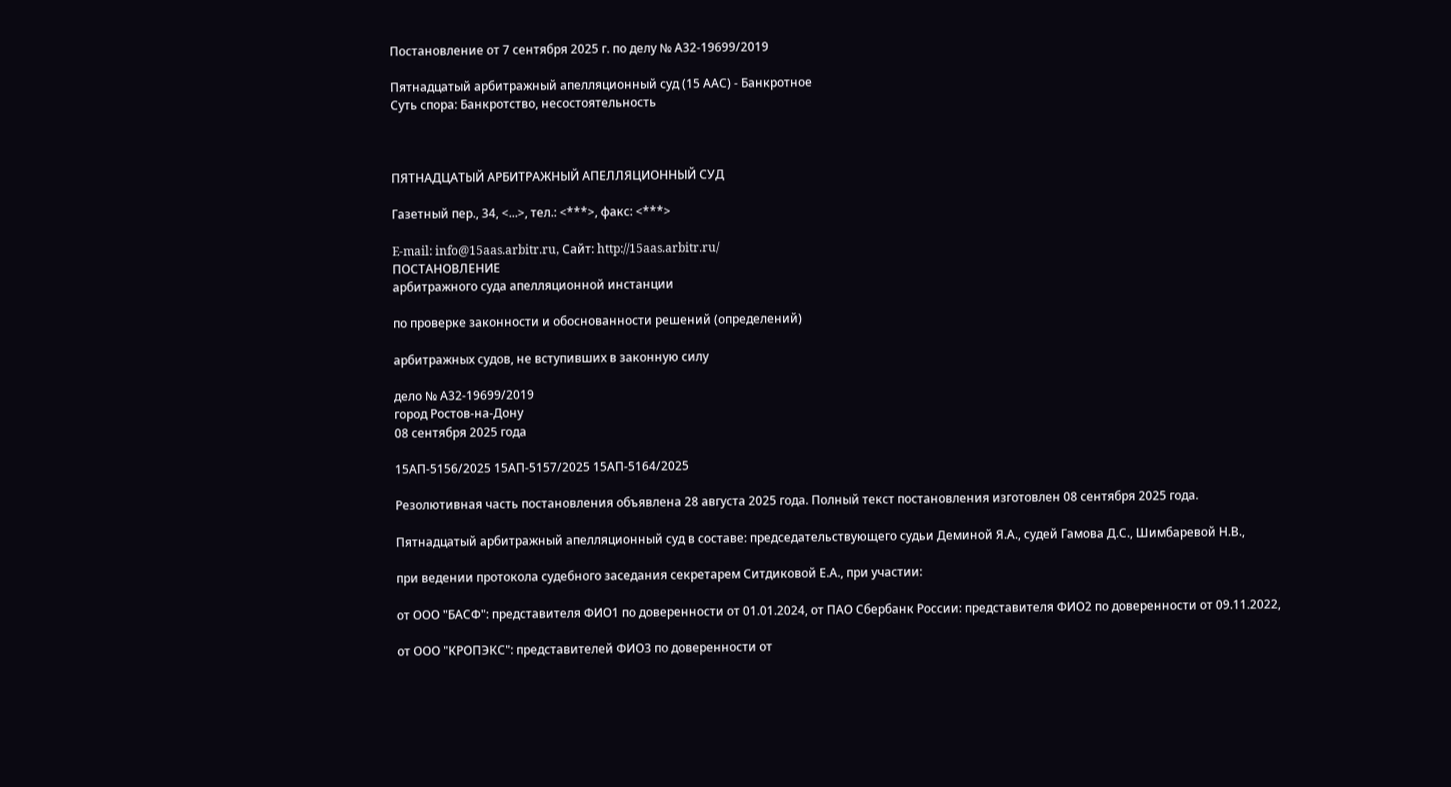Постановление от 7 сентября 2025 г. по делу № А32-19699/2019

Пятнадцатый арбитражный апелляционный суд (15 ААС) - Банкротное
Суть спора: Банкротство, несостоятельность



ПЯТНАДЦАТЫЙ АРБИТРАЖНЫЙ АПЕЛЛЯЦИОННЫЙ СУД

Газетный пер., 34, <...>, тел.: <***>, факс: <***>

E-mail: info@15aas.arbitr.ru, Сайт: http://15aas.arbitr.ru/
ПОСТАНОВЛЕНИЕ
арбитражного суда апелляционной инстанции

по проверке законности и обоснованности решений (определений)

арбитражных судов, не вступивших в законную силу

дело № А32-19699/2019
город Ростов-на-Дону
08 сентября 2025 года

15АП-5156/2025 15АП-5157/2025 15АП-5164/2025

Резолютивная часть постановления объявлена 28 августа 2025 года. Полный текст постановления изготовлен 08 сентября 2025 года.

Пятнадцатый арбитражный апелляционный суд в составе: председательствующего судьи Деминой Я.А., судей Гамова Д.С., Шимбаревой Н.В.,

при ведении протокола судебного заседания секретарем Ситдиковой Е.А., при участии:

от ООО "БАСФ": представителя ФИО1 по доверенности от 01.01.2024, от ПАО Сбербанк России: представителя ФИО2 по доверенности от 09.11.2022,

от ООО "КРОПЭКС": представителей ФИО3 по доверенности от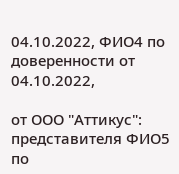04.10.2022, ФИО4 по доверенности от 04.10.2022,

от ООО "Аттикус": представителя ФИО5 по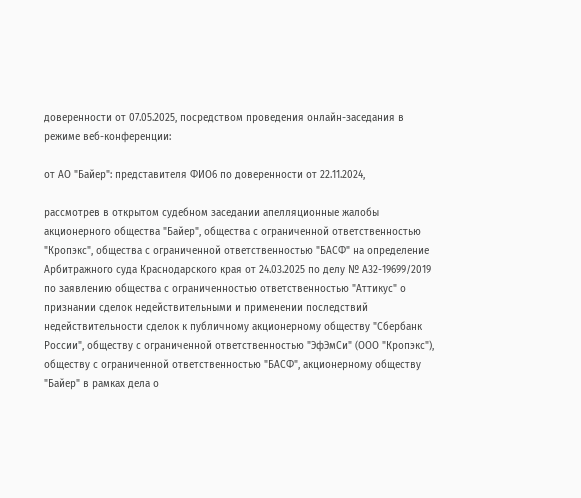доверенности от 07.05.2025, посредством проведения онлайн-заседания в режиме веб-конференции:

от АО "Байер": представителя ФИО6 по доверенности от 22.11.2024,

рассмотрев в открытом судебном заседании апелляционные жалобы акционерного общества "Байер", общества с ограниченной ответственностью "Кропэкс", общества с ограниченной ответственностью "БАСФ" на определение Арбитражного суда Краснодарского края от 24.03.2025 по делу № А32-19699/2019 по заявлению общества с ограниченностью ответственностью "Аттикус" о признании сделок недействительными и применении последствий недействительности сделок к публичному акционерному обществу "Сбербанк России", обществу с ограниченной ответственностью "ЭфЭмСи" (ООО "Кропэкс"), обществу с ограниченной ответственностью "БАСФ", акционерному обществу "Байер" в рамках дела о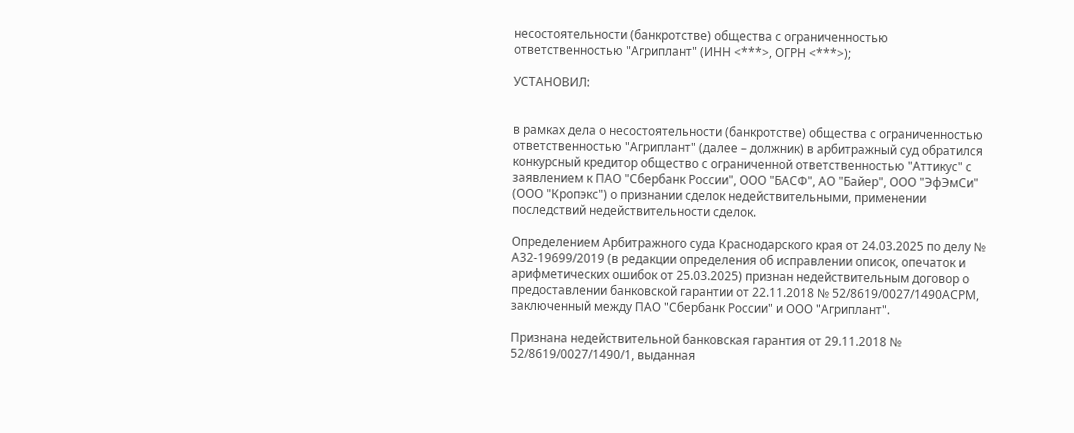несостоятельности (банкротстве) общества с ограниченностью ответственностью "Агриплант" (ИНН <***>, ОГРН <***>);

УСТАНОВИЛ:


в рамках дела о несостоятельности (банкротстве) общества с ограниченностью ответственностью "Агриплант" (далее – должник) в арбитражный суд обратился конкурсный кредитор общество с ограниченной ответственностью "Аттикус" с заявлением к ПАО "Сбербанк России", ООО "БАСФ", АО "Байер", ООО "ЭфЭмСи" (ООО "Кропэкс") о признании сделок недействительными, применении последствий недействительности сделок.

Определением Арбитражного суда Краснодарского края от 24.03.2025 по делу № А32-19699/2019 (в редакции определения об исправлении описок, опечаток и арифметических ошибок от 25.03.2025) признан недействительным договор о предоставлении банковской гарантии от 22.11.2018 № 52/8619/0027/1490АСРМ, заключенный между ПАО "Сбербанк России" и ООО "Агриплант".

Признана недействительной банковская гарантия от 29.11.2018 № 52/8619/0027/1490/1, выданная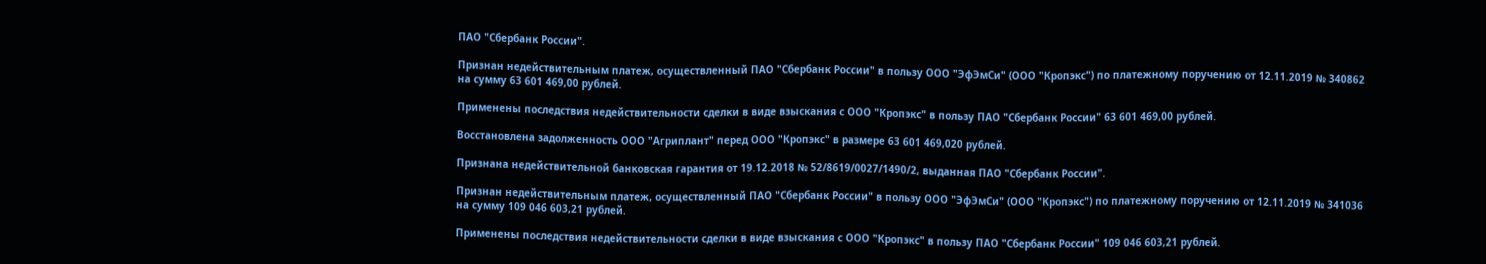ПАО "Сбербанк России".

Признан недействительным платеж, осуществленный ПАО "Сбербанк России" в пользу ООО "ЭфЭмСи" (ООО "Кропэкс") по платежному поручению от 12.11.2019 № 340862 на сумму 63 601 469,00 рублей.

Применены последствия недействительности сделки в виде взыскания с ООО "Кропэкс" в пользу ПАО "Сбербанк России" 63 601 469,00 рублей.

Восстановлена задолженность ООО "Агриплант" перед ООО "Кропэкс" в размере 63 601 469,020 рублей.

Признана недействительной банковская гарантия от 19.12.2018 № 52/8619/0027/1490/2, выданная ПАО "Сбербанк России".

Признан недействительным платеж, осуществленный ПАО "Сбербанк России" в пользу ООО "ЭфЭмСи" (ООО "Кропэкс") по платежному поручению от 12.11.2019 № 341036 на сумму 109 046 603,21 рублей.

Применены последствия недействительности сделки в виде взыскания с ООО "Кропэкс" в пользу ПАО "Сбербанк России" 109 046 603,21 рублей.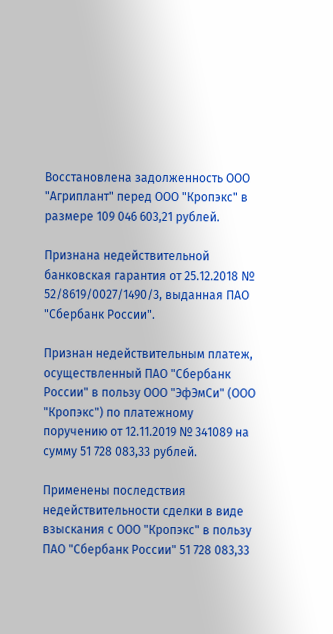Восстановлена задолженность ООО "Агриплант" перед ООО "Кропэкс" в размере 109 046 603,21 рублей.

Признана недействительной банковская гарантия от 25.12.2018 № 52/8619/0027/1490/3, выданная ПАО "Сбербанк России".

Признан недействительным платеж, осуществленный ПАО "Сбербанк России" в пользу ООО "ЭфЭмСи" (ООО "Кропэкс") по платежному поручению от 12.11.2019 № 341089 на сумму 51 728 083,33 рублей.

Применены последствия недействительности сделки в виде взыскания с ООО "Кропэкс" в пользу ПАО "Сбербанк России" 51 728 083,33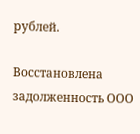рублей.

Восстановлена задолженность ООО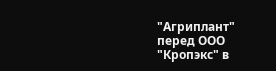"Агриплант" перед ООО "Кропэкс" в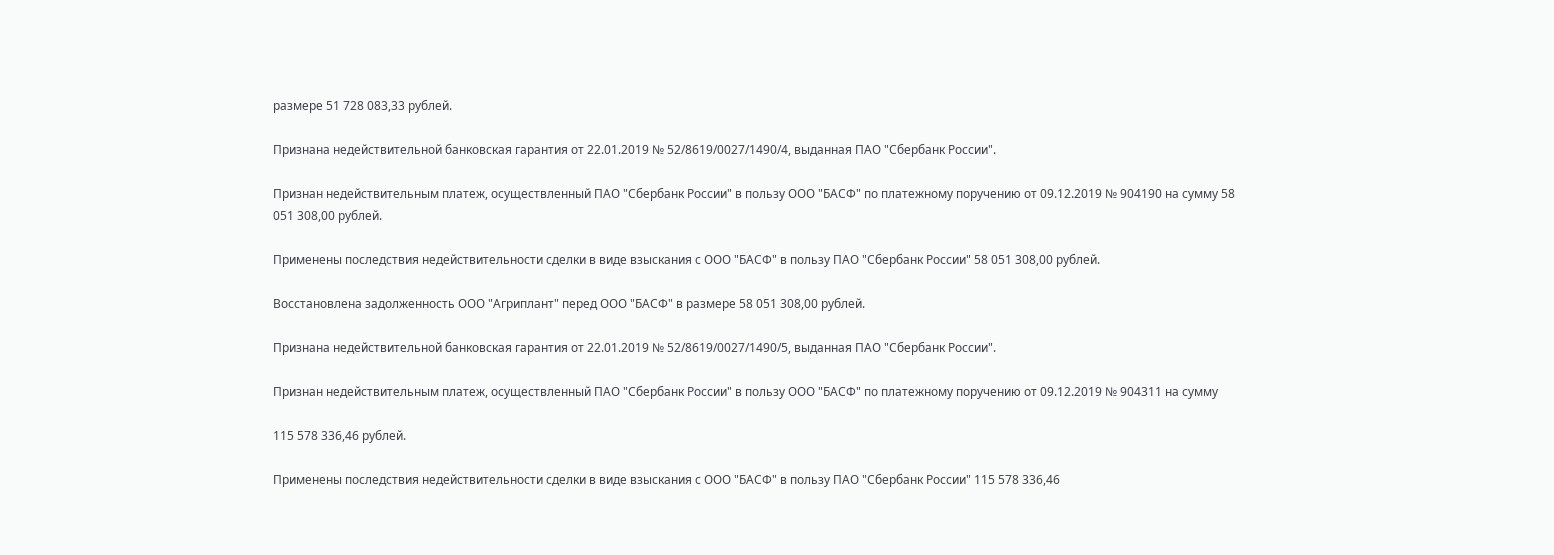размере 51 728 083,33 рублей.

Признана недействительной банковская гарантия от 22.01.2019 № 52/8619/0027/1490/4, выданная ПАО "Сбербанк России".

Признан недействительным платеж, осуществленный ПАО "Сбербанк России" в пользу ООО "БАСФ" по платежному поручению от 09.12.2019 № 904190 на сумму 58 051 308,00 рублей.

Применены последствия недействительности сделки в виде взыскания с ООО "БАСФ" в пользу ПАО "Сбербанк России" 58 051 308,00 рублей.

Восстановлена задолженность ООО "Агриплант" перед ООО "БАСФ" в размере 58 051 308,00 рублей.

Признана недействительной банковская гарантия от 22.01.2019 № 52/8619/0027/1490/5, выданная ПАО "Сбербанк России".

Признан недействительным платеж, осуществленный ПАО "Сбербанк России" в пользу ООО "БАСФ" по платежному поручению от 09.12.2019 № 904311 на сумму

115 578 336,46 рублей.

Применены последствия недействительности сделки в виде взыскания с ООО "БАСФ" в пользу ПАО "Сбербанк России" 115 578 336,46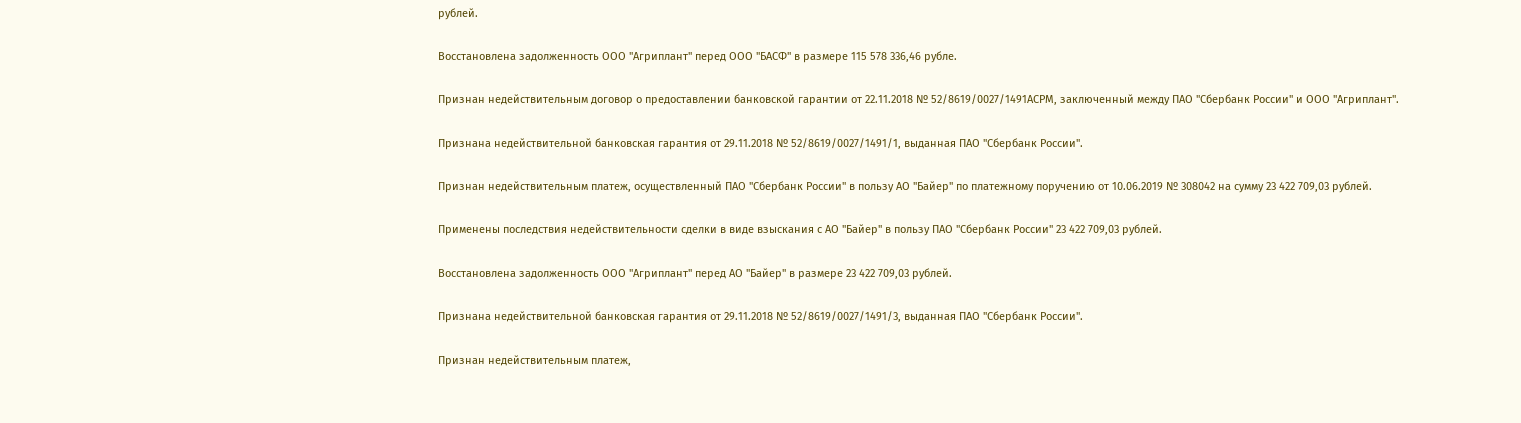рублей.

Восстановлена задолженность ООО "Агриплант" перед ООО "БАСФ" в размере 115 578 336,46 рубле.

Признан недействительным договор о предоставлении банковской гарантии от 22.11.2018 № 52/8619/0027/1491АСРМ, заключенный между ПАО "Сбербанк России" и ООО "Агриплант".

Признана недействительной банковская гарантия от 29.11.2018 № 52/8619/0027/1491/1, выданная ПАО "Сбербанк России".

Признан недействительным платеж, осуществленный ПАО "Сбербанк России" в пользу АО "Байер" по платежному поручению от 10.06.2019 № 308042 на сумму 23 422 709,03 рублей.

Применены последствия недействительности сделки в виде взыскания с АО "Байер" в пользу ПАО "Сбербанк России" 23 422 709,03 рублей.

Восстановлена задолженность ООО "Агриплант" перед АО "Байер" в размере 23 422 709,03 рублей.

Признана недействительной банковская гарантия от 29.11.2018 № 52/8619/0027/1491/3, выданная ПАО "Сбербанк России".

Признан недействительным платеж,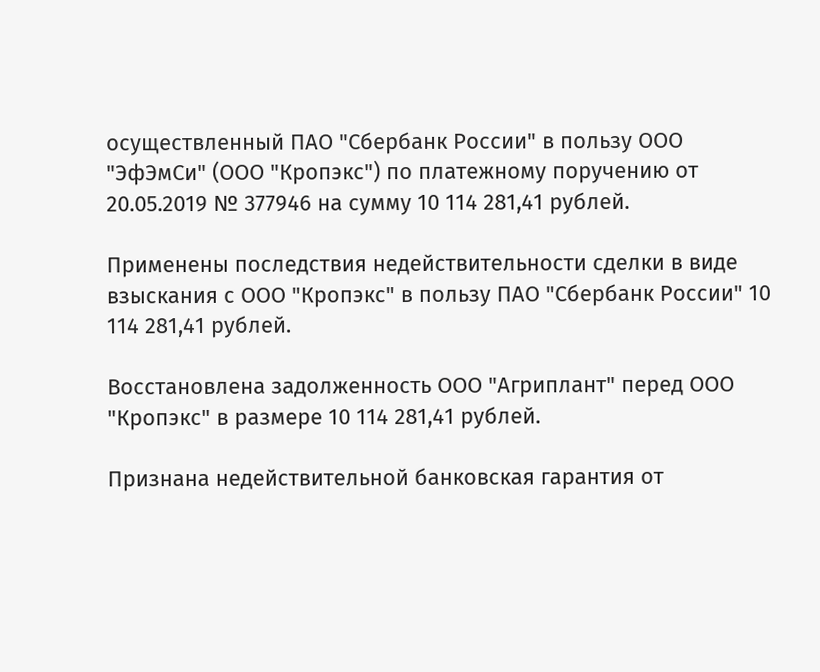осуществленный ПАО "Сбербанк России" в пользу ООО "ЭфЭмСи" (ООО "Кропэкс") по платежному поручению от 20.05.2019 № 377946 на сумму 10 114 281,41 рублей.

Применены последствия недействительности сделки в виде взыскания с ООО "Кропэкс" в пользу ПАО "Сбербанк России" 10 114 281,41 рублей.

Восстановлена задолженность ООО "Агриплант" перед ООО "Кропэкс" в размере 10 114 281,41 рублей.

Признана недействительной банковская гарантия от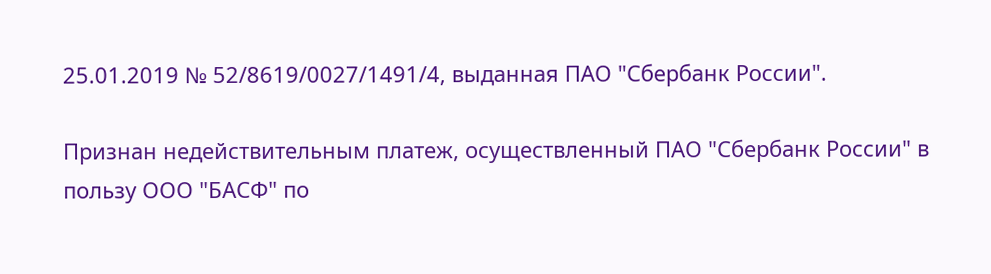25.01.2019 № 52/8619/0027/1491/4, выданная ПАО "Сбербанк России".

Признан недействительным платеж, осуществленный ПАО "Сбербанк России" в пользу ООО "БАСФ" по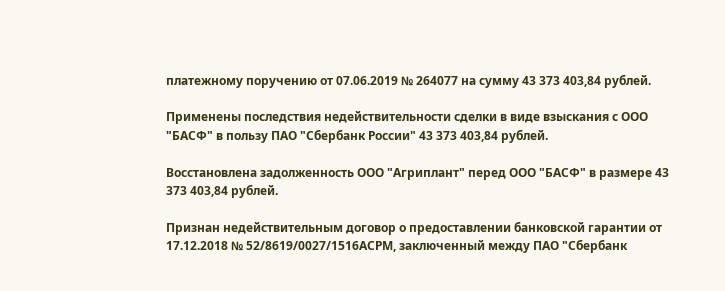платежному поручению от 07.06.2019 № 264077 на сумму 43 373 403,84 рублей.

Применены последствия недействительности сделки в виде взыскания с ООО "БАСФ" в пользу ПАО "Сбербанк России" 43 373 403,84 рублей.

Восстановлена задолженность ООО "Агриплант" перед ООО "БАСФ" в размере 43 373 403,84 рублей.

Признан недействительным договор о предоставлении банковской гарантии от 17.12.2018 № 52/8619/0027/1516АСРМ, заключенный между ПАО "Сбербанк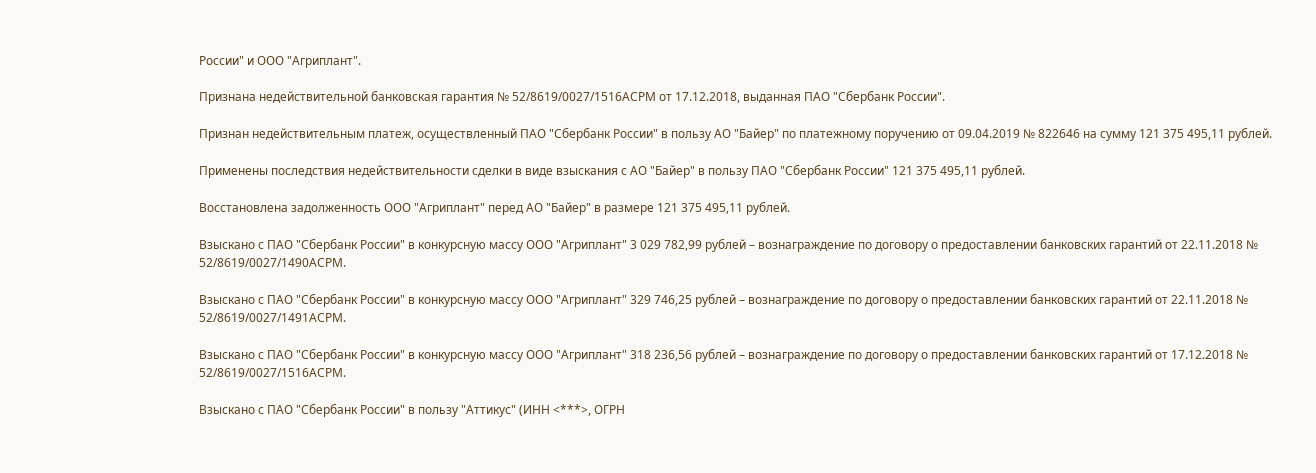России" и ООО "Агриплант".

Признана недействительной банковская гарантия № 52/8619/0027/1516АСРМ от 17.12.2018, выданная ПАО "Сбербанк России".

Признан недействительным платеж, осуществленный ПАО "Сбербанк России" в пользу АО "Байер" по платежному поручению от 09.04.2019 № 822646 на сумму 121 375 495,11 рублей.

Применены последствия недействительности сделки в виде взыскания с АО "Байер" в пользу ПАО "Сбербанк России" 121 375 495,11 рублей.

Восстановлена задолженность ООО "Агриплант" перед АО "Байер" в размере 121 375 495,11 рублей.

Взыскано с ПАО "Сбербанк России" в конкурсную массу ООО "Агриплант" 3 029 782,99 рублей – вознаграждение по договору о предоставлении банковских гарантий от 22.11.2018 № 52/8619/0027/1490АСРМ.

Взыскано с ПАО "Сбербанк России" в конкурсную массу ООО "Агриплант" 329 746,25 рублей – вознаграждение по договору о предоставлении банковских гарантий от 22.11.2018 № 52/8619/0027/1491АСРМ.

Взыскано с ПАО "Сбербанк России" в конкурсную массу ООО "Агриплант" 318 236,56 рублей – вознаграждение по договору о предоставлении банковских гарантий от 17.12.2018 № 52/8619/0027/1516АСРМ.

Взыскано с ПАО "Сбербанк России" в пользу "Аттикус" (ИНН <***>, ОГРН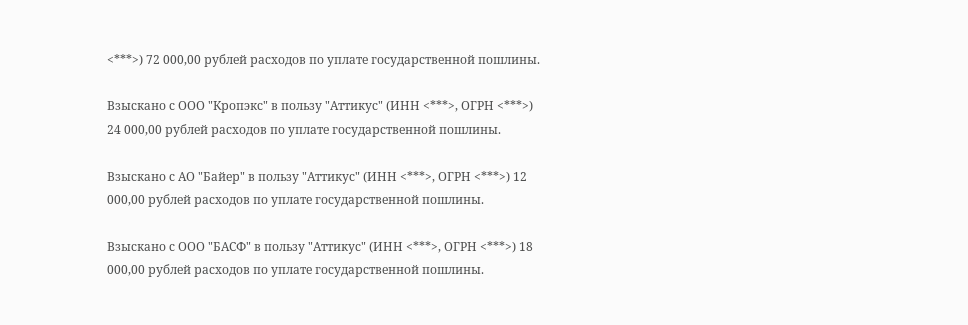<***>) 72 000,00 рублей расходов по уплате государственной пошлины.

Взыскано с ООО "Кропэкс" в пользу "Аттикус" (ИНН <***>, ОГРН <***>) 24 000,00 рублей расходов по уплате государственной пошлины.

Взыскано с АО "Байер" в пользу "Аттикус" (ИНН <***>, ОГРН <***>) 12 000,00 рублей расходов по уплате государственной пошлины.

Взыскано с ООО "БАСФ" в пользу "Аттикус" (ИНН <***>, ОГРН <***>) 18 000,00 рублей расходов по уплате государственной пошлины.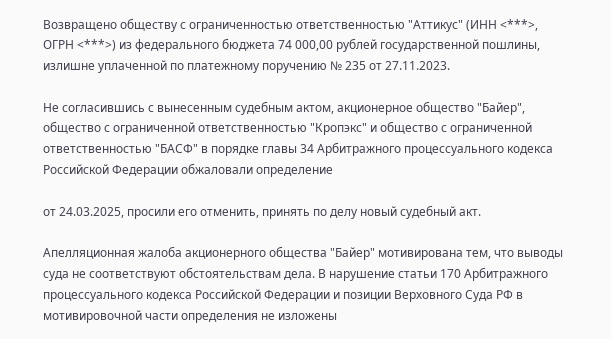Возвращено обществу с ограниченностью ответственностью "Аттикус" (ИНН <***>, ОГРН <***>) из федерального бюджета 74 000,00 рублей государственной пошлины, излишне уплаченной по платежному поручению № 235 от 27.11.2023.

Не согласившись с вынесенным судебным актом, акционерное общество "Байер", общество с ограниченной ответственностью "Кропэкс" и общество с ограниченной ответственностью "БАСФ" в порядке главы 34 Арбитражного процессуального кодекса Российской Федерации обжаловали определение

от 24.03.2025, просили его отменить, принять по делу новый судебный акт.

Апелляционная жалоба акционерного общества "Байер" мотивирована тем, что выводы суда не соответствуют обстоятельствам дела. В нарушение статьи 170 Арбитражного процессуального кодекса Российской Федерации и позиции Верховного Суда РФ в мотивировочной части определения не изложены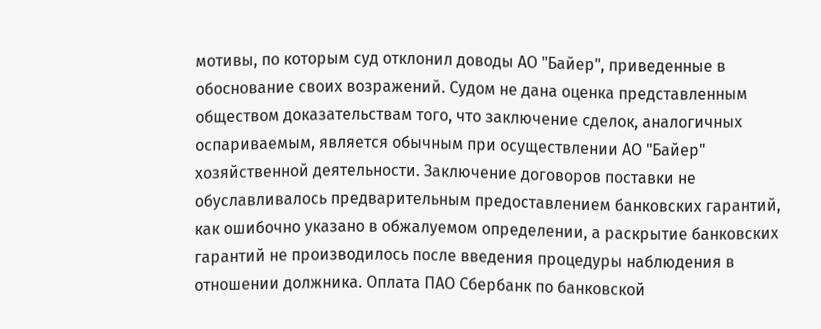мотивы, по которым суд отклонил доводы АО "Байер", приведенные в обоснование своих возражений. Судом не дана оценка представленным обществом доказательствам того, что заключение сделок, аналогичных оспариваемым, является обычным при осуществлении АО "Байер" хозяйственной деятельности. Заключение договоров поставки не обуславливалось предварительным предоставлением банковских гарантий, как ошибочно указано в обжалуемом определении, а раскрытие банковских гарантий не производилось после введения процедуры наблюдения в отношении должника. Оплата ПАО Сбербанк по банковской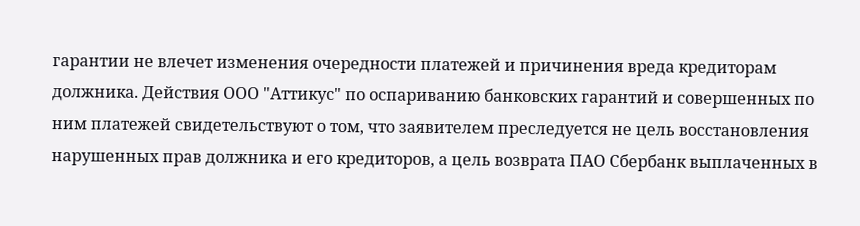гарантии не влечет изменения очередности платежей и причинения вреда кредиторам должника. Действия ООО "Аттикус" по оспариванию банковских гарантий и совершенных по ним платежей свидетельствуют о том, что заявителем преследуется не цель восстановления нарушенных прав должника и его кредиторов, а цель возврата ПАО Сбербанк выплаченных в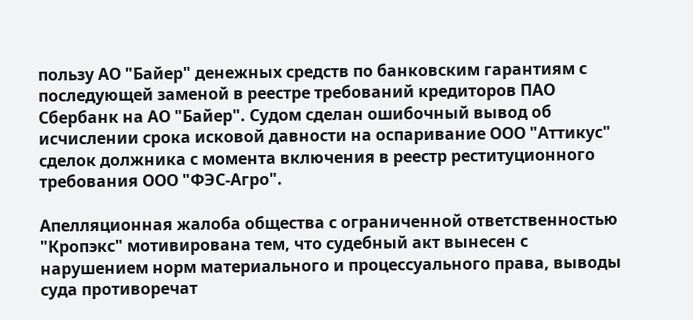пользу АО "Байер" денежных средств по банковским гарантиям с последующей заменой в реестре требований кредиторов ПАО Сбербанк на АО "Байер". Судом сделан ошибочный вывод об исчислении срока исковой давности на оспаривание ООО "Аттикус" сделок должника с момента включения в реестр реституционного требования ООО "ФЭС-Агро".

Апелляционная жалоба общества с ограниченной ответственностью "Кропэкс" мотивирована тем, что судебный акт вынесен с нарушением норм материального и процессуального права, выводы суда противоречат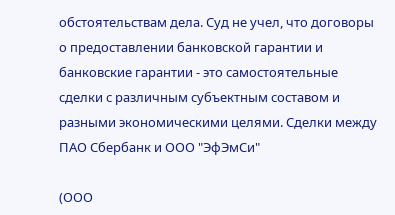обстоятельствам дела. Суд не учел, что договоры о предоставлении банковской гарантии и банковские гарантии - это самостоятельные сделки с различным субъектным составом и разными экономическими целями. Сделки между ПАО Сбербанк и ООО "ЭфЭмСи"

(ООО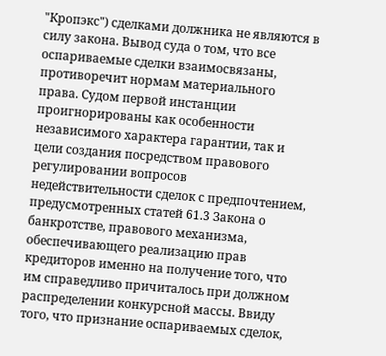"Кропэкс") сделками должника не являются в силу закона. Вывод суда о том, что все оспариваемые сделки взаимосвязаны, противоречит нормам материального права. Судом первой инстанции проигнорированы как особенности независимого характера гарантии, так и цели создания посредством правового регулировании вопросов недействительности сделок с предпочтением, предусмотренных статей 61.3 Закона о банкротстве, правового механизма, обеспечивающего реализацию прав кредиторов именно на получение того, что им справедливо причиталось при должном распределении конкурсной массы. Ввиду того, что признание оспариваемых сделок,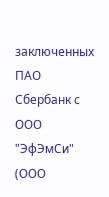заключенных ПАО Сбербанк с ООО "ЭфЭмСи" (ООО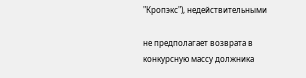"Кропэкс"), недействительными

не предполагает возврата в конкурсную массу должника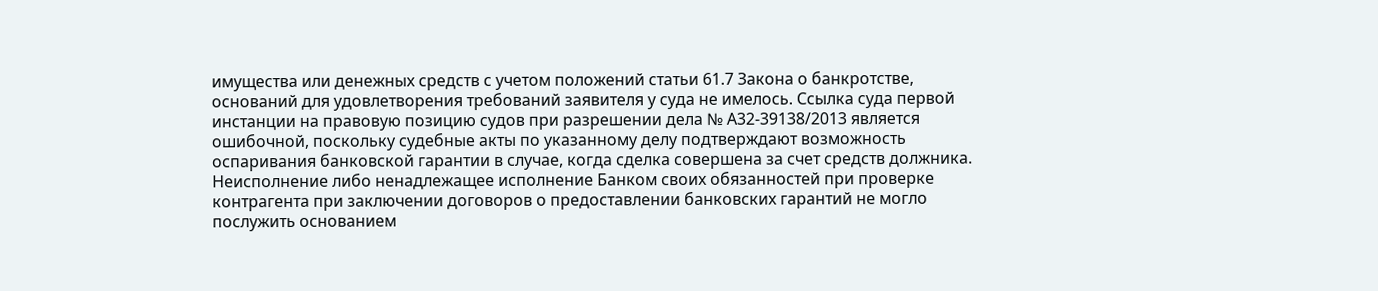имущества или денежных средств с учетом положений статьи 61.7 Закона о банкротстве, оснований для удовлетворения требований заявителя у суда не имелось. Ссылка суда первой инстанции на правовую позицию судов при разрешении дела № А32-39138/2013 является ошибочной, поскольку судебные акты по указанному делу подтверждают возможность оспаривания банковской гарантии в случае, когда сделка совершена за счет средств должника. Неисполнение либо ненадлежащее исполнение Банком своих обязанностей при проверке контрагента при заключении договоров о предоставлении банковских гарантий не могло послужить основанием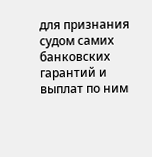для признания судом самих банковских гарантий и выплат по ним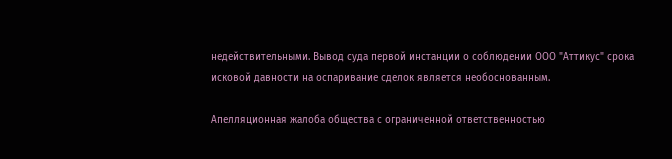недействительными. Вывод суда первой инстанции о соблюдении ООО "Аттикус" срока исковой давности на оспаривание сделок является необоснованным.

Апелляционная жалоба общества с ограниченной ответственностью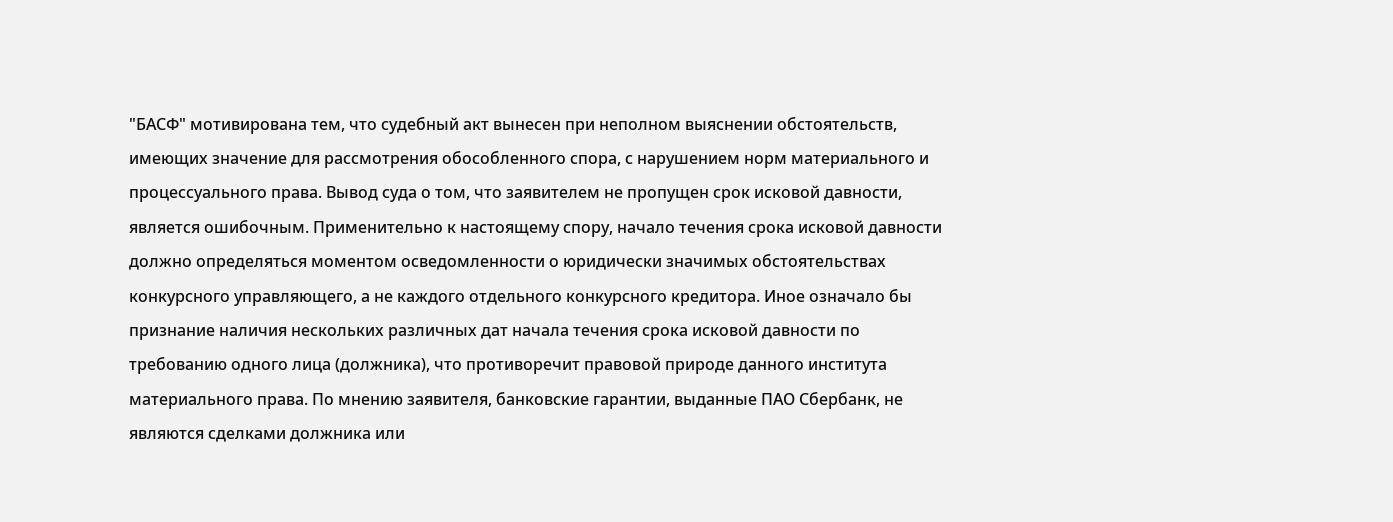"БАСФ" мотивирована тем, что судебный акт вынесен при неполном выяснении обстоятельств, имеющих значение для рассмотрения обособленного спора, с нарушением норм материального и процессуального права. Вывод суда о том, что заявителем не пропущен срок исковой давности, является ошибочным. Применительно к настоящему спору, начало течения срока исковой давности должно определяться моментом осведомленности о юридически значимых обстоятельствах конкурсного управляющего, а не каждого отдельного конкурсного кредитора. Иное означало бы признание наличия нескольких различных дат начала течения срока исковой давности по требованию одного лица (должника), что противоречит правовой природе данного института материального права. По мнению заявителя, банковские гарантии, выданные ПАО Сбербанк, не являются сделками должника или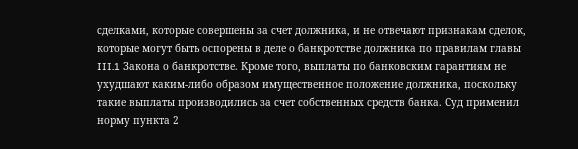сделками, которые совершены за счет должника, и не отвечают признакам сделок, которые могут быть оспорены в деле о банкротстве должника по правилам главы III.1 Закона о банкротстве. Кроме того, выплаты по банковским гарантиям не ухудшают каким-либо образом имущественное положение должника, поскольку такие выплаты производились за счет собственных средств банка. Суд применил норму пункта 2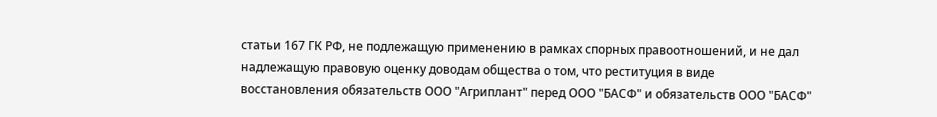статьи 167 ГК РФ, не подлежащую применению в рамках спорных правоотношений, и не дал надлежащую правовую оценку доводам общества о том, что реституция в виде восстановления обязательств ООО "Агриплант" перед ООО "БАСФ" и обязательств ООО "БАСФ"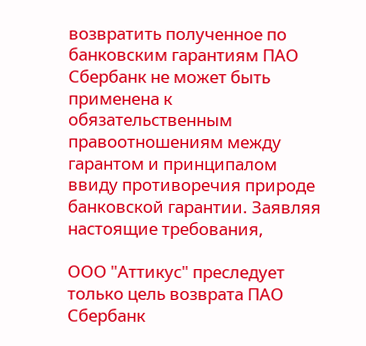возвратить полученное по банковским гарантиям ПАО Сбербанк не может быть применена к обязательственным правоотношениям между гарантом и принципалом ввиду противоречия природе банковской гарантии. Заявляя настоящие требования,

ООО "Аттикус" преследует только цель возврата ПАО Сбербанк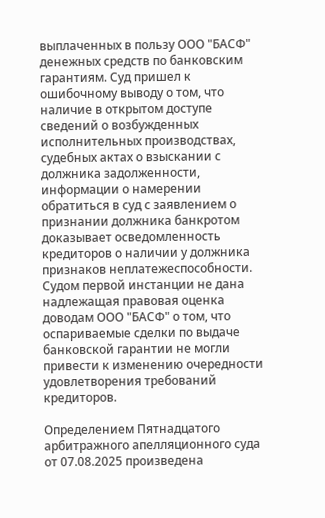выплаченных в пользу ООО "БАСФ" денежных средств по банковским гарантиям. Суд пришел к ошибочному выводу о том, что наличие в открытом доступе сведений о возбужденных исполнительных производствах, судебных актах о взыскании с должника задолженности, информации о намерении обратиться в суд с заявлением о признании должника банкротом доказывает осведомленность кредиторов о наличии у должника признаков неплатежеспособности. Судом первой инстанции не дана надлежащая правовая оценка доводам ООО "БАСФ" о том, что оспариваемые сделки по выдаче банковской гарантии не могли привести к изменению очередности удовлетворения требований кредиторов.

Определением Пятнадцатого арбитражного апелляционного суда от 07.08.2025 произведена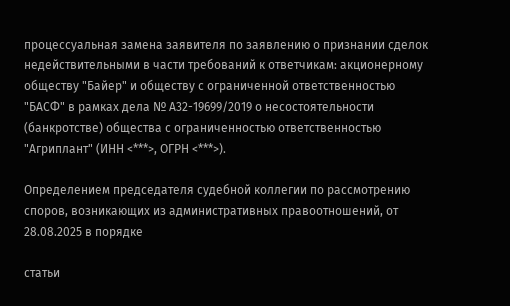процессуальная замена заявителя по заявлению о признании сделок недействительными в части требований к ответчикам: акционерному обществу "Байер" и обществу с ограниченной ответственностью "БАСФ" в рамках дела № А32-19699/2019 о несостоятельности (банкротстве) общества с ограниченностью ответственностью "Агриплант" (ИНН <***>, ОГРН <***>).

Определением председателя судебной коллегии по рассмотрению споров, возникающих из административных правоотношений, от 28.08.2025 в порядке

статьи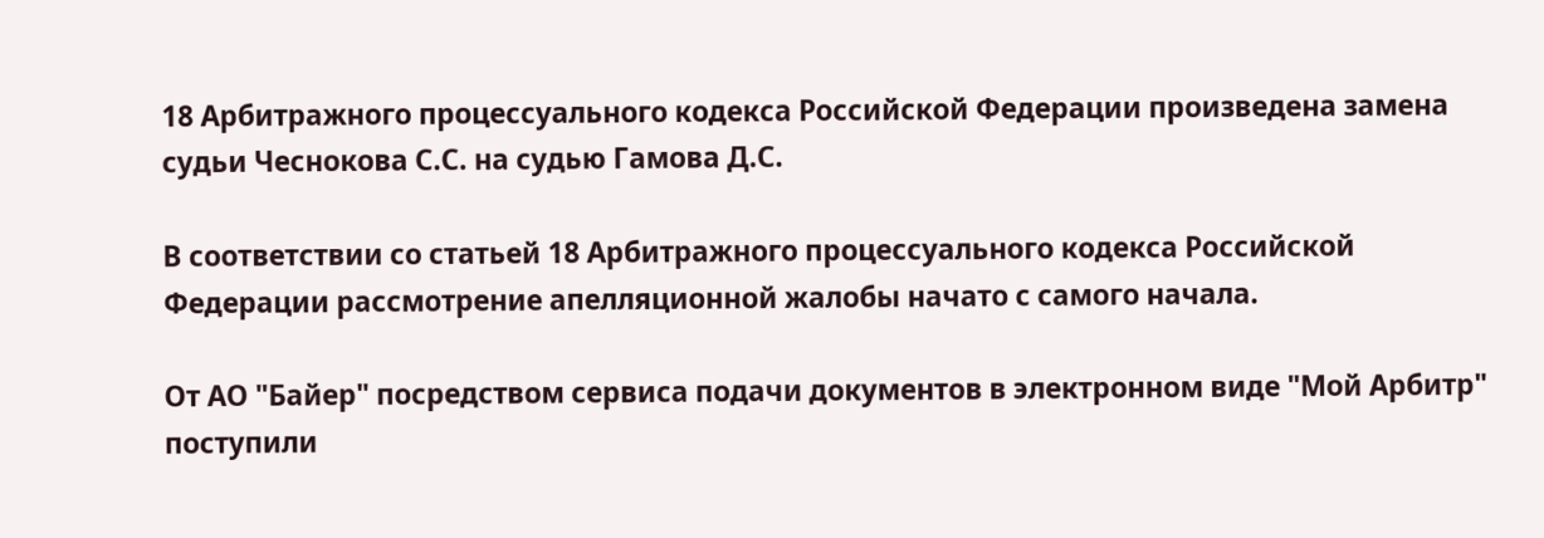18 Арбитражного процессуального кодекса Российской Федерации произведена замена судьи Чеснокова С.С. на судью Гамова Д.С.

В соответствии со статьей 18 Арбитражного процессуального кодекса Российской Федерации рассмотрение апелляционной жалобы начато с самого начала.

От АО "Байер" посредством сервиса подачи документов в электронном виде "Мой Арбитр" поступили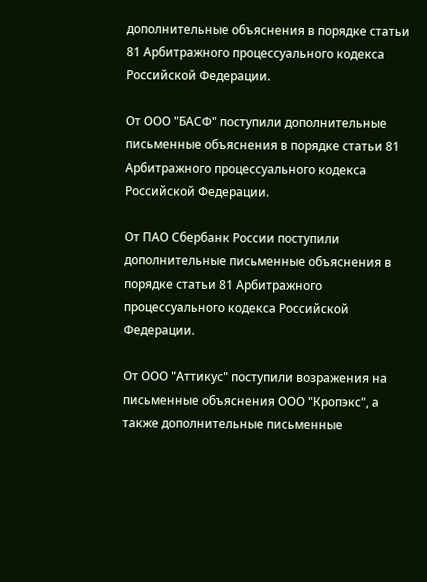дополнительные объяснения в порядке статьи 81 Арбитражного процессуального кодекса Российской Федерации.

От ООО "БАСФ" поступили дополнительные письменные объяснения в порядке статьи 81 Арбитражного процессуального кодекса Российской Федерации.

От ПАО Сбербанк России поступили дополнительные письменные объяснения в порядке статьи 81 Арбитражного процессуального кодекса Российской Федерации.

От ООО "Аттикус" поступили возражения на письменные объяснения ООО "Кропэкс", а также дополнительные письменные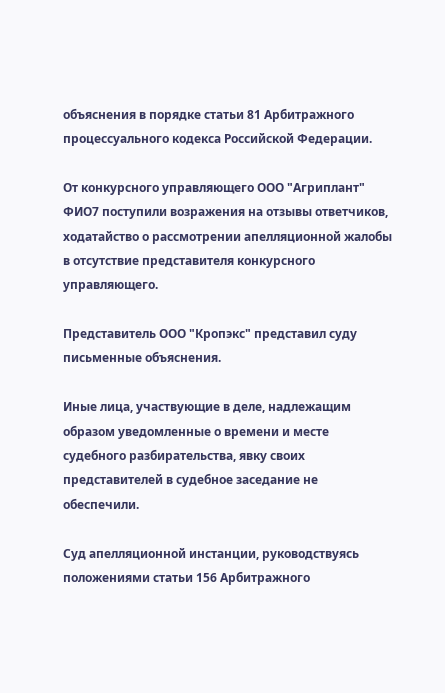объяснения в порядке статьи 81 Арбитражного процессуального кодекса Российской Федерации.

От конкурсного управляющего ООО "Агриплант" ФИО7 поступили возражения на отзывы ответчиков, ходатайство о рассмотрении апелляционной жалобы в отсутствие представителя конкурсного управляющего.

Представитель ООО "Кропэкс" представил суду письменные объяснения.

Иные лица, участвующие в деле, надлежащим образом уведомленные о времени и месте судебного разбирательства, явку своих представителей в судебное заседание не обеспечили.

Суд апелляционной инстанции, руководствуясь положениями статьи 156 Арбитражного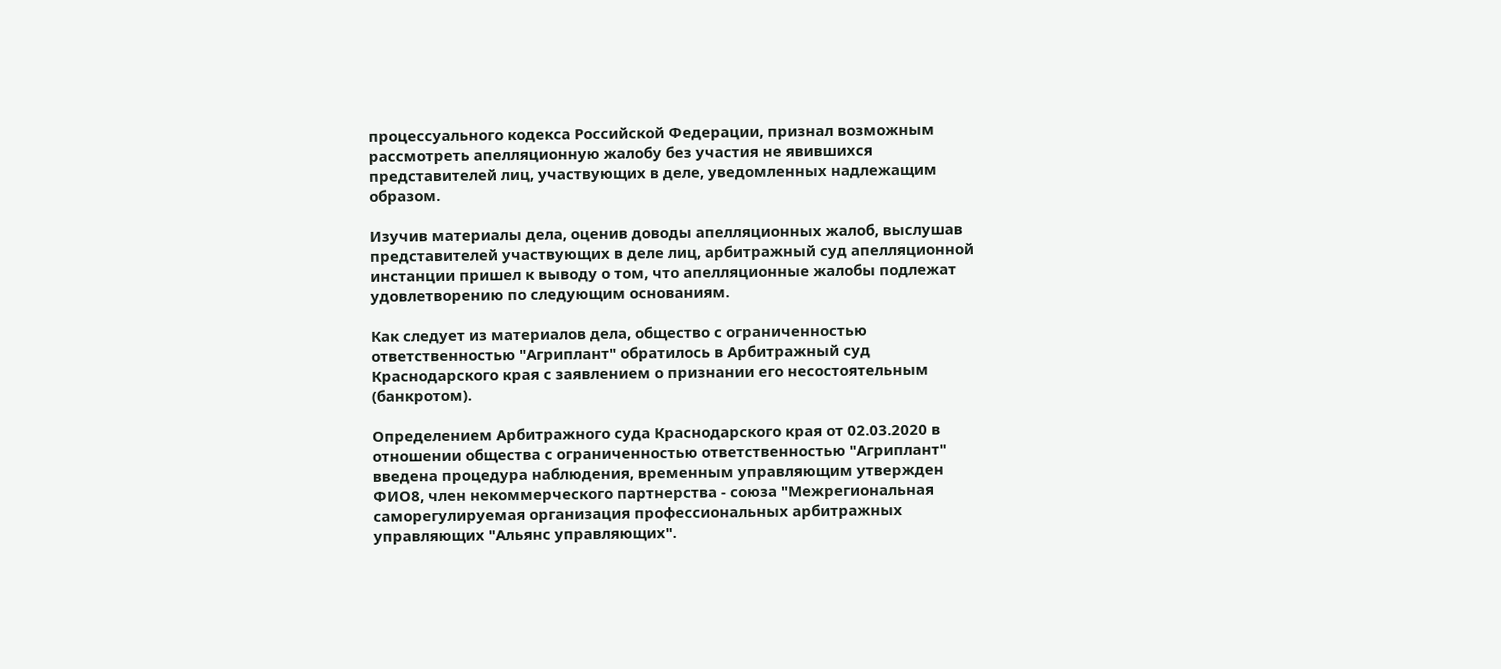процессуального кодекса Российской Федерации, признал возможным рассмотреть апелляционную жалобу без участия не явившихся представителей лиц, участвующих в деле, уведомленных надлежащим образом.

Изучив материалы дела, оценив доводы апелляционных жалоб, выслушав представителей участвующих в деле лиц, арбитражный суд апелляционной инстанции пришел к выводу о том, что апелляционные жалобы подлежат удовлетворению по следующим основаниям.

Как следует из материалов дела, общество с ограниченностью ответственностью "Агриплант" обратилось в Арбитражный суд Краснодарского края с заявлением о признании его несостоятельным (банкротом).

Определением Арбитражного суда Краснодарского края от 02.03.2020 в отношении общества с ограниченностью ответственностью "Агриплант" введена процедура наблюдения, временным управляющим утвержден ФИО8, член некоммерческого партнерства - союза "Межрегиональная саморегулируемая организация профессиональных арбитражных управляющих "Альянс управляющих".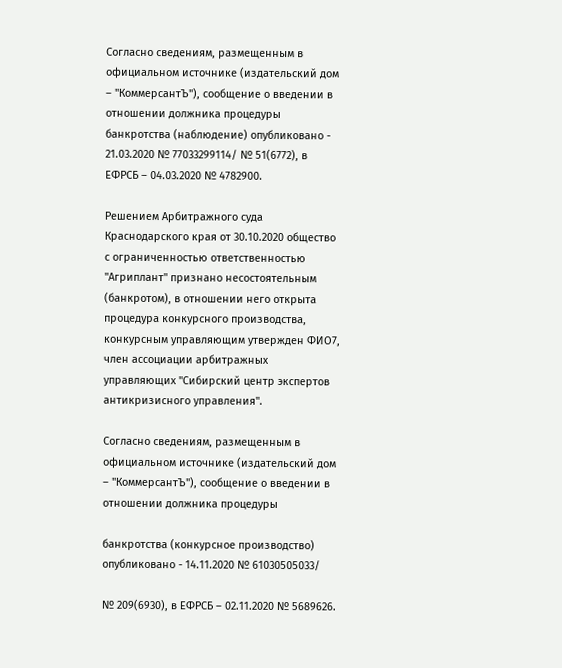Согласно сведениям, размещенным в официальном источнике (издательский дом – "КоммерсантЪ"), сообщение о введении в отношении должника процедуры банкротства (наблюдение) опубликовано - 21.03.2020 № 77033299114/ № 51(6772), в ЕФРСБ – 04.03.2020 № 4782900.

Решением Арбитражного суда Краснодарского края от 30.10.2020 общество с ограниченностью ответственностью "Агриплант" признано несостоятельным (банкротом), в отношении него открыта процедура конкурсного производства, конкурсным управляющим утвержден ФИО7, член ассоциации арбитражных управляющих "Сибирский центр экспертов антикризисного управления".

Согласно сведениям, размещенным в официальном источнике (издательский дом – "КоммерсантЪ"), сообщение о введении в отношении должника процедуры

банкротства (конкурсное производство) опубликовано - 14.11.2020 № 61030505033/

№ 209(6930), в ЕФРСБ – 02.11.2020 № 5689626.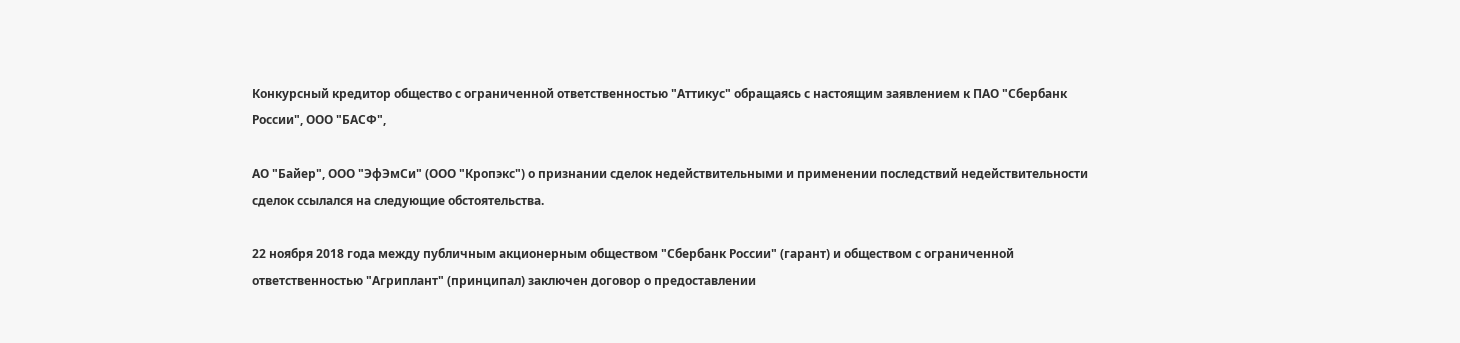Конкурсный кредитор общество с ограниченной ответственностью "Аттикус" обращаясь с настоящим заявлением к ПАО "Сбербанк России", ООО "БАСФ",

АО "Байер", ООО "ЭфЭмСи" (ООО "Кропэкс") о признании сделок недействительными и применении последствий недействительности сделок ссылался на следующие обстоятельства.

22 ноября 2018 года между публичным акционерным обществом "Сбербанк России" (гарант) и обществом с ограниченной ответственностью "Агриплант" (принципал) заключен договор о предоставлении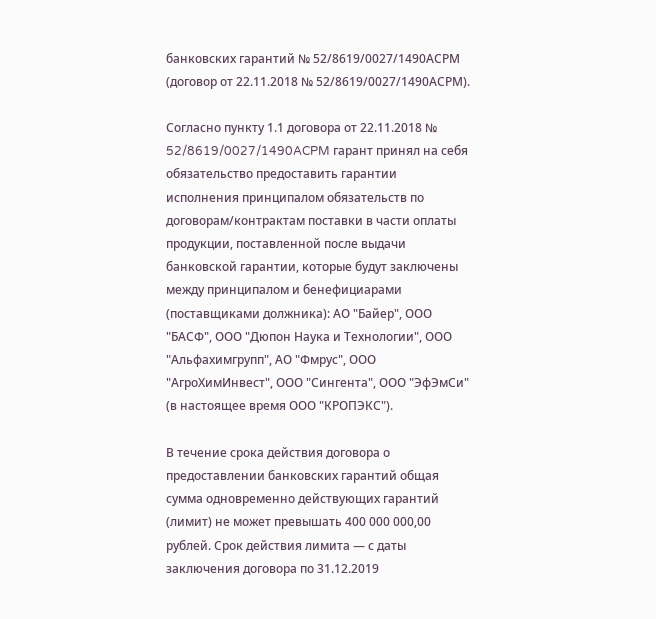банковских гарантий № 52/8619/0027/1490АСРМ (договор от 22.11.2018 № 52/8619/0027/1490АСРМ).

Согласно пункту 1.1 договора от 22.11.2018 № 52/8619/0027/1490ACPM гарант принял на себя обязательство предоставить гарантии исполнения принципалом обязательств по договорам/контрактам поставки в части оплаты продукции, поставленной после выдачи банковской гарантии, которые будут заключены между принципалом и бенефициарами (поставщиками должника): АО "Байер", ООО "БАСФ", ООО "Дюпон Наука и Технологии", ООО "Альфахимгрупп", АО "Фмрус", ООО "АгроХимИнвест", ООО "Сингента", ООО "ЭфЭмСи" (в настоящее время ООО "КРОПЭКС").

В течение срока действия договора о предоставлении банковских гарантий общая сумма одновременно действующих гарантий (лимит) не может превышать 400 000 000,00 рублей. Срок действия лимита — с даты заключения договора по 31.12.2019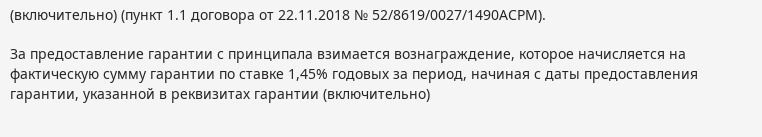(включительно) (пункт 1.1 договора от 22.11.2018 № 52/8619/0027/1490АСРМ).

За предоставление гарантии с принципала взимается вознаграждение, которое начисляется на фактическую сумму гарантии по ставке 1,45% годовых за период, начиная с даты предоставления гарантии, указанной в реквизитах гарантии (включительно)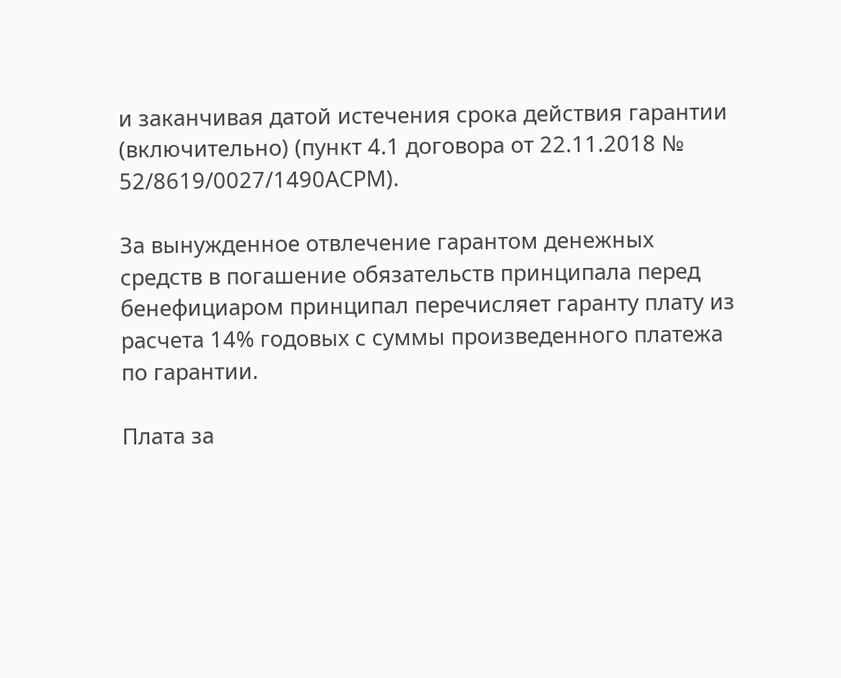и заканчивая датой истечения срока действия гарантии (включительно) (пункт 4.1 договора от 22.11.2018 № 52/8619/0027/1490АСРМ).

За вынужденное отвлечение гарантом денежных средств в погашение обязательств принципала перед бенефициаром принципал перечисляет гаранту плату из расчета 14% годовых с суммы произведенного платежа по гарантии.

Плата за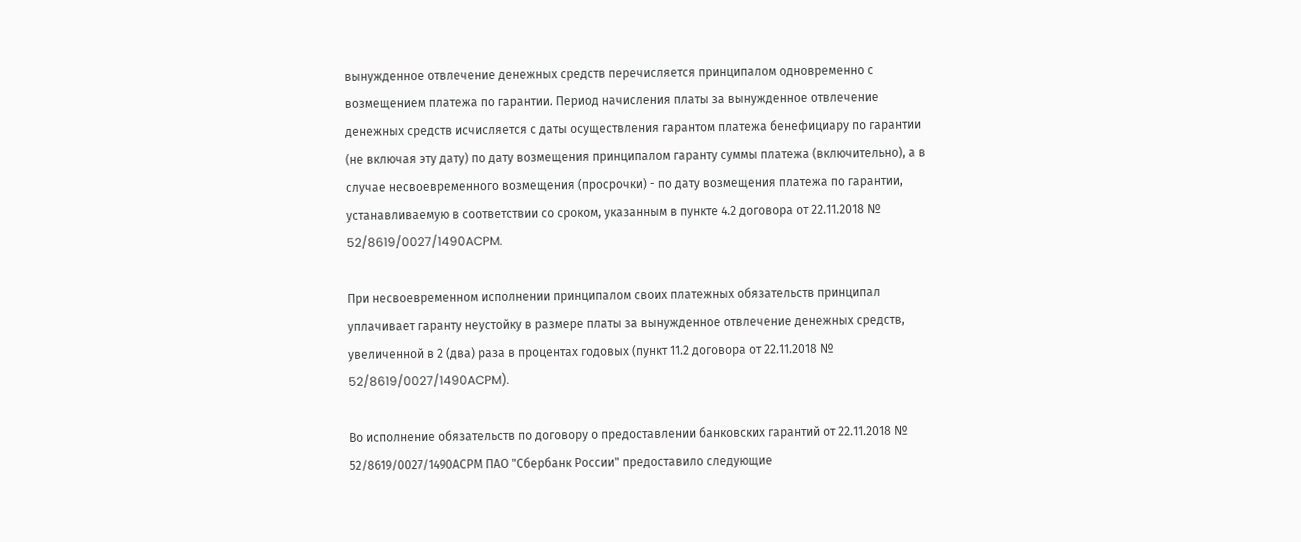вынужденное отвлечение денежных средств перечисляется принципалом одновременно с возмещением платежа по гарантии. Период начисления платы за вынужденное отвлечение денежных средств исчисляется с даты осуществления гарантом платежа бенефициару по гарантии (не включая эту дату) по дату возмещения принципалом гаранту суммы платежа (включительно), а в случае несвоевременного возмещения (просрочки) - по дату возмещения платежа по гарантии, устанавливаемую в соответствии со сроком, указанным в пункте 4.2 договора от 22.11.2018 № 52/8619/0027/1490ACPM.

При несвоевременном исполнении принципалом своих платежных обязательств принципал уплачивает гаранту неустойку в размере платы за вынужденное отвлечение денежных средств, увеличенной в 2 (два) раза в процентах годовых (пункт 11.2 договора от 22.11.2018 № 52/8619/0027/1490ACPM).

Во исполнение обязательств по договору о предоставлении банковских гарантий от 22.11.2018 № 52/8619/0027/1490АСРМ ПАО "Сбербанк России" предоставило следующие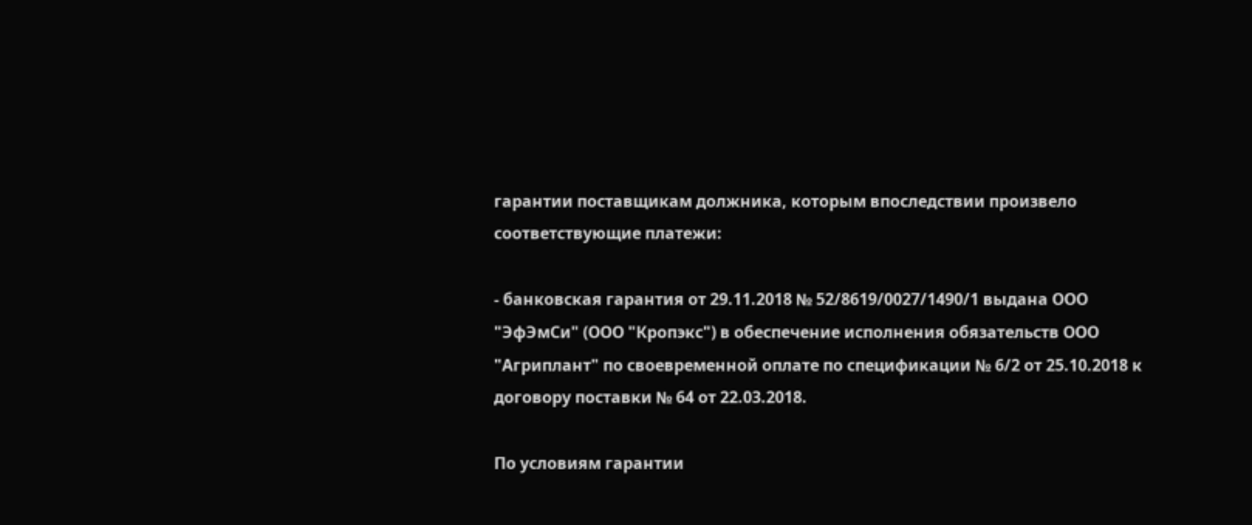гарантии поставщикам должника, которым впоследствии произвело соответствующие платежи:

- банковская гарантия от 29.11.2018 № 52/8619/0027/1490/1 выдана ООО "ЭфЭмСи" (ООО "Кропэкс") в обеспечение исполнения обязательств ООО "Агриплант" по своевременной оплате по спецификации № 6/2 от 25.10.2018 к договору поставки № 64 от 22.03.2018.

По условиям гарантии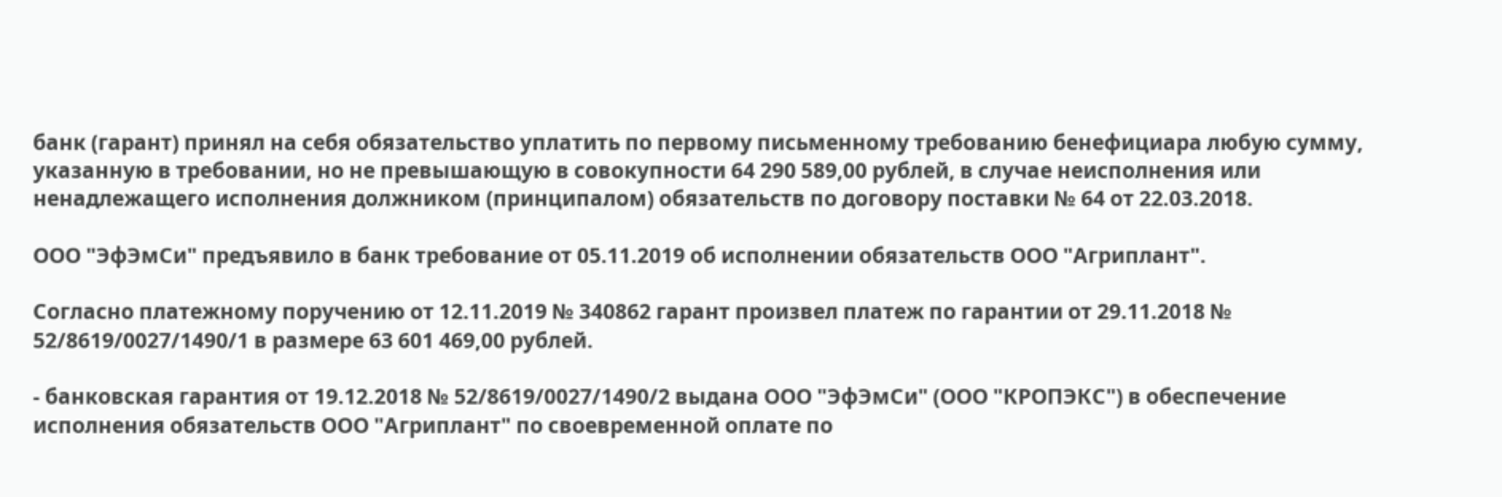банк (гарант) принял на себя обязательство уплатить по первому письменному требованию бенефициара любую сумму, указанную в требовании, но не превышающую в совокупности 64 290 589,00 рублей, в случае неисполнения или ненадлежащего исполнения должником (принципалом) обязательств по договору поставки № 64 от 22.03.2018.

ООО "ЭфЭмСи" предъявило в банк требование от 05.11.2019 об исполнении обязательств ООО "Агриплант".

Согласно платежному поручению от 12.11.2019 № 340862 гарант произвел платеж по гарантии от 29.11.2018 № 52/8619/0027/1490/1 в размере 63 601 469,00 рублей.

- банковская гарантия от 19.12.2018 № 52/8619/0027/1490/2 выдана ООО "ЭфЭмСи" (ООО "КРОПЭКС") в обеспечение исполнения обязательств ООО "Агриплант" по своевременной оплате по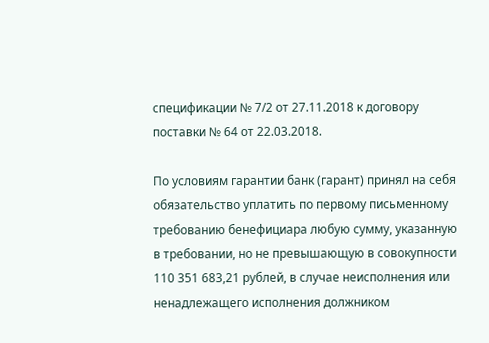спецификации № 7/2 от 27.11.2018 к договору поставки № 64 от 22.03.2018.

По условиям гарантии банк (гарант) принял на себя обязательство уплатить по первому письменному требованию бенефициара любую сумму, указанную в требовании, но не превышающую в совокупности 110 351 683,21 рублей, в случае неисполнения или ненадлежащего исполнения должником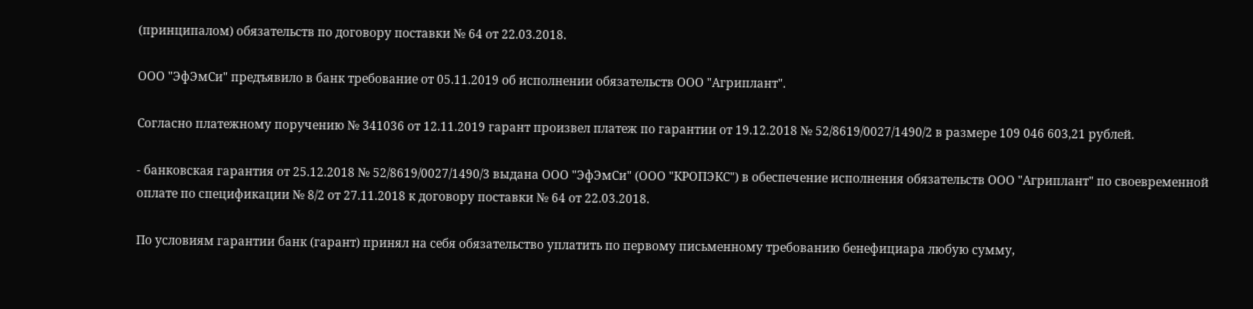(принципалом) обязательств по договору поставки № 64 от 22.03.2018.

ООО "ЭфЭмСи" предъявило в банк требование от 05.11.2019 об исполнении обязательств ООО "Агриплант".

Согласно платежному поручению № 341036 от 12.11.2019 гарант произвел платеж по гарантии от 19.12.2018 № 52/8619/0027/1490/2 в размере 109 046 603,21 рублей.

- банковская гарантия от 25.12.2018 № 52/8619/0027/1490/3 выдана ООО "ЭфЭмСи" (ООО "КРОПЭКС") в обеспечение исполнения обязательств ООО "Агриплант" по своевременной оплате по спецификации № 8/2 от 27.11.2018 к договору поставки № 64 от 22.03.2018.

По условиям гарантии банк (гарант) принял на себя обязательство уплатить по первому письменному требованию бенефициара любую сумму,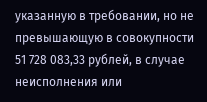указанную в требовании, но не превышающую в совокупности 51 728 083,33 рублей, в случае неисполнения или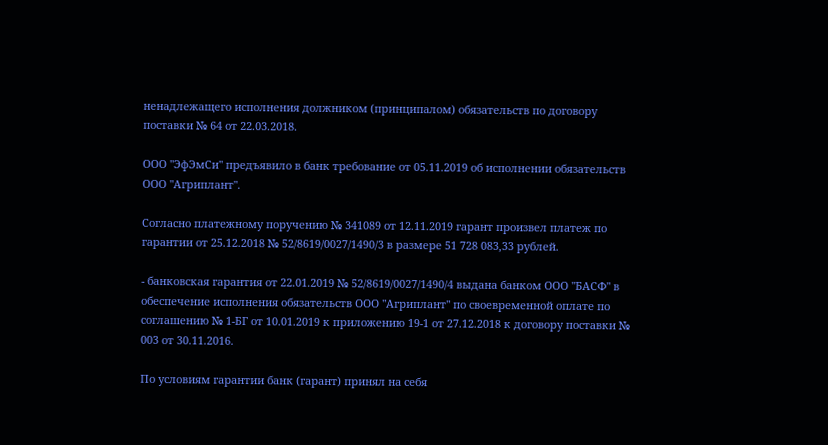ненадлежащего исполнения должником (принципалом) обязательств по договору поставки № 64 от 22.03.2018.

ООО "ЭфЭмСи" предъявило в банк требование от 05.11.2019 об исполнении обязательств ООО "Агриплант".

Согласно платежному поручению № 341089 от 12.11.2019 гарант произвел платеж по гарантии от 25.12.2018 № 52/8619/0027/1490/3 в размере 51 728 083,33 рублей.

- банковская гарантия от 22.01.2019 № 52/8619/0027/1490/4 выдана банком ООО "БАСФ" в обеспечение исполнения обязательств ООО "Агриплант" по своевременной оплате по соглашению № 1-БГ от 10.01.2019 к приложению 19-1 от 27.12.2018 к договору поставки № 003 от 30.11.2016.

По условиям гарантии банк (гарант) принял на себя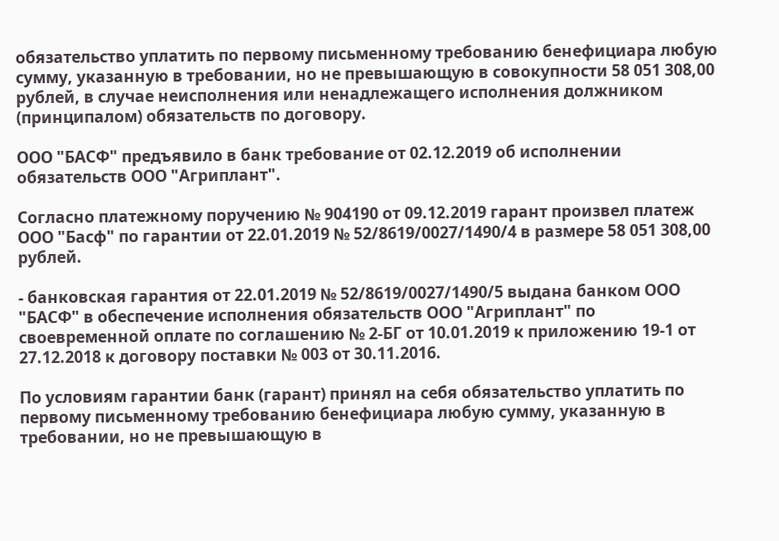обязательство уплатить по первому письменному требованию бенефициара любую сумму, указанную в требовании, но не превышающую в совокупности 58 051 308,00 рублей, в случае неисполнения или ненадлежащего исполнения должником (принципалом) обязательств по договору.

ООО "БАСФ" предъявило в банк требование от 02.12.2019 об исполнении обязательств ООО "Агриплант".

Согласно платежному поручению № 904190 от 09.12.2019 гарант произвел платеж ООО "Басф" по гарантии от 22.01.2019 № 52/8619/0027/1490/4 в размере 58 051 308,00 рублей.

- банковская гарантия от 22.01.2019 № 52/8619/0027/1490/5 выдана банком ООО "БАСФ" в обеспечение исполнения обязательств ООО "Агриплант" по своевременной оплате по соглашению № 2-БГ от 10.01.2019 к приложению 19-1 от 27.12.2018 к договору поставки № 003 от 30.11.2016.

По условиям гарантии банк (гарант) принял на себя обязательство уплатить по первому письменному требованию бенефициара любую сумму, указанную в требовании, но не превышающую в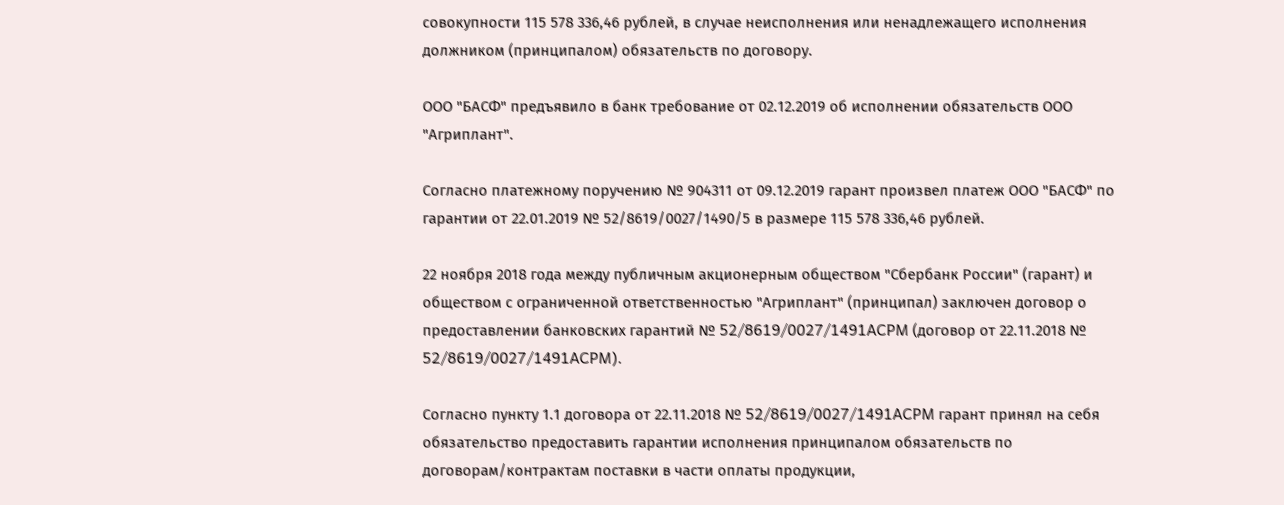совокупности 115 578 336,46 рублей, в случае неисполнения или ненадлежащего исполнения должником (принципалом) обязательств по договору.

ООО "БАСФ" предъявило в банк требование от 02.12.2019 об исполнении обязательств ООО "Агриплант".

Согласно платежному поручению № 904311 от 09.12.2019 гарант произвел платеж ООО "БАСФ" по гарантии от 22.01.2019 № 52/8619/0027/1490/5 в размере 115 578 336,46 рублей.

22 ноября 2018 года между публичным акционерным обществом "Сбербанк России" (гарант) и обществом с ограниченной ответственностью "Агриплант" (принципал) заключен договор о предоставлении банковских гарантий № 52/8619/0027/1491ACPM (договор от 22.11.2018 № 52/8619/0027/1491ACPM).

Согласно пункту 1.1 договора от 22.11.2018 № 52/8619/0027/1491ACPM гарант принял на себя обязательство предоставить гарантии исполнения принципалом обязательств по договорам/контрактам поставки в части оплаты продукции,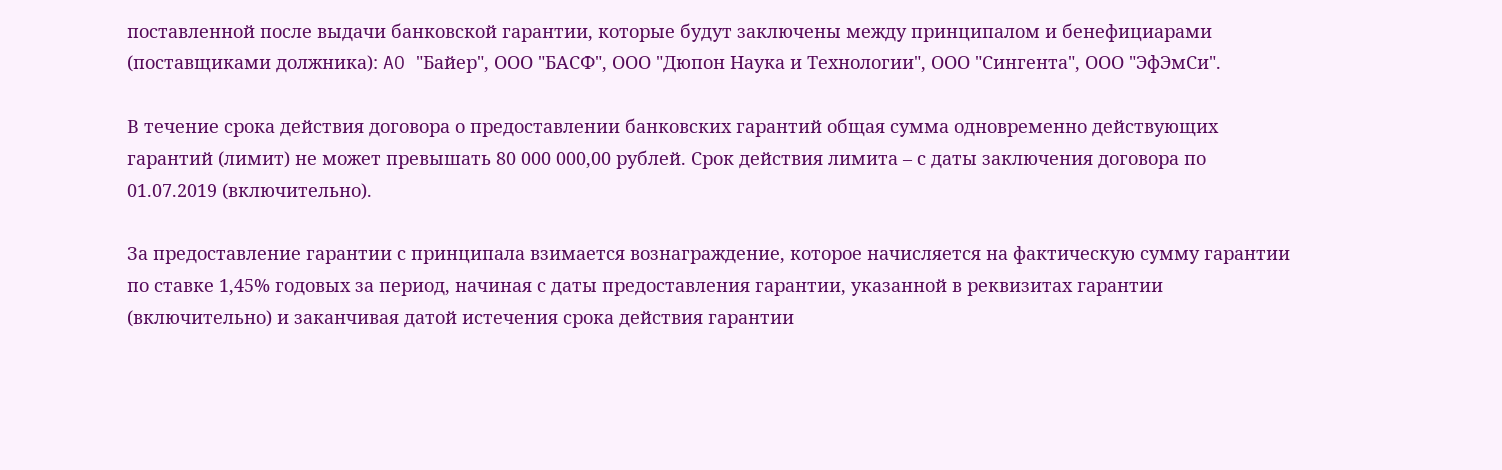поставленной после выдачи банковской гарантии, которые будут заключены между принципалом и бенефициарами (поставщиками должника): AO "Байер", ООО "БАСФ", ООО "Дюпон Наука и Технологии", ООО "Сингента", ООО "ЭфЭмСи".

В течение срока действия договора о предоставлении банковских гарантий общая сумма одновременно действующих гарантий (лимит) не может превышать 80 000 000,00 рублей. Срок действия лимита – с даты заключения договора по 01.07.2019 (включительно).

За предоставление гарантии с принципала взимается вознаграждение, которое начисляется на фактическую сумму гарантии по ставке 1,45% годовых за период, начиная с даты предоставления гарантии, указанной в реквизитах гарантии (включительно) и заканчивая датой истечения срока действия гарантии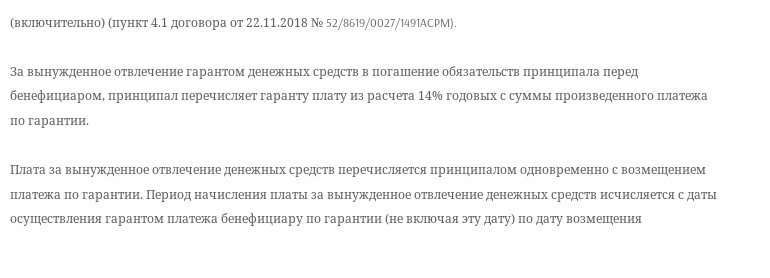(включительно) (пункт 4.1 договора от 22.11.2018 № 52/8619/0027/1491ACPM).

За вынужденное отвлечение гарантом денежных средств в погашение обязательств принципала перед бенефициаром, принципал перечисляет гаранту плату из расчета 14% годовых с суммы произведенного платежа по гарантии.

Плата за вынужденное отвлечение денежных средств перечисляется принципалом одновременно с возмещением платежа по гарантии. Период начисления платы за вынужденное отвлечение денежных средств исчисляется с даты осуществления гарантом платежа бенефициару по гарантии (не включая эту дату) по дату возмещения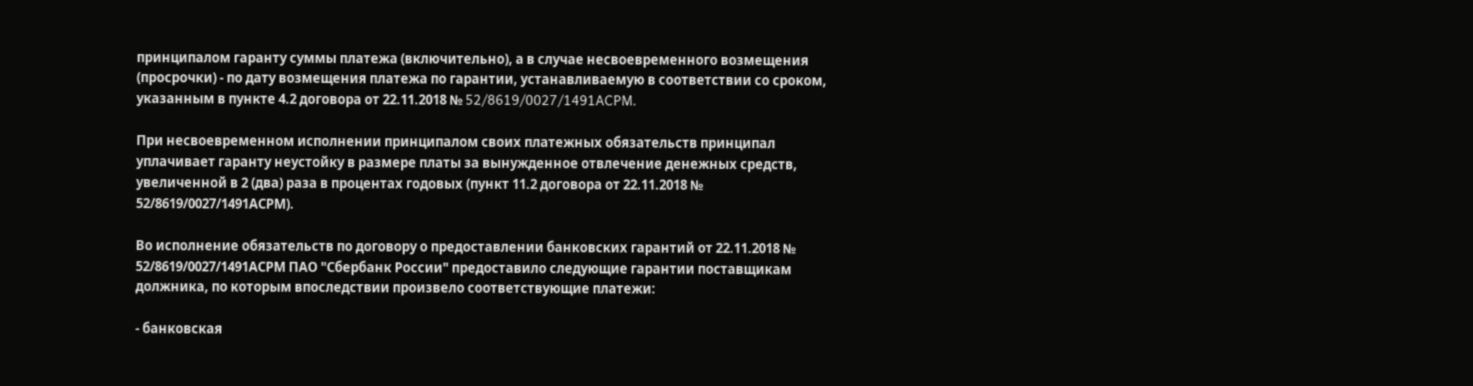принципалом гаранту суммы платежа (включительно), а в случае несвоевременного возмещения (просрочки) - по дату возмещения платежа по гарантии, устанавливаемую в соответствии со сроком, указанным в пункте 4.2 договора от 22.11.2018 № 52/8619/0027/1491ACPM.

При несвоевременном исполнении принципалом своих платежных обязательств принципал уплачивает гаранту неустойку в размере платы за вынужденное отвлечение денежных средств, увеличенной в 2 (два) раза в процентах годовых (пункт 11.2 договора от 22.11.2018 № 52/8619/0027/1491АСРМ).

Во исполнение обязательств по договору о предоставлении банковских гарантий от 22.11.2018 № 52/8619/0027/1491АСРМ ПАО "Сбербанк России" предоставило следующие гарантии поставщикам должника, по которым впоследствии произвело соответствующие платежи:

- банковская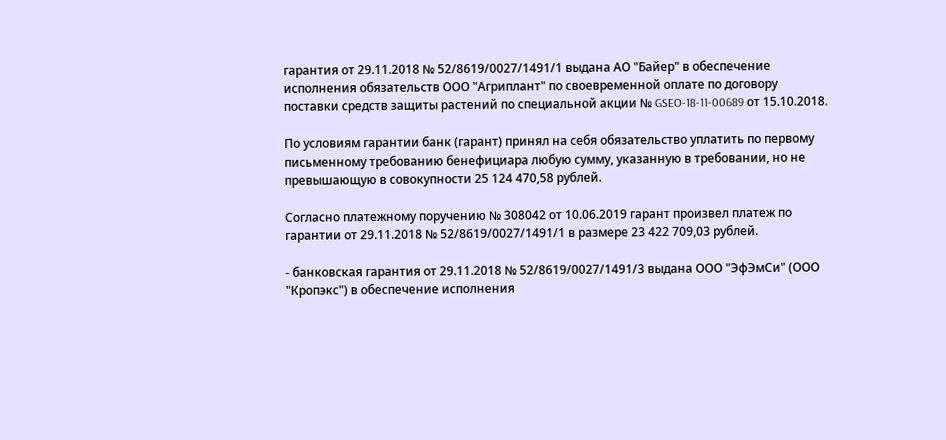гарантия от 29.11.2018 № 52/8619/0027/1491/1 выдана АО "Байер" в обеспечение исполнения обязательств ООО "Агриплант" по своевременной оплате по договору поставки средств защиты растений по специальной акции № GSEO-18-11-00689 от 15.10.2018.

По условиям гарантии банк (гарант) принял на себя обязательство уплатить по первому письменному требованию бенефициара любую сумму, указанную в требовании, но не превышающую в совокупности 25 124 470,58 рублей.

Согласно платежному поручению № 308042 от 10.06.2019 гарант произвел платеж по гарантии от 29.11.2018 № 52/8619/0027/1491/1 в размере 23 422 709,03 рублей.

- банковская гарантия от 29.11.2018 № 52/8619/0027/1491/3 выдана ООО "ЭфЭмСи" (ООО "Кропэкс") в обеспечение исполнения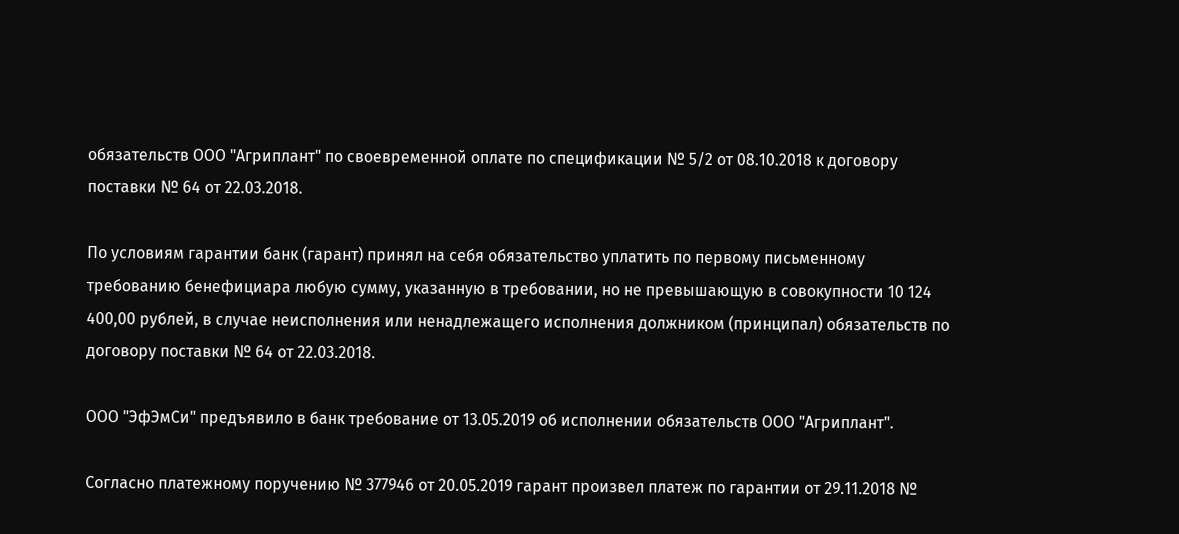обязательств ООО "Агриплант" по своевременной оплате по спецификации № 5/2 от 08.10.2018 к договору поставки № 64 от 22.03.2018.

По условиям гарантии банк (гарант) принял на себя обязательство уплатить по первому письменному требованию бенефициара любую сумму, указанную в требовании, но не превышающую в совокупности 10 124 400,00 рублей, в случае неисполнения или ненадлежащего исполнения должником (принципал) обязательств по договору поставки № 64 от 22.03.2018.

ООО "ЭфЭмСи" предъявило в банк требование от 13.05.2019 об исполнении обязательств ООО "Агриплант".

Согласно платежному поручению № 377946 от 20.05.2019 гарант произвел платеж по гарантии от 29.11.2018 №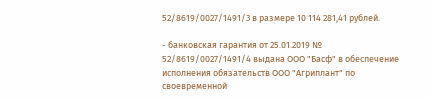52/8619/0027/1491/3 в размере 10 114 281,41 рублей.

- банковская гарантия от 25.01.2019 № 52/8619/0027/1491/4 выдана ООО "Басф" в обеспечение исполнения обязательств ООО "Агриплант" по своевременной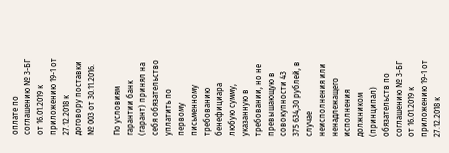оплате по соглашению № 3-БГ от 16.01.2019 к приложению 19-1 от 27.12.2018 к договору поставки № 003 от 30.11.2016.

По условиям гарантии банк (гарант) принял на себя обязательство уплатить по первому письменному требованию бенефициара любую сумму, указанную в требовании, но не превышающую в совокупности 43 375 634,30 рублей, в случае неисполнения или ненадлежащего исполнения должником (принципал) обязательств по соглашению № 3-БГ от 16.01.2019 к приложению 19-1 от 27.12.2018 к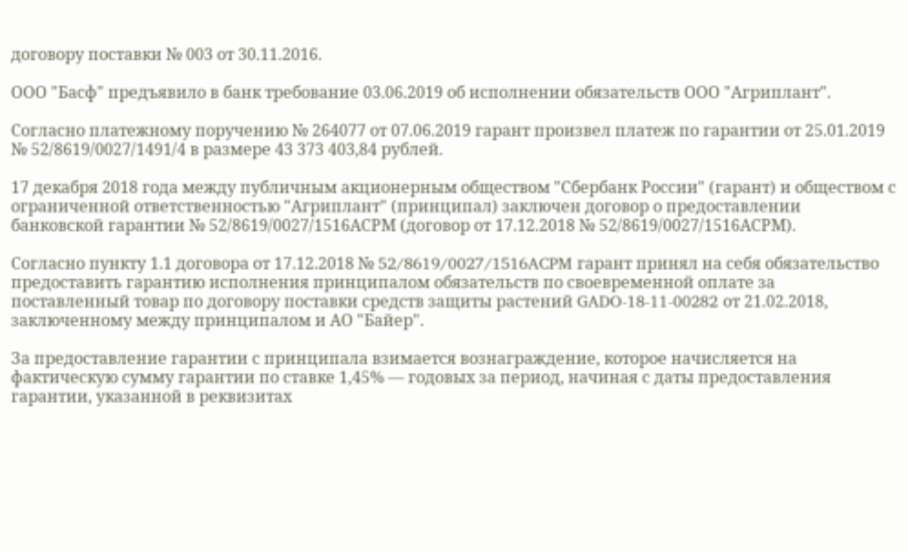договору поставки № 003 от 30.11.2016.

ООО "Басф" предъявило в банк требование 03.06.2019 об исполнении обязательств ООО "Агриплант".

Согласно платежному поручению № 264077 от 07.06.2019 гарант произвел платеж по гарантии от 25.01.2019 № 52/8619/0027/1491/4 в размере 43 373 403,84 рублей.

17 декабря 2018 года между публичным акционерным обществом "Сбербанк России" (гарант) и обществом с ограниченной ответственностью "Агриплант" (принципал) заключен договор о предоставлении банковской гарантии № 52/8619/0027/1516АСРМ (договор от 17.12.2018 № 52/8619/0027/1516АСРМ).

Согласно пункту 1.1 договора от 17.12.2018 № 52/8619/0027/1516ACPM гарант принял на себя обязательство предоставить гарантию исполнения принципалом обязательств по своевременной оплате за поставленный товар по договору поставки средств защиты растений GADO-18-11-00282 от 21.02.2018, заключенному между принципалом и АО "Байер".

За предоставление гарантии с принципала взимается вознаграждение, которое начисляется на фактическую сумму гарантии по ставке 1,45% — годовых за период, начиная с даты предоставления гарантии, указанной в реквизитах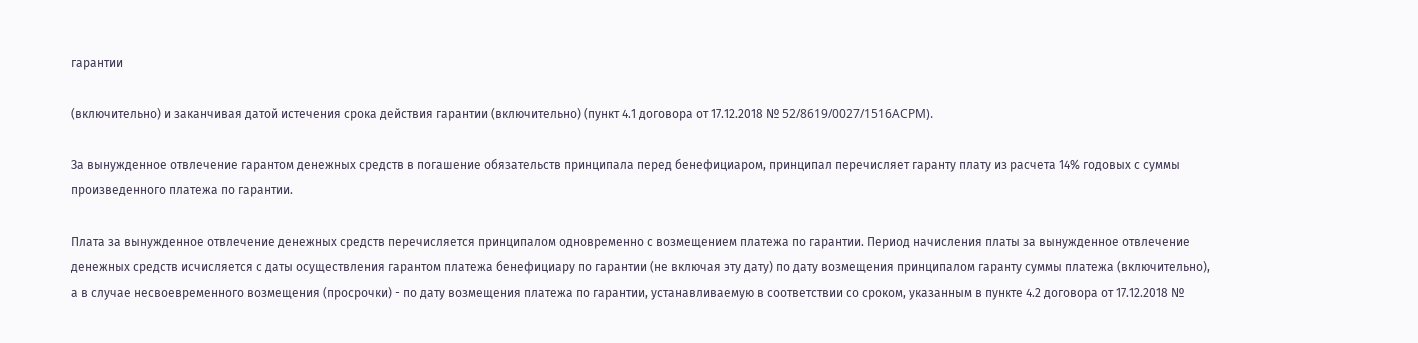гарантии

(включительно) и заканчивая датой истечения срока действия гарантии (включительно) (пункт 4.1 договора от 17.12.2018 № 52/8619/0027/1516ACPM).

За вынужденное отвлечение гарантом денежных средств в погашение обязательств принципала перед бенефициаром, принципал перечисляет гаранту плату из расчета 14% годовых с суммы произведенного платежа по гарантии.

Плата за вынужденное отвлечение денежных средств перечисляется принципалом одновременно с возмещением платежа по гарантии. Период начисления платы за вынужденное отвлечение денежных средств исчисляется с даты осуществления гарантом платежа бенефициару по гарантии (не включая эту дату) по дату возмещения принципалом гаранту суммы платежа (включительно), а в случае несвоевременного возмещения (просрочки) - по дату возмещения платежа по гарантии, устанавливаемую в соответствии со сроком, указанным в пункте 4.2 договора от 17.12.2018 №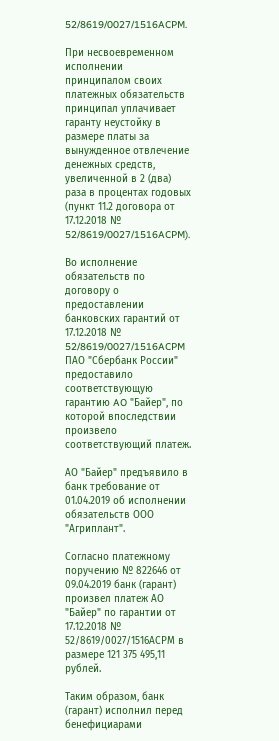52/8619/0027/1516ACPM.

При несвоевременном исполнении принципалом своих платежных обязательств принципал уплачивает гаранту неустойку в размере платы за вынужденное отвлечение денежных средств, увеличенной в 2 (два) раза в процентах годовых (пункт 11.2 договора от 17.12.2018 № 52/8619/0027/1516ACPM).

Во исполнение обязательств по договору о предоставлении банковских гарантий от 17.12.2018 № 52/8619/0027/1516ACPM ПАО "Сбербанк России" предоставило соответствующую гарантию AO "Байер", по которой впоследствии произвело соответствующий платеж.

АО "Байер" предъявило в банк требование от 01.04.2019 об исполнении обязательств ООО "Агриплант".

Согласно платежному поручению № 822646 от 09.04.2019 банк (гарант) произвел платеж АО "Байер" по гарантии от 17.12.2018 № 52/8619/0027/1516АСРМ в размере 121 375 495,11 рублей.

Таким образом, банк (гарант) исполнил перед бенефициарами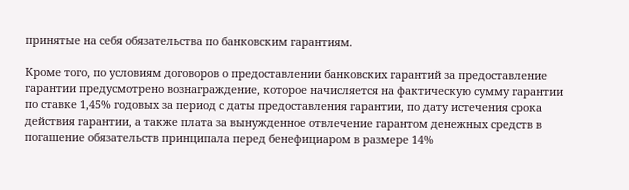принятые на себя обязательства по банковским гарантиям.

Кроме того, по условиям договоров о предоставлении банковских гарантий за предоставление гарантии предусмотрено вознаграждение, которое начисляется на фактическую сумму гарантии по ставке 1,45% годовых за период с даты предоставления гарантии, по дату истечения срока действия гарантии, а также плата за вынужденное отвлечение гарантом денежных средств в погашение обязательств принципала перед бенефициаром в размере 14%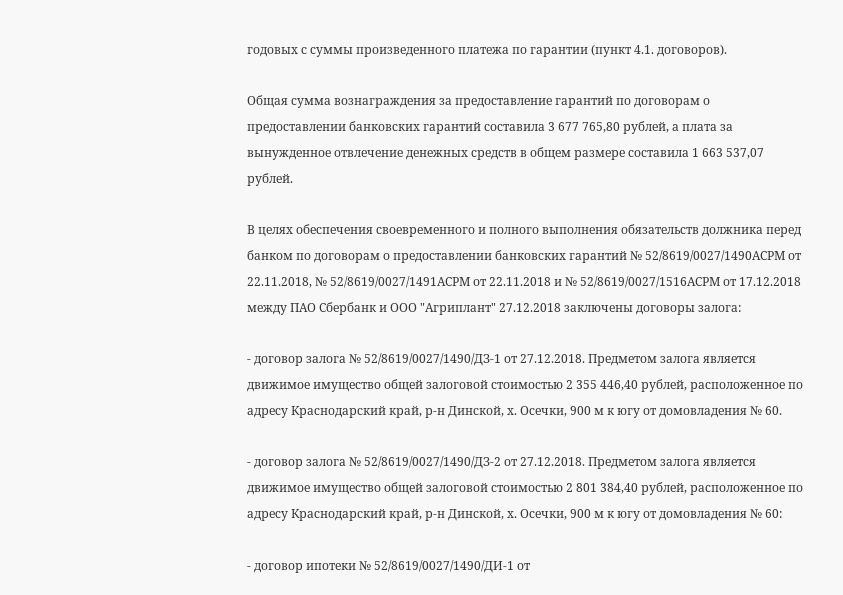годовых с суммы произведенного платежа по гарантии (пункт 4.1. договоров).

Общая сумма вознаграждения за предоставление гарантий по договорам о предоставлении банковских гарантий составила 3 677 765,80 рублей, а плата за вынужденное отвлечение денежных средств в общем размере составила 1 663 537,07 рублей.

В целях обеспечения своевременного и полного выполнения обязательств должника перед банком по договорам о предоставлении банковских гарантий № 52/8619/0027/1490АСРМ от 22.11.2018, № 52/8619/0027/1491АСРМ от 22.11.2018 и № 52/8619/0027/1516АСРМ от 17.12.2018 между ПАО Сбербанк и ООО "Агриплант" 27.12.2018 заключены договоры залога:

- договор залога № 52/8619/0027/1490/ДЗ-1 от 27.12.2018. Предметом залога является движимое имущество общей залоговой стоимостью 2 355 446,40 рублей, расположенное по адресу Краснодарский край, р-н Динской, х. Осечки, 900 м к югу от домовладения № 60.

- договор залога № 52/8619/0027/1490/ДЗ-2 от 27.12.2018. Предметом залога является движимое имущество общей залоговой стоимостью 2 801 384,40 рублей, расположенное по адресу Краснодарский край, р-н Динской, х. Осечки, 900 м к югу от домовладения № 60:

- договор ипотеки № 52/8619/0027/1490/ДИ-1 от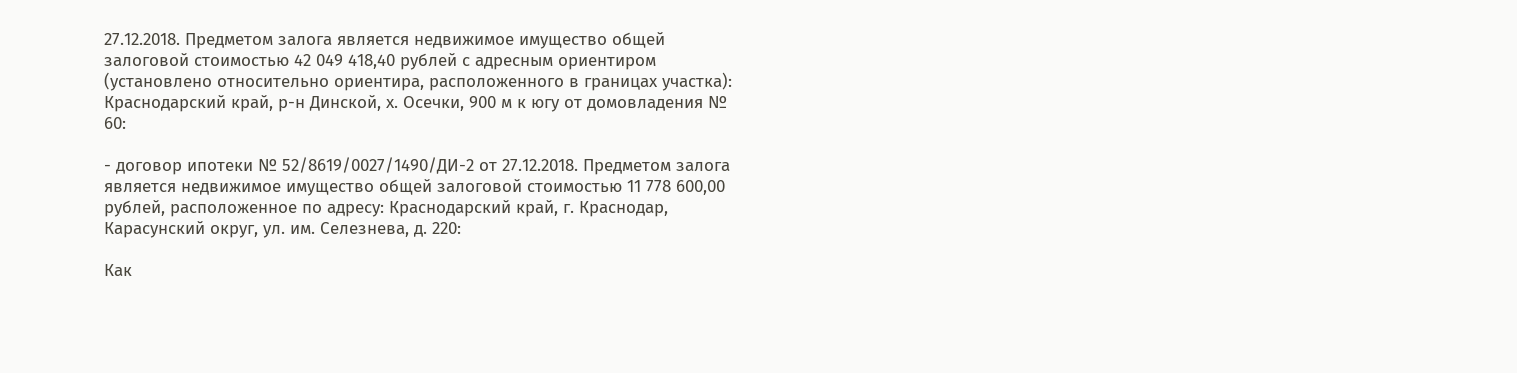27.12.2018. Предметом залога является недвижимое имущество общей залоговой стоимостью 42 049 418,40 рублей с адресным ориентиром (установлено относительно ориентира, расположенного в границах участка): Краснодарский край, р-н Динской, х. Осечки, 900 м к югу от домовладения № 60:

- договор ипотеки № 52/8619/0027/1490/ДИ-2 от 27.12.2018. Предметом залога является недвижимое имущество общей залоговой стоимостью 11 778 600,00 рублей, расположенное по адресу: Краснодарский край, г. Краснодар, Карасунский округ, ул. им. Селезнева, д. 220:

Как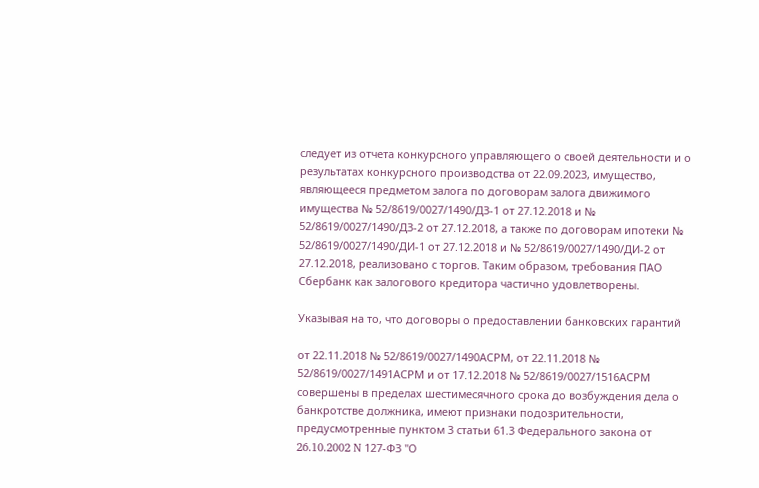следует из отчета конкурсного управляющего о своей деятельности и о результатах конкурсного производства от 22.09.2023, имущество, являющееся предметом залога по договорам залога движимого имущества № 52/8619/0027/1490/ДЗ-1 от 27.12.2018 и № 52/8619/0027/1490/ДЗ-2 от 27.12.2018, а также по договорам ипотеки № 52/8619/0027/1490/ДИ-1 от 27.12.2018 и № 52/8619/0027/1490/ДИ-2 от 27.12.2018, реализовано с торгов. Таким образом, требования ПАО Сбербанк как залогового кредитора частично удовлетворены.

Указывая на то, что договоры о предоставлении банковских гарантий

от 22.11.2018 № 52/8619/0027/1490АСРМ, от 22.11.2018 № 52/8619/0027/1491АСРМ и от 17.12.2018 № 52/8619/0027/1516АСРМ совершены в пределах шестимесячного срока до возбуждения дела о банкротстве должника, имеют признаки подозрительности, предусмотренные пунктом 3 статьи 61.3 Федерального закона от 26.10.2002 N 127-ФЗ "О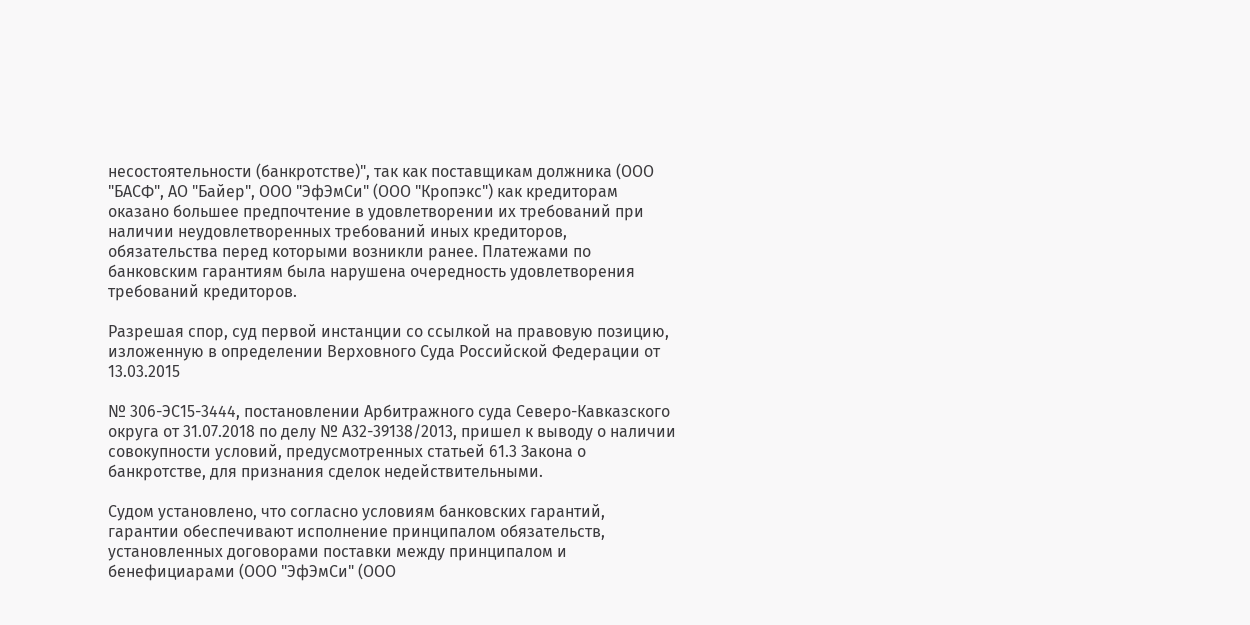несостоятельности (банкротстве)", так как поставщикам должника (ООО "БАСФ", АО "Байер", ООО "ЭфЭмСи" (ООО "Кропэкс") как кредиторам оказано большее предпочтение в удовлетворении их требований при наличии неудовлетворенных требований иных кредиторов, обязательства перед которыми возникли ранее. Платежами по банковским гарантиям была нарушена очередность удовлетворения требований кредиторов.

Разрешая спор, суд первой инстанции со ссылкой на правовую позицию, изложенную в определении Верховного Суда Российской Федерации от 13.03.2015

№ 306-ЭС15-3444, постановлении Арбитражного суда Северо-Кавказского округа от 31.07.2018 по делу № А32-39138/2013, пришел к выводу о наличии совокупности условий, предусмотренных статьей 61.3 Закона о банкротстве, для признания сделок недействительными.

Судом установлено, что согласно условиям банковских гарантий, гарантии обеспечивают исполнение принципалом обязательств, установленных договорами поставки между принципалом и бенефициарами (ООО "ЭфЭмСи" (ООО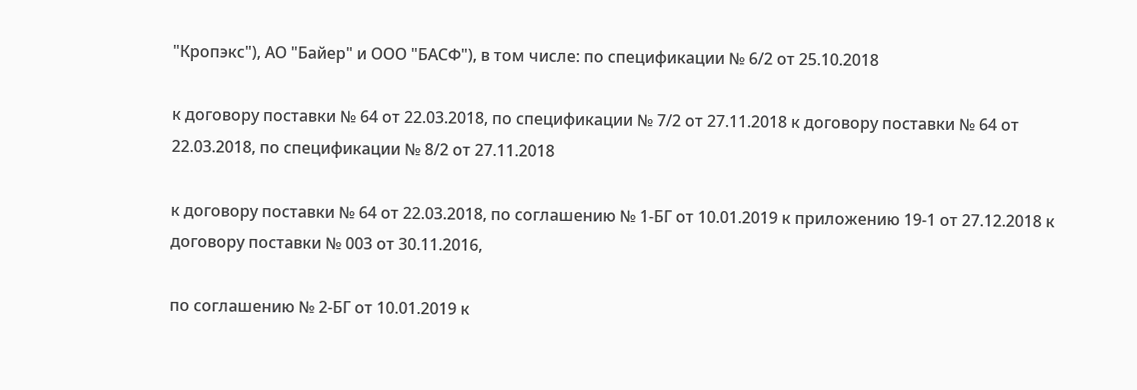"Кропэкс"), АО "Байер" и ООО "БАСФ"), в том числе: по спецификации № 6/2 от 25.10.2018

к договору поставки № 64 от 22.03.2018, по спецификации № 7/2 от 27.11.2018 к договору поставки № 64 от 22.03.2018, по спецификации № 8/2 от 27.11.2018

к договору поставки № 64 от 22.03.2018, по соглашению № 1-БГ от 10.01.2019 к приложению 19-1 от 27.12.2018 к договору поставки № 003 от 30.11.2016,

по соглашению № 2-БГ от 10.01.2019 к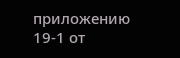приложению 19-1 от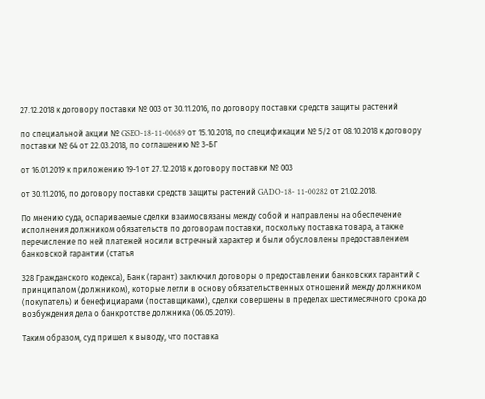27.12.2018 к договору поставки № 003 от 30.11.2016, по договору поставки средств защиты растений

по специальной акции № GSEO-18-11-00689 от 15.10.2018, по спецификации № 5/2 от 08.10.2018 к договору поставки № 64 от 22.03.2018, по соглашению № 3-БГ

от 16.01.2019 к приложению 19-1 от 27.12.2018 к договору поставки № 003

от 30.11.2016, по договору поставки средств защиты растений GADO-18- 11-00282 от 21.02.2018.

По мнению суда, оспариваемые сделки взаимосвязаны между собой и направлены на обеспечение исполнения должником обязательств по договорам поставки, поскольку поставка товара, а также перечисление по ней платежей носили встречный характер и были обусловлены предоставлением банковской гарантии (статья

328 Гражданского кодекса), Банк (гарант) заключил договоры о предоставлении банковских гарантий с принципалом (должником), которые легли в основу обязательственных отношений между должником (покупатель) и бенефициарами (поставщиками), сделки совершены в пределах шестимесячного срока до возбуждения дела о банкротстве должника (06.05.2019).

Таким образом, суд пришел к выводу, что поставка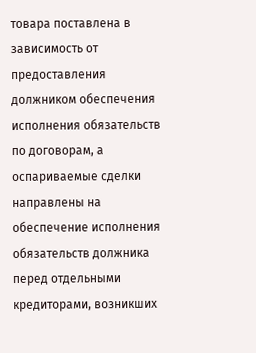товара поставлена в зависимость от предоставления должником обеспечения исполнения обязательств по договорам, а оспариваемые сделки направлены на обеспечение исполнения обязательств должника перед отдельными кредиторами, возникших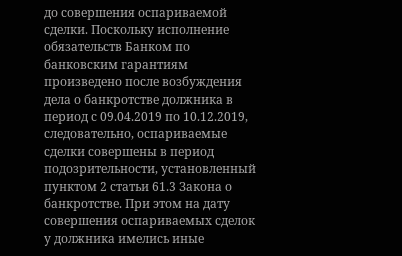до совершения оспариваемой сделки. Поскольку исполнение обязательств Банком по банковским гарантиям произведено после возбуждения дела о банкротстве должника в период с 09.04.2019 по 10.12.2019, следовательно, оспариваемые сделки совершены в период подозрительности, установленный пунктом 2 статьи 61.3 Закона о банкротстве. При этом на дату совершения оспариваемых сделок у должника имелись иные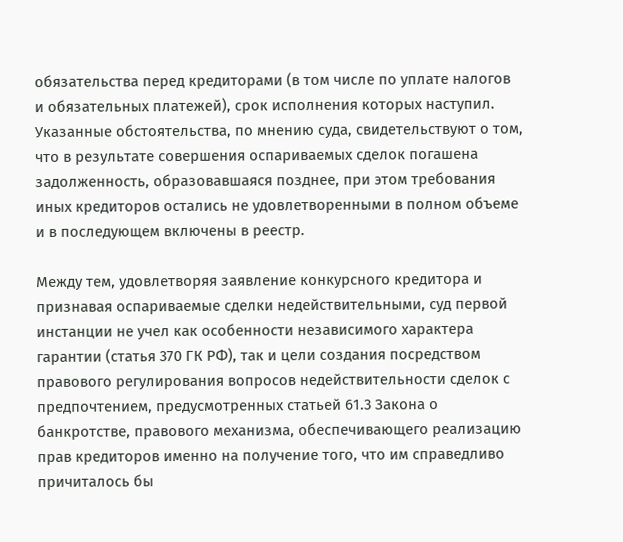обязательства перед кредиторами (в том числе по уплате налогов и обязательных платежей), срок исполнения которых наступил. Указанные обстоятельства, по мнению суда, свидетельствуют о том, что в результате совершения оспариваемых сделок погашена задолженность, образовавшаяся позднее, при этом требования иных кредиторов остались не удовлетворенными в полном объеме и в последующем включены в реестр.

Между тем, удовлетворяя заявление конкурсного кредитора и признавая оспариваемые сделки недействительными, суд первой инстанции не учел как особенности независимого характера гарантии (статья 370 ГК РФ), так и цели создания посредством правового регулирования вопросов недействительности сделок с предпочтением, предусмотренных статьей 61.3 Закона о банкротстве, правового механизма, обеспечивающего реализацию прав кредиторов именно на получение того, что им справедливо причиталось бы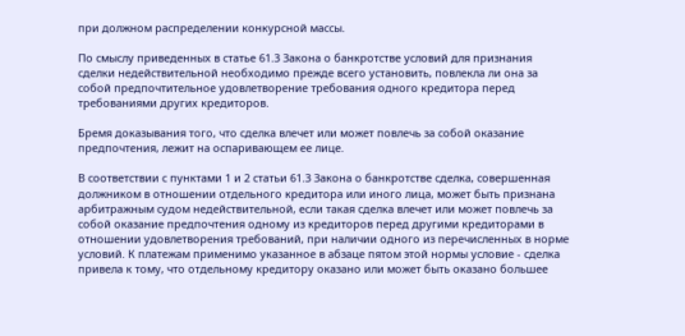при должном распределении конкурсной массы.

По смыслу приведенных в статье 61.3 Закона о банкротстве условий для признания сделки недействительной необходимо прежде всего установить, повлекла ли она за собой предпочтительное удовлетворение требования одного кредитора перед требованиями других кредиторов.

Бремя доказывания того, что сделка влечет или может повлечь за собой оказание предпочтения, лежит на оспаривающем ее лице.

В соответствии с пунктами 1 и 2 статьи 61.3 Закона о банкротстве сделка, совершенная должником в отношении отдельного кредитора или иного лица, может быть признана арбитражным судом недействительной, если такая сделка влечет или может повлечь за собой оказание предпочтения одному из кредиторов перед другими кредиторами в отношении удовлетворения требований, при наличии одного из перечисленных в норме условий. К платежам применимо указанное в абзаце пятом этой нормы условие - сделка привела к тому, что отдельному кредитору оказано или может быть оказано большее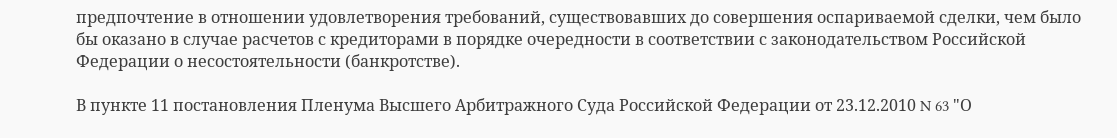предпочтение в отношении удовлетворения требований, существовавших до совершения оспариваемой сделки, чем было бы оказано в случае расчетов с кредиторами в порядке очередности в соответствии с законодательством Российской Федерации о несостоятельности (банкротстве).

В пункте 11 постановления Пленума Высшего Арбитражного Суда Российской Федерации от 23.12.2010 N 63 "О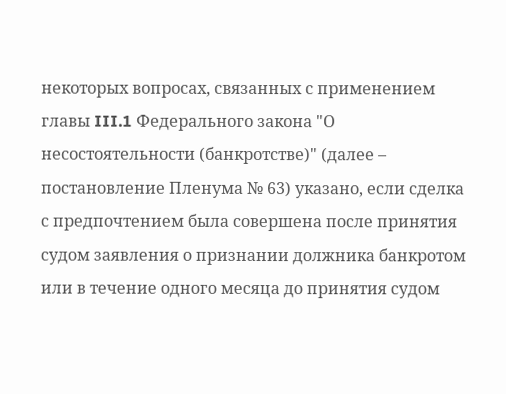некоторых вопросах, связанных с применением главы III.1 Федерального закона "О несостоятельности (банкротстве)" (далее – постановление Пленума № 63) указано, если сделка с предпочтением была совершена после принятия судом заявления о признании должника банкротом или в течение одного месяца до принятия судом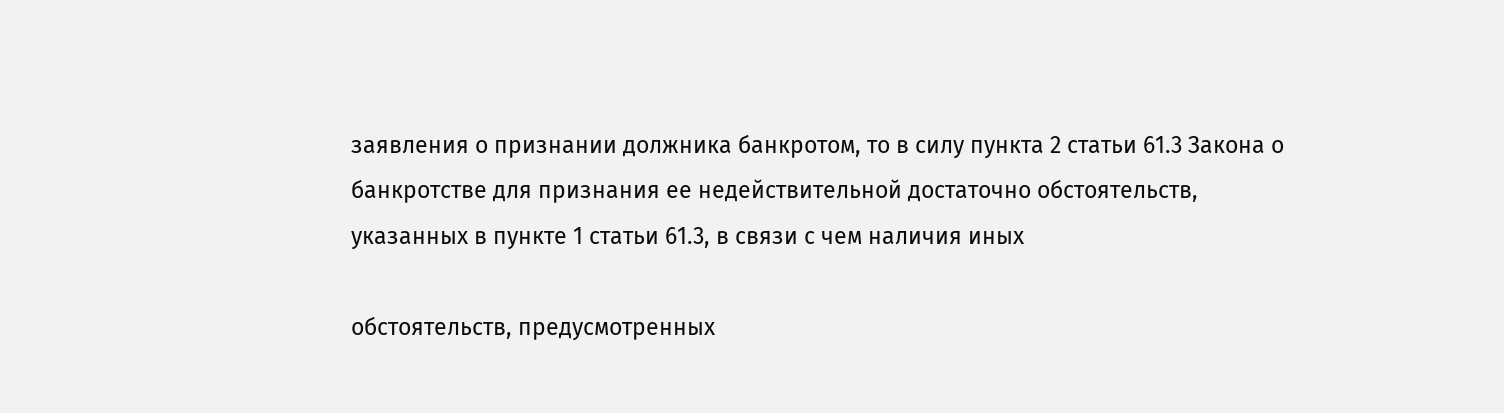заявления о признании должника банкротом, то в силу пункта 2 статьи 61.3 Закона о банкротстве для признания ее недействительной достаточно обстоятельств, указанных в пункте 1 статьи 61.3, в связи с чем наличия иных

обстоятельств, предусмотренных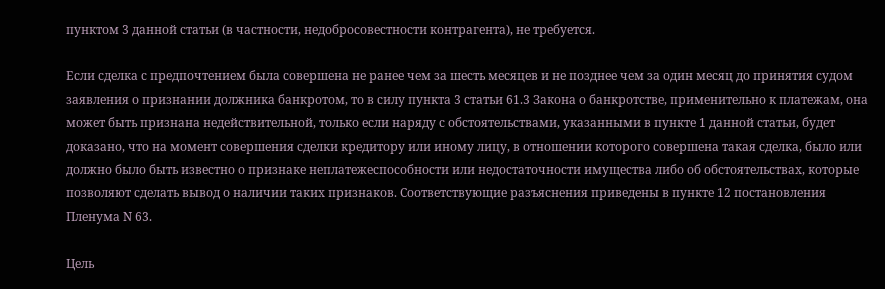пунктом 3 данной статьи (в частности, недобросовестности контрагента), не требуется.

Если сделка с предпочтением была совершена не ранее чем за шесть месяцев и не позднее чем за один месяц до принятия судом заявления о признании должника банкротом, то в силу пункта 3 статьи 61.3 Закона о банкротстве, применительно к платежам, она может быть признана недействительной, только если наряду с обстоятельствами, указанными в пункте 1 данной статьи, будет доказано, что на момент совершения сделки кредитору или иному лицу, в отношении которого совершена такая сделка, было или должно было быть известно о признаке неплатежеспособности или недостаточности имущества либо об обстоятельствах, которые позволяют сделать вывод о наличии таких признаков. Соответствующие разъяснения приведены в пункте 12 постановления Пленума N 63.

Цель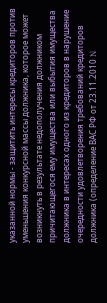указанной нормы - защитить интересы кредиторов против уменьшения конкурсной массы должника, которое может возникнуть в результате недополучения должником причитающегося ему имущества или выбытия имущества должника в интересах одного из кредиторов в нарушение очередности удовлетворения требований кредиторов должника (определение ВАС РФ от 23.11.2010 N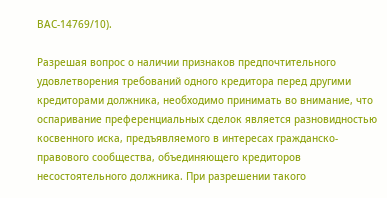ВАС-14769/10).

Разрешая вопрос о наличии признаков предпочтительного удовлетворения требований одного кредитора перед другими кредиторами должника, необходимо принимать во внимание, что оспаривание преференциальных сделок является разновидностью косвенного иска, предъявляемого в интересах гражданско-правового сообщества, объединяющего кредиторов несостоятельного должника. При разрешении такого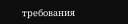требования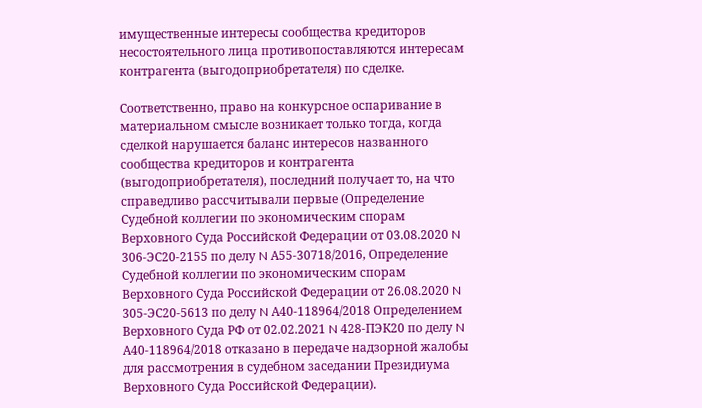имущественные интересы сообщества кредиторов несостоятельного лица противопоставляются интересам контрагента (выгодоприобретателя) по сделке.

Соответственно, право на конкурсное оспаривание в материальном смысле возникает только тогда, когда сделкой нарушается баланс интересов названного сообщества кредиторов и контрагента (выгодоприобретателя), последний получает то, на что справедливо рассчитывали первые (Определение Судебной коллегии по экономическим спорам Верховного Суда Российской Федерации от 03.08.2020 N 306-ЭС20-2155 по делу N А55-30718/2016, Определение Судебной коллегии по экономическим спорам Верховного Суда Российской Федерации от 26.08.2020 N 305-ЭС20-5613 по делу N А40-118964/2018 Определением Верховного Суда РФ от 02.02.2021 N 428-ПЭК20 по делу N А40-118964/2018 отказано в передаче надзорной жалобы для рассмотрения в судебном заседании Президиума Верховного Суда Российской Федерации).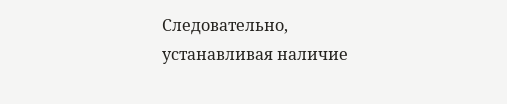Следовательно, устанавливая наличие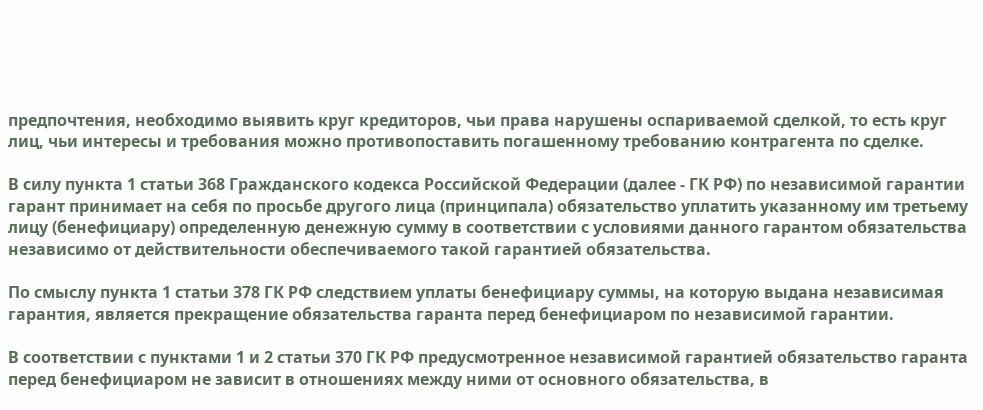предпочтения, необходимо выявить круг кредиторов, чьи права нарушены оспариваемой сделкой, то есть круг лиц, чьи интересы и требования можно противопоставить погашенному требованию контрагента по сделке.

В силу пункта 1 статьи 368 Гражданского кодекса Российской Федерации (далее - ГК РФ) по независимой гарантии гарант принимает на себя по просьбе другого лица (принципала) обязательство уплатить указанному им третьему лицу (бенефициару) определенную денежную сумму в соответствии с условиями данного гарантом обязательства независимо от действительности обеспечиваемого такой гарантией обязательства.

По смыслу пункта 1 статьи 378 ГК РФ следствием уплаты бенефициару суммы, на которую выдана независимая гарантия, является прекращение обязательства гаранта перед бенефициаром по независимой гарантии.

В соответствии с пунктами 1 и 2 статьи 370 ГК РФ предусмотренное независимой гарантией обязательство гаранта перед бенефициаром не зависит в отношениях между ними от основного обязательства, в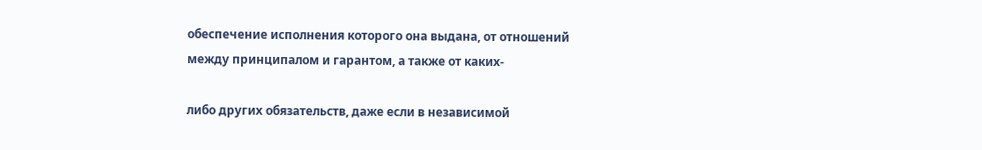обеспечение исполнения которого она выдана, от отношений между принципалом и гарантом, а также от каких-

либо других обязательств, даже если в независимой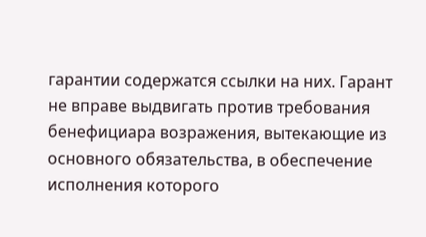гарантии содержатся ссылки на них. Гарант не вправе выдвигать против требования бенефициара возражения, вытекающие из основного обязательства, в обеспечение исполнения которого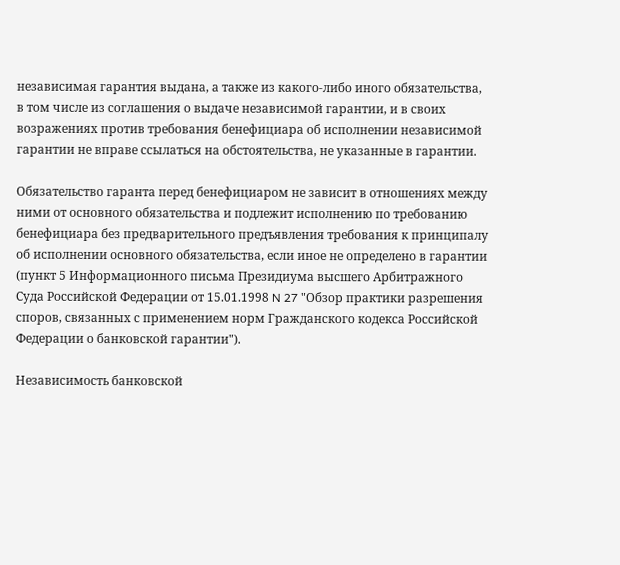независимая гарантия выдана, а также из какого-либо иного обязательства, в том числе из соглашения о выдаче независимой гарантии, и в своих возражениях против требования бенефициара об исполнении независимой гарантии не вправе ссылаться на обстоятельства, не указанные в гарантии.

Обязательство гаранта перед бенефициаром не зависит в отношениях между ними от основного обязательства и подлежит исполнению по требованию бенефициара без предварительного предъявления требования к принципалу об исполнении основного обязательства, если иное не определено в гарантии (пункт 5 Информационного письма Президиума высшего Арбитражного Суда Российской Федерации от 15.01.1998 N 27 "Обзор практики разрешения споров, связанных с применением норм Гражданского кодекса Российской Федерации о банковской гарантии").

Независимость банковской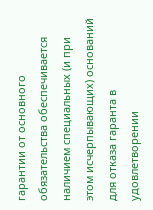гарантии от основного обязательства обеспечивается наличием специальных (и при этом исчерпывающих) оснований для отказа гаранта в удовлетворении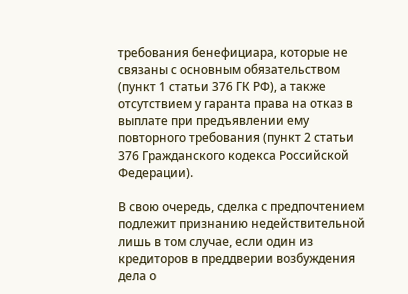требования бенефициара, которые не связаны с основным обязательством (пункт 1 статьи 376 ГК РФ), а также отсутствием у гаранта права на отказ в выплате при предъявлении ему повторного требования (пункт 2 статьи 376 Гражданского кодекса Российской Федерации).

В свою очередь, сделка с предпочтением подлежит признанию недействительной лишь в том случае, если один из кредиторов в преддверии возбуждения дела о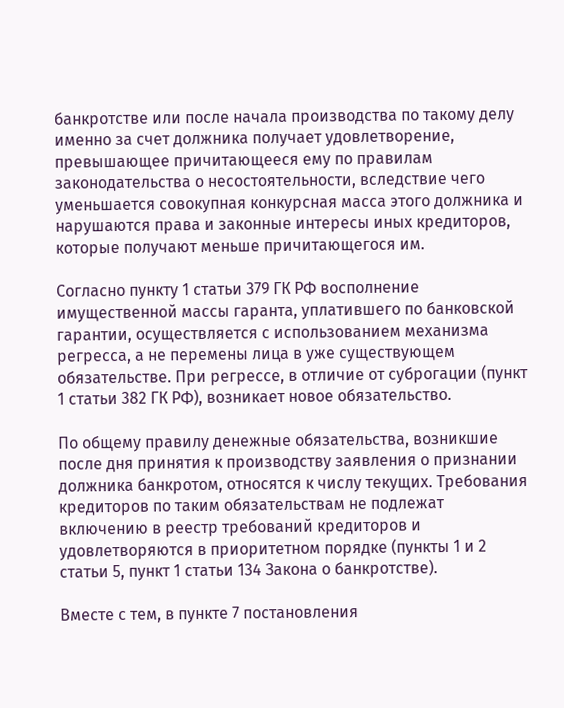банкротстве или после начала производства по такому делу именно за счет должника получает удовлетворение, превышающее причитающееся ему по правилам законодательства о несостоятельности, вследствие чего уменьшается совокупная конкурсная масса этого должника и нарушаются права и законные интересы иных кредиторов, которые получают меньше причитающегося им.

Согласно пункту 1 статьи 379 ГК РФ восполнение имущественной массы гаранта, уплатившего по банковской гарантии, осуществляется с использованием механизма регресса, а не перемены лица в уже существующем обязательстве. При регрессе, в отличие от суброгации (пункт 1 статьи 382 ГК РФ), возникает новое обязательство.

По общему правилу денежные обязательства, возникшие после дня принятия к производству заявления о признании должника банкротом, относятся к числу текущих. Требования кредиторов по таким обязательствам не подлежат включению в реестр требований кредиторов и удовлетворяются в приоритетном порядке (пункты 1 и 2 статьи 5, пункт 1 статьи 134 Закона о банкротстве).

Вместе с тем, в пункте 7 постановления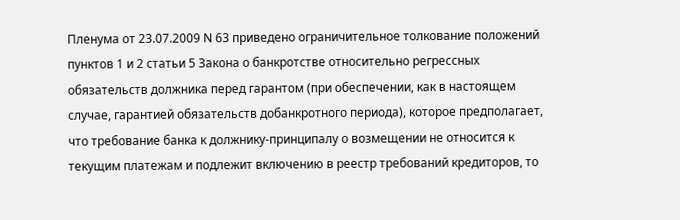Пленума от 23.07.2009 N 63 приведено ограничительное толкование положений пунктов 1 и 2 статьи 5 Закона о банкротстве относительно регрессных обязательств должника перед гарантом (при обеспечении, как в настоящем случае, гарантией обязательств добанкротного периода), которое предполагает, что требование банка к должнику-принципалу о возмещении не относится к текущим платежам и подлежит включению в реестр требований кредиторов, то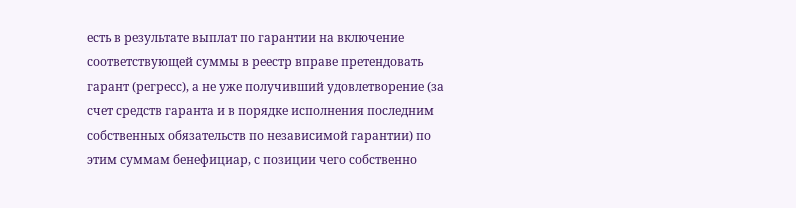есть в результате выплат по гарантии на включение соответствующей суммы в реестр вправе претендовать гарант (регресс), а не уже получивший удовлетворение (за счет средств гаранта и в порядке исполнения последним собственных обязательств по независимой гарантии) по этим суммам бенефициар, с позиции чего собственно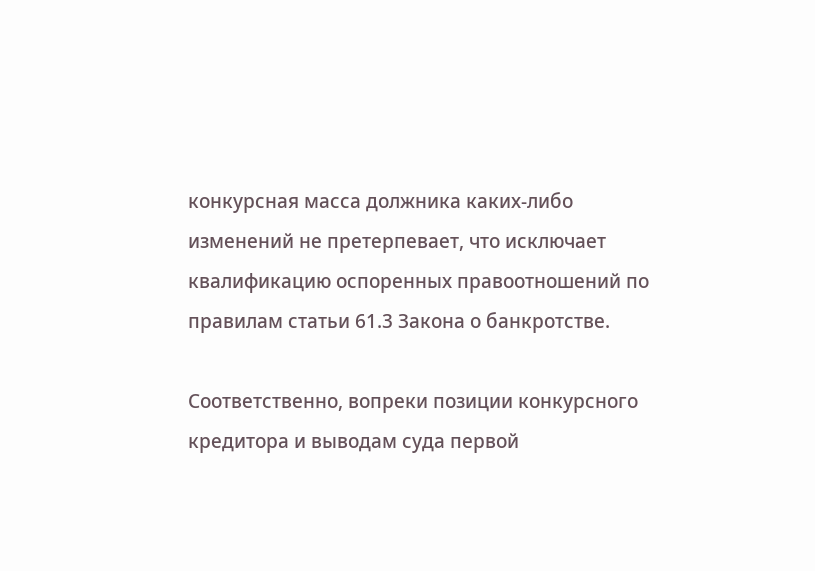конкурсная масса должника каких-либо изменений не претерпевает, что исключает квалификацию оспоренных правоотношений по правилам статьи 61.3 Закона о банкротстве.

Соответственно, вопреки позиции конкурсного кредитора и выводам суда первой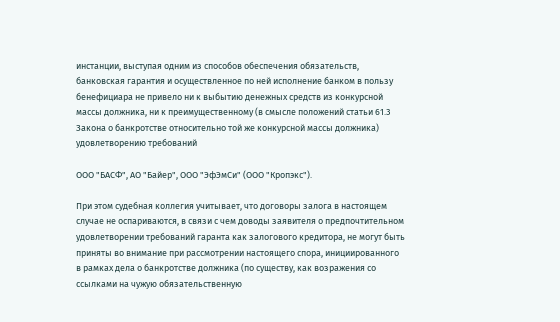инстанции, выступая одним из способов обеспечения обязательств, банковская гарантия и осуществленное по ней исполнение банком в пользу бенефициара не привело ни к выбытию денежных средств из конкурсной массы должника, ни к преимущественному (в смысле положений статьи 61.3 Закона о банкротстве относительно той же конкурсной массы должника) удовлетворению требований

ООО "БАСФ", АО "Байер", ООО "ЭфЭмСи" (ООО "Кропэкс").

При этом судебная коллегия учитывает, что договоры залога в настоящем случае не оспариваются, в связи с чем доводы заявителя о предпочтительном удовлетворении требований гаранта как залогового кредитора, не могут быть приняты во внимание при рассмотрении настоящего спора, инициированного в рамках дела о банкротстве должника (по существу, как возражения со ссылками на чужую обязательственную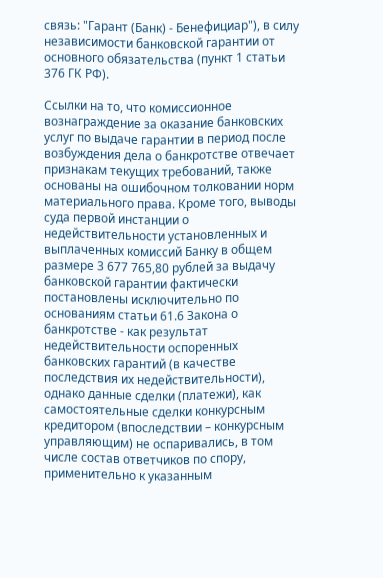связь: "Гарант (Банк) - Бенефициар"), в силу независимости банковской гарантии от основного обязательства (пункт 1 статьи 376 ГК РФ).

Ссылки на то, что комиссионное вознаграждение за оказание банковских услуг по выдаче гарантии в период после возбуждения дела о банкротстве отвечает признакам текущих требований, также основаны на ошибочном толковании норм материального права. Кроме того, выводы суда первой инстанции о недействительности установленных и выплаченных комиссий Банку в общем размере 3 677 765,80 рублей за выдачу банковской гарантии фактически постановлены исключительно по основаниям статьи 61.6 Закона о банкротстве - как результат недействительности оспоренных банковских гарантий (в качестве последствия их недействительности), однако данные сделки (платежи), как самостоятельные сделки конкурсным кредитором (впоследствии – конкурсным управляющим) не оспаривались, в том числе состав ответчиков по спору, применительно к указанным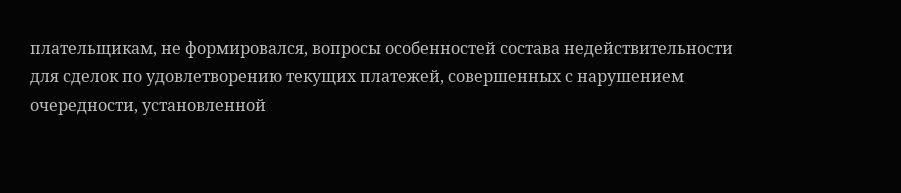плательщикам, не формировался, вопросы особенностей состава недействительности для сделок по удовлетворению текущих платежей, совершенных с нарушением очередности, установленной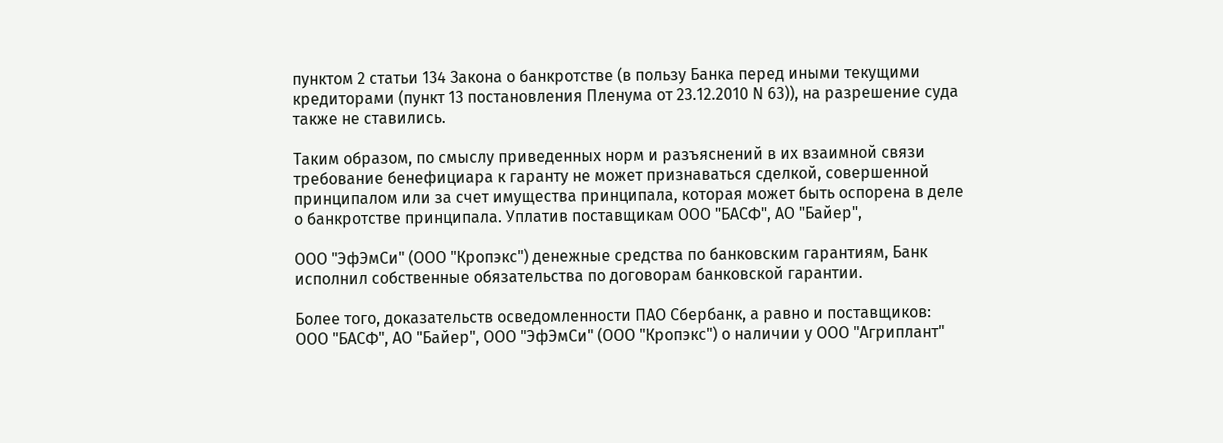пунктом 2 статьи 134 Закона о банкротстве (в пользу Банка перед иными текущими кредиторами (пункт 13 постановления Пленума от 23.12.2010 N 63)), на разрешение суда также не ставились.

Таким образом, по смыслу приведенных норм и разъяснений в их взаимной связи требование бенефициара к гаранту не может признаваться сделкой, совершенной принципалом или за счет имущества принципала, которая может быть оспорена в деле о банкротстве принципала. Уплатив поставщикам ООО "БАСФ", АО "Байер",

ООО "ЭфЭмСи" (ООО "Кропэкс") денежные средства по банковским гарантиям, Банк исполнил собственные обязательства по договорам банковской гарантии.

Более того, доказательств осведомленности ПАО Сбербанк, а равно и поставщиков: ООО "БАСФ", АО "Байер", ООО "ЭфЭмСи" (ООО "Кропэкс") о наличии у ООО "Агриплант"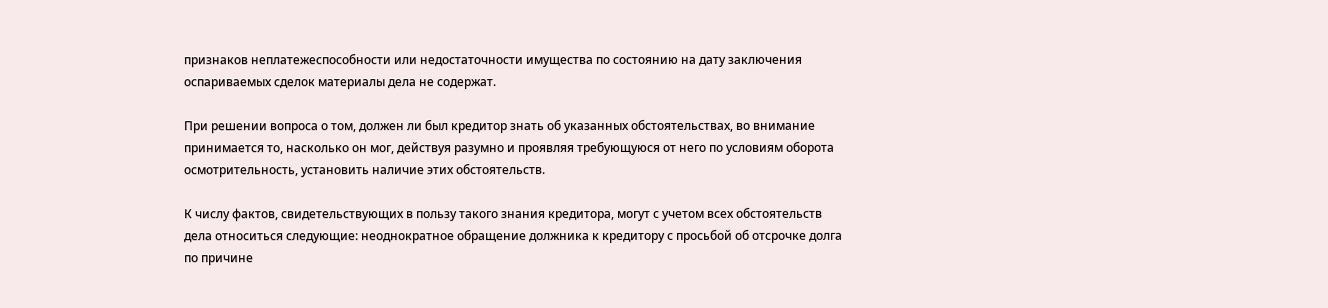признаков неплатежеспособности или недостаточности имущества по состоянию на дату заключения оспариваемых сделок материалы дела не содержат.

При решении вопроса о том, должен ли был кредитор знать об указанных обстоятельствах, во внимание принимается то, насколько он мог, действуя разумно и проявляя требующуюся от него по условиям оборота осмотрительность, установить наличие этих обстоятельств.

К числу фактов, свидетельствующих в пользу такого знания кредитора, могут с учетом всех обстоятельств дела относиться следующие: неоднократное обращение должника к кредитору с просьбой об отсрочке долга по причине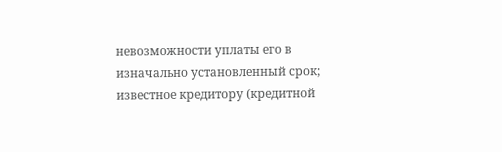невозможности уплаты его в изначально установленный срок; известное кредитору (кредитной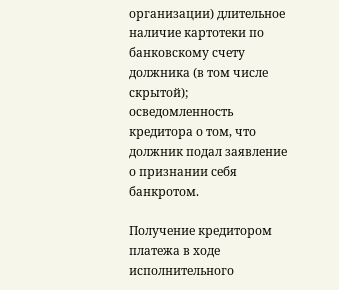организации) длительное наличие картотеки по банковскому счету должника (в том числе скрытой); осведомленность кредитора о том, что должник подал заявление о признании себя банкротом.

Получение кредитором платежа в ходе исполнительного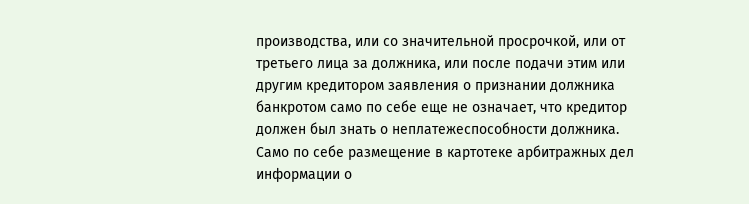производства, или со значительной просрочкой, или от третьего лица за должника, или после подачи этим или другим кредитором заявления о признании должника банкротом само по себе еще не означает, что кредитор должен был знать о неплатежеспособности должника. Само по себе размещение в картотеке арбитражных дел информации о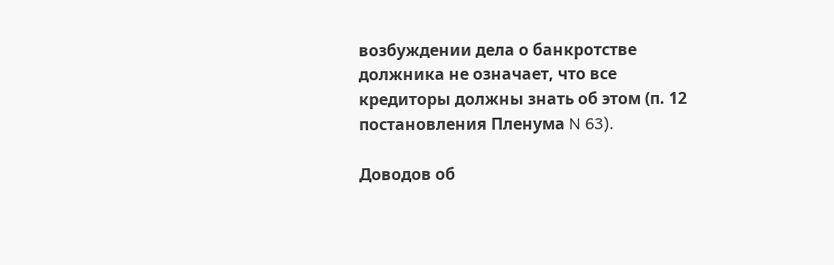возбуждении дела о банкротстве должника не означает, что все кредиторы должны знать об этом (п. 12 постановления Пленума N 63).

Доводов об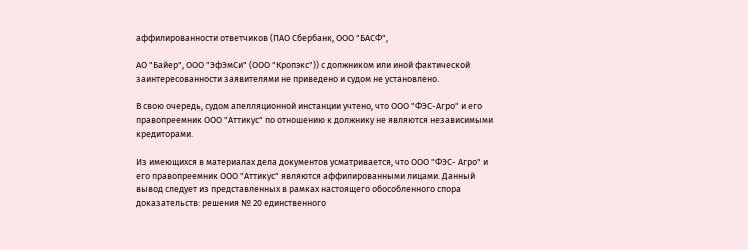аффилированности ответчиков (ПАО Сбербанк, ООО "БАСФ",

АО "Байер", ООО "ЭфЭмСи" (ООО "Кропэкс")) с должником или иной фактической заинтересованности заявителями не приведено и судом не установлено.

В свою очередь, судом апелляционной инстанции учтено, что ООО "ФЭС-Агро" и его правопреемник ООО "Аттикус" по отношению к должнику не являются независимыми кредиторами.

Из имеющихся в материалах дела документов усматривается, что ООО "ФЭС- Агро" и его правопреемник ООО "Аттикус" являются аффилированными лицами. Данный вывод следует из представленных в рамках настоящего обособленного спора доказательств: решения № 20 единственного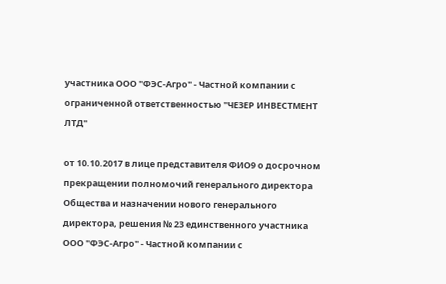участника ООО "ФЭС-Агро" - Частной компании с ограниченной ответственностью "ЧЕЗЕР ИНВЕСТМЕНТ ЛТД"

от 10.10.2017 в лице представителя ФИО9 о досрочном прекращении полномочий генерального директора Общества и назначении нового генерального директора, решения № 23 единственного участника ООО "ФЭС-Агро" - Частной компании с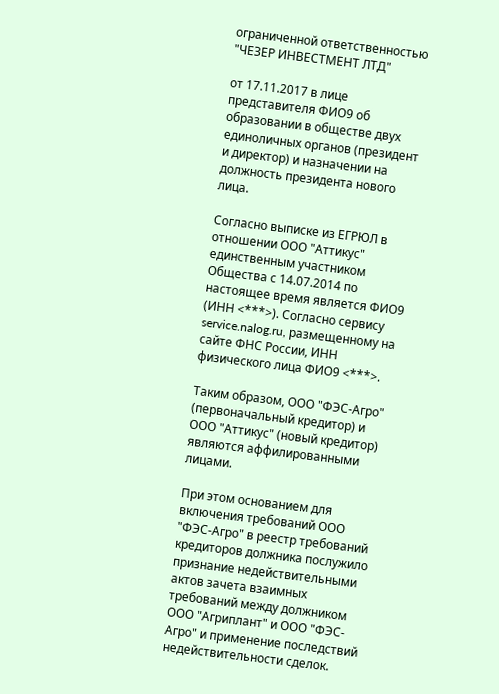ограниченной ответственностью "ЧЕЗЕР ИНВЕСТМЕНТ ЛТД"

от 17.11.2017 в лице представителя ФИО9 об образовании в обществе двух единоличных органов (президент и директор) и назначении на должность президента нового лица.

Согласно выписке из ЕГРЮЛ в отношении ООО "Аттикус" единственным участником Общества с 14.07.2014 по настоящее время является ФИО9 (ИНН <***>). Согласно сервису service.nalog.ru, размещенному на сайте ФНС России, ИНН физического лица ФИО9 <***>.

Таким образом, ООО "ФЭС-Агро" (первоначальный кредитор) и ООО "Аттикус" (новый кредитор) являются аффилированными лицами.

При этом основанием для включения требований ООО "ФЭС-Агро" в реестр требований кредиторов должника послужило признание недействительными актов зачета взаимных требований между должником ООО "Агриплант" и ООО "ФЭС-Агро" и применение последствий недействительности сделок.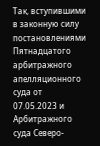Так, вступившими в законную силу постановлениями Пятнадцатого арбитражного апелляционного суда от 07.05.2023 и Арбитражного суда Северо-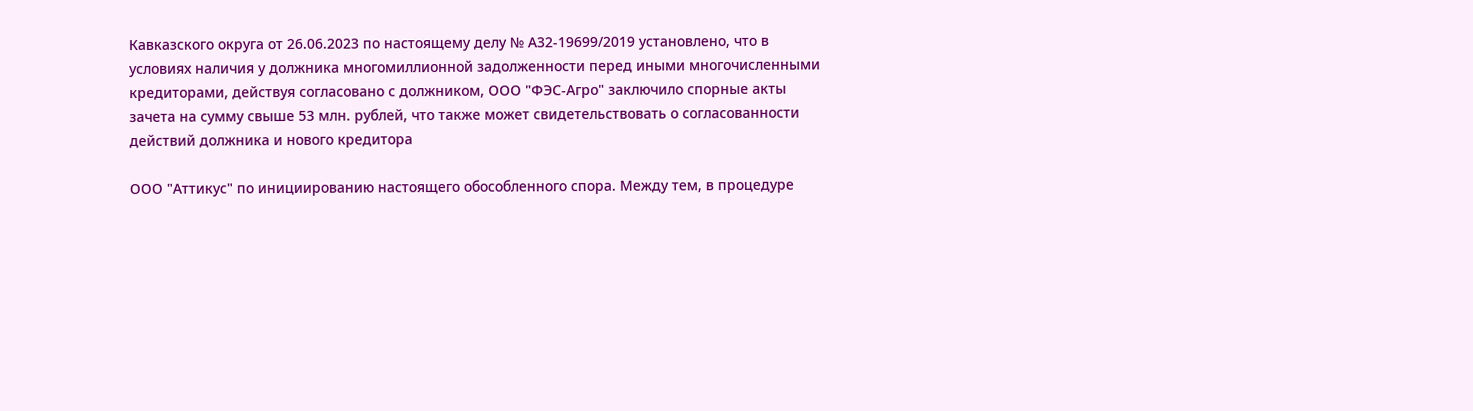Кавказского округа от 26.06.2023 по настоящему делу № А32-19699/2019 установлено, что в условиях наличия у должника многомиллионной задолженности перед иными многочисленными кредиторами, действуя согласовано с должником, ООО "ФЭС-Агро" заключило спорные акты зачета на сумму свыше 53 млн. рублей, что также может свидетельствовать о согласованности действий должника и нового кредитора

ООО "Аттикус" по инициированию настоящего обособленного спора. Между тем, в процедуре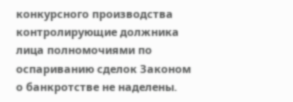конкурсного производства контролирующие должника лица полномочиями по оспариванию сделок Законом о банкротстве не наделены.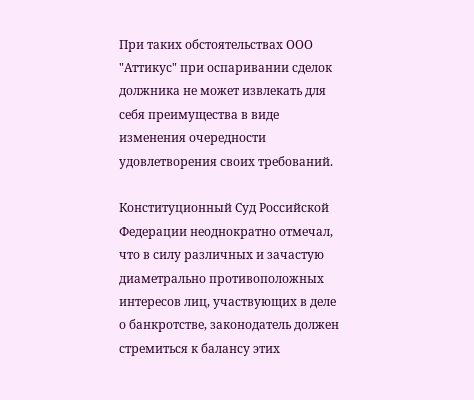При таких обстоятельствах ООО "Аттикус" при оспаривании сделок должника не может извлекать для себя преимущества в виде изменения очередности удовлетворения своих требований.

Конституционный Суд Российской Федерации неоднократно отмечал, что в силу различных и зачастую диаметрально противоположных интересов лиц, участвующих в деле о банкротстве, законодатель должен стремиться к балансу этих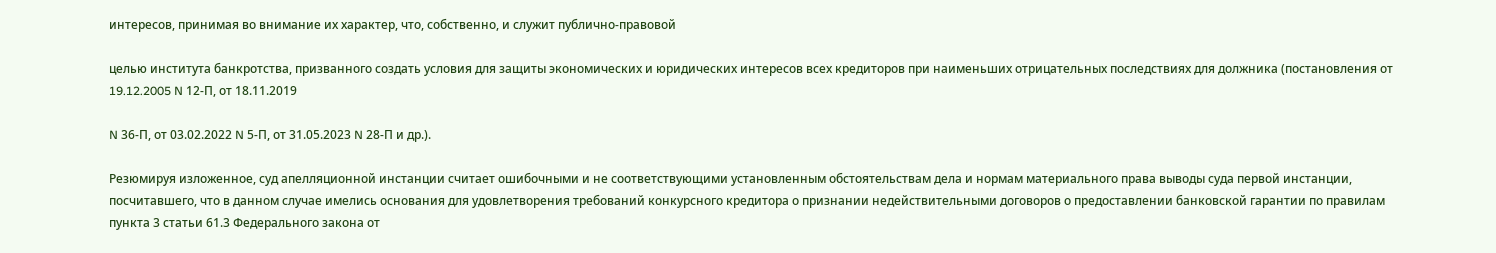интересов, принимая во внимание их характер, что, собственно, и служит публично-правовой

целью института банкротства, призванного создать условия для защиты экономических и юридических интересов всех кредиторов при наименьших отрицательных последствиях для должника (постановления от 19.12.2005 N 12-П, от 18.11.2019

N 36-П, от 03.02.2022 N 5-П, от 31.05.2023 N 28-П и др.).

Резюмируя изложенное, суд апелляционной инстанции считает ошибочными и не соответствующими установленным обстоятельствам дела и нормам материального права выводы суда первой инстанции, посчитавшего, что в данном случае имелись основания для удовлетворения требований конкурсного кредитора о признании недействительными договоров о предоставлении банковской гарантии по правилам пункта 3 статьи 61.3 Федерального закона от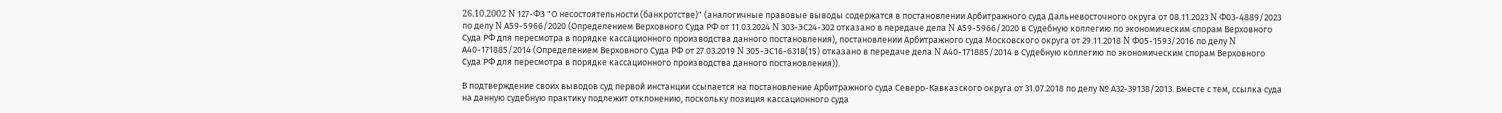26.10.2002 N 127-ФЗ "О несостоятельности (банкротстве)" (аналогичные правовые выводы содержатся в постановлении Арбитражного суда Дальневосточного округа от 08.11.2023 N Ф03-4889/2023 по делу N А59-5966/2020 (Определением Верховного Суда РФ от 11.03.2024 N 303-ЭС24-302 отказано в передаче дела N А59-5966/2020 в Судебную коллегию по экономическим спорам Верховного Суда РФ для пересмотра в порядке кассационного производства данного постановления), постановлении Арбитражного суда Московского округа от 29.11.2018 N Ф05-1593/2016 по делу N А40-171885/2014 (Определением Верховного Суда РФ от 27.03.2019 N 305-ЭС16-6318(15) отказано в передаче дела N А40-171885/2014 в Судебную коллегию по экономическим спорам Верховного Суда РФ для пересмотра в порядке кассационного производства данного постановления)).

В подтверждение своих выводов суд первой инстанции ссылается на постановление Арбитражного суда Северо-Кавказского округа от 31.07.2018 по делу № А32-39138/2013. Вместе с тем, ссылка суда на данную судебную практику подлежит отклонению, поскольку позиция кассационного суда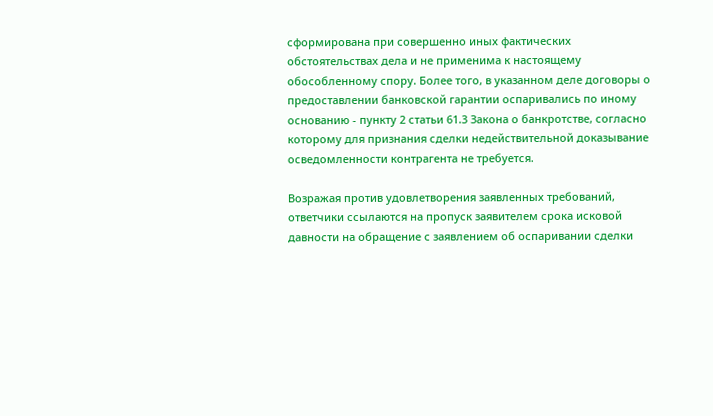сформирована при совершенно иных фактических обстоятельствах дела и не применима к настоящему обособленному спору. Более того, в указанном деле договоры о предоставлении банковской гарантии оспаривались по иному основанию - пункту 2 статьи 61.3 Закона о банкротстве, согласно которому для признания сделки недействительной доказывание осведомленности контрагента не требуется.

Возражая против удовлетворения заявленных требований, ответчики ссылаются на пропуск заявителем срока исковой давности на обращение с заявлением об оспаривании сделки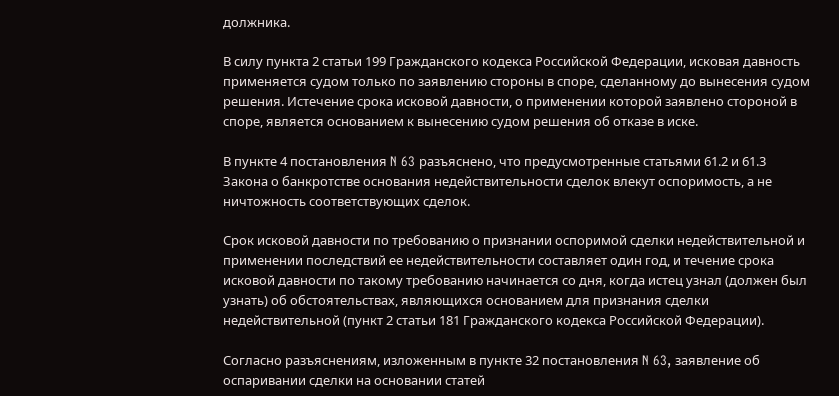должника.

В силу пункта 2 статьи 199 Гражданского кодекса Российской Федерации, исковая давность применяется судом только по заявлению стороны в споре, сделанному до вынесения судом решения. Истечение срока исковой давности, о применении которой заявлено стороной в споре, является основанием к вынесению судом решения об отказе в иске.

В пункте 4 постановления N 63 разъяснено, что предусмотренные статьями 61.2 и 61.3 Закона о банкротстве основания недействительности сделок влекут оспоримость, а не ничтожность соответствующих сделок.

Срок исковой давности по требованию о признании оспоримой сделки недействительной и применении последствий ее недействительности составляет один год, и течение срока исковой давности по такому требованию начинается со дня, когда истец узнал (должен был узнать) об обстоятельствах, являющихся основанием для признания сделки недействительной (пункт 2 статьи 181 Гражданского кодекса Российской Федерации).

Согласно разъяснениям, изложенным в пункте 32 постановления N 63, заявление об оспаривании сделки на основании статей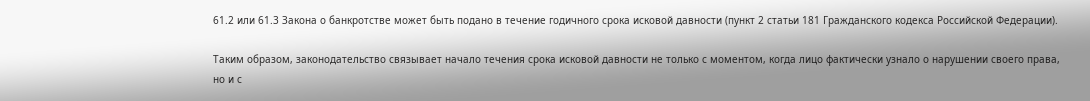61.2 или 61.3 Закона о банкротстве может быть подано в течение годичного срока исковой давности (пункт 2 статьи 181 Гражданского кодекса Российской Федерации).

Таким образом, законодательство связывает начало течения срока исковой давности не только с моментом, когда лицо фактически узнало о нарушении своего права, но и с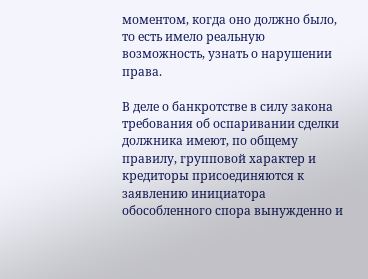моментом, когда оно должно было, то есть имело реальную возможность, узнать о нарушении права.

В деле о банкротстве в силу закона требования об оспаривании сделки должника имеют, по общему правилу, групповой характер и кредиторы присоединяются к заявлению инициатора обособленного спора вынужденно и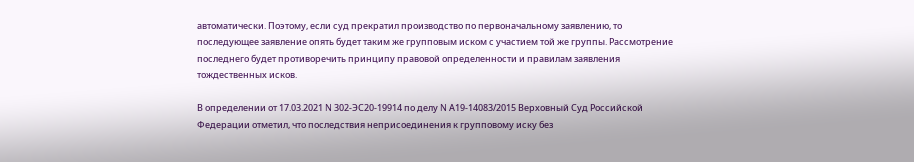автоматически. Поэтому, если суд прекратил производство по первоначальному заявлению, то последующее заявление опять будет таким же групповым иском с участием той же группы. Рассмотрение последнего будет противоречить принципу правовой определенности и правилам заявления тождественных исков.

В определении от 17.03.2021 N 302-ЭС20-19914 по делу N А19-14083/2015 Верховный Суд Российской Федерации отметил, что последствия неприсоединения к групповому иску без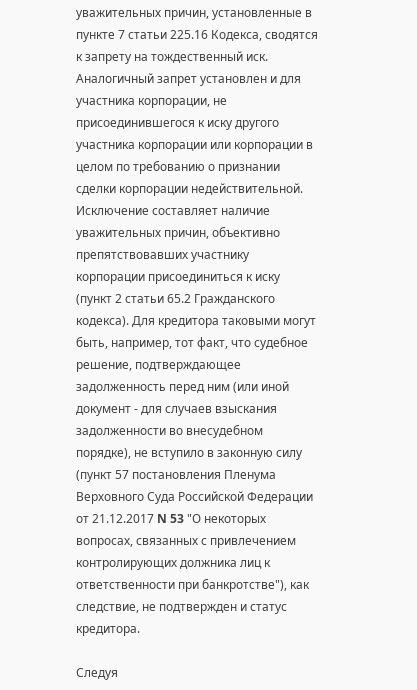уважительных причин, установленные в пункте 7 статьи 225.16 Кодекса, сводятся к запрету на тождественный иск. Аналогичный запрет установлен и для участника корпорации, не присоединившегося к иску другого участника корпорации или корпорации в целом по требованию о признании сделки корпорации недействительной. Исключение составляет наличие уважительных причин, объективно препятствовавших участнику корпорации присоединиться к иску (пункт 2 статьи 65.2 Гражданского кодекса). Для кредитора таковыми могут быть, например, тот факт, что судебное решение, подтверждающее задолженность перед ним (или иной документ - для случаев взыскания задолженности во внесудебном порядке), не вступило в законную силу (пункт 57 постановления Пленума Верховного Суда Российской Федерации от 21.12.2017 N 53 "О некоторых вопросах, связанных с привлечением контролирующих должника лиц к ответственности при банкротстве"), как следствие, не подтвержден и статус кредитора.

Следуя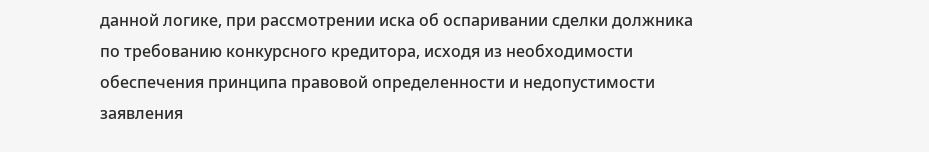данной логике, при рассмотрении иска об оспаривании сделки должника по требованию конкурсного кредитора, исходя из необходимости обеспечения принципа правовой определенности и недопустимости заявления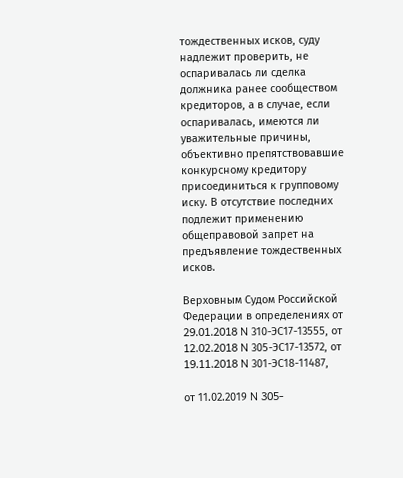тождественных исков, суду надлежит проверить, не оспаривалась ли сделка должника ранее сообществом кредиторов, а в случае, если оспаривалась, имеются ли уважительные причины, объективно препятствовавшие конкурсному кредитору присоединиться к групповому иску. В отсутствие последних подлежит применению общеправовой запрет на предъявление тождественных исков.

Верховным Судом Российской Федерации в определениях от 29.01.2018 N 310-ЭС17-13555, от 12.02.2018 N 305-ЭС17-13572, от 19.11.2018 N 301-ЭС18-11487,

от 11.02.2019 N 305-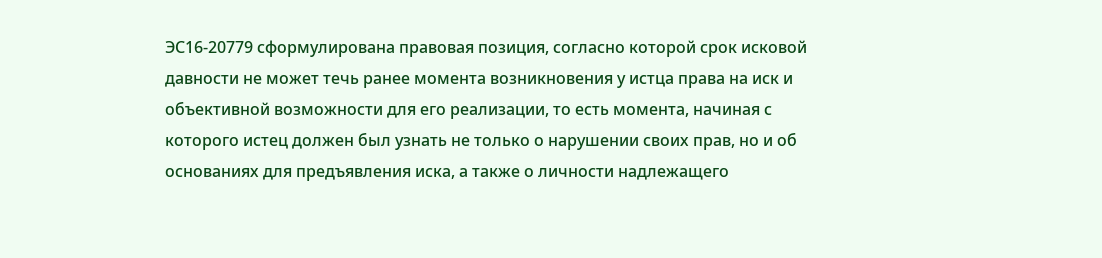ЭС16-20779 сформулирована правовая позиция, согласно которой срок исковой давности не может течь ранее момента возникновения у истца права на иск и объективной возможности для его реализации, то есть момента, начиная с которого истец должен был узнать не только о нарушении своих прав, но и об основаниях для предъявления иска, а также о личности надлежащего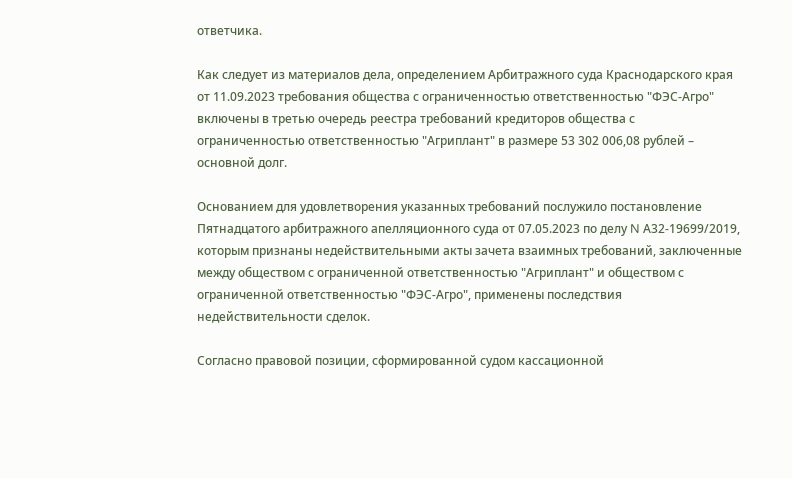ответчика.

Как следует из материалов дела, определением Арбитражного суда Краснодарского края от 11.09.2023 требования общества с ограниченностью ответственностью "ФЭС-Агро" включены в третью очередь реестра требований кредиторов общества с ограниченностью ответственностью "Агриплант" в размере 53 302 006,08 рублей – основной долг.

Основанием для удовлетворения указанных требований послужило постановление Пятнадцатого арбитражного апелляционного суда от 07.05.2023 по делу N А32-19699/2019, которым признаны недействительными акты зачета взаимных требований, заключенные между обществом с ограниченной ответственностью "Агриплант" и обществом с ограниченной ответственностью "ФЭС-Агро", применены последствия недействительности сделок.

Согласно правовой позиции, сформированной судом кассационной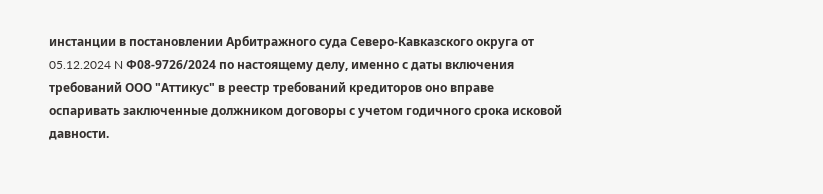инстанции в постановлении Арбитражного суда Северо-Кавказского округа от 05.12.2024 N Ф08-9726/2024 по настоящему делу, именно с даты включения требований ООО "Аттикус" в реестр требований кредиторов оно вправе оспаривать заключенные должником договоры с учетом годичного срока исковой давности.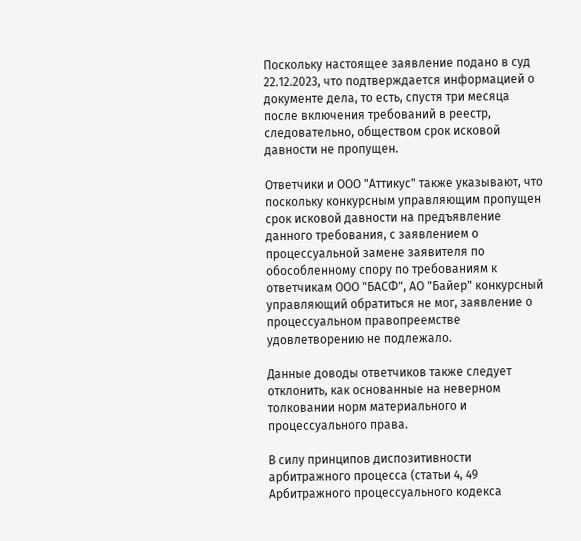Поскольку настоящее заявление подано в суд 22.12.2023, что подтверждается информацией о документе дела, то есть, спустя три месяца после включения требований в реестр, следовательно, обществом срок исковой давности не пропущен.

Ответчики и ООО "Аттикус" также указывают, что поскольку конкурсным управляющим пропущен срок исковой давности на предъявление данного требования, с заявлением о процессуальной замене заявителя по обособленному спору по требованиям к ответчикам ООО "БАСФ", АО "Байер" конкурсный управляющий обратиться не мог, заявление о процессуальном правопреемстве удовлетворению не подлежало.

Данные доводы ответчиков также следует отклонить, как основанные на неверном толковании норм материального и процессуального права.

В силу принципов диспозитивности арбитражного процесса (статьи 4, 49 Арбитражного процессуального кодекса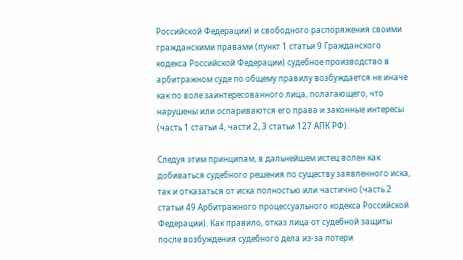Российской Федерации) и свободного распоряжения своими гражданскими правами (пункт 1 статьи 9 Гражданского кодекса Российской Федерации) судебное производство в арбитражном суде по общему правилу возбуждается не иначе как по воле заинтересованного лица, полагающего, что нарушены или оспариваются его права и законные интересы (часть 1 статьи 4, части 2, 3 статьи 127 АПК РФ).

Следуя этим принципам, в дальнейшем истец волен как добиваться судебного решения по существу заявленного иска, так и отказаться от иска полностью или частично (часть 2 статьи 49 Арбитражного процессуального кодекса Российской Федерации). Как правило, отказ лица от судебной защиты после возбуждения судебного дела из-за потери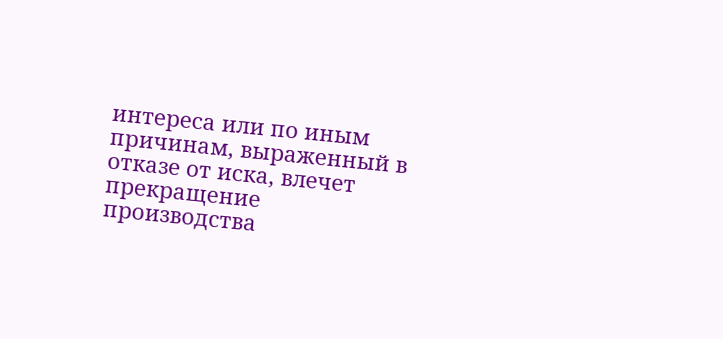интереса или по иным причинам, выраженный в отказе от иска, влечет прекращение производства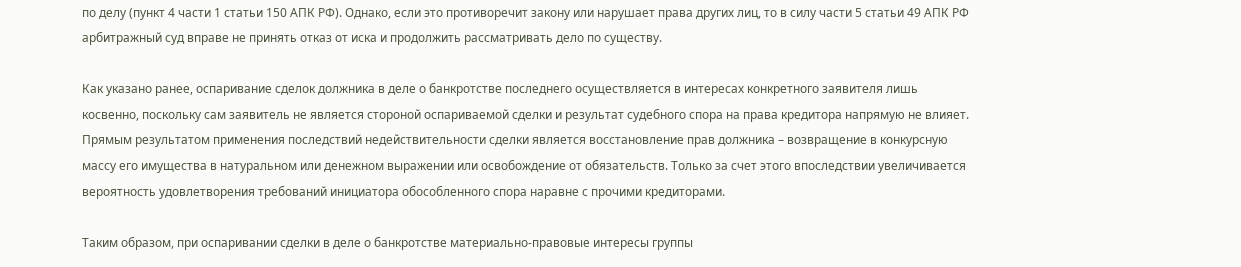по делу (пункт 4 части 1 статьи 150 АПК РФ). Однако, если это противоречит закону или нарушает права других лиц, то в силу части 5 статьи 49 АПК РФ арбитражный суд вправе не принять отказ от иска и продолжить рассматривать дело по существу.

Как указано ранее, оспаривание сделок должника в деле о банкротстве последнего осуществляется в интересах конкретного заявителя лишь косвенно, поскольку сам заявитель не является стороной оспариваемой сделки и результат судебного спора на права кредитора напрямую не влияет. Прямым результатом применения последствий недействительности сделки является восстановление прав должника – возвращение в конкурсную массу его имущества в натуральном или денежном выражении или освобождение от обязательств. Только за счет этого впоследствии увеличивается вероятность удовлетворения требований инициатора обособленного спора наравне с прочими кредиторами.

Таким образом, при оспаривании сделки в деле о банкротстве материально-правовые интересы группы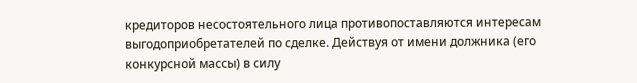кредиторов несостоятельного лица противопоставляются интересам выгодоприобретателей по сделке. Действуя от имени должника (его конкурсной массы) в силу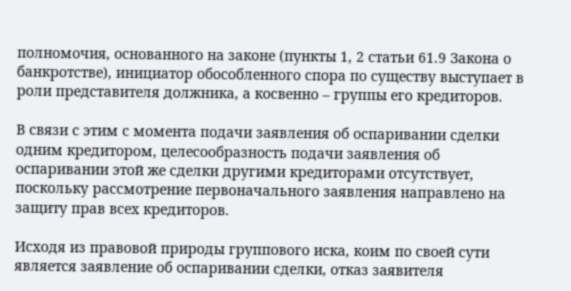полномочия, основанного на законе (пункты 1, 2 статьи 61.9 Закона о банкротстве), инициатор обособленного спора по существу выступает в роли представителя должника, а косвенно – группы его кредиторов.

В связи с этим с момента подачи заявления об оспаривании сделки одним кредитором, целесообразность подачи заявления об оспаривании этой же сделки другими кредиторами отсутствует, поскольку рассмотрение первоначального заявления направлено на защиту прав всех кредиторов.

Исходя из правовой природы группового иска, коим по своей сути является заявление об оспаривании сделки, отказ заявителя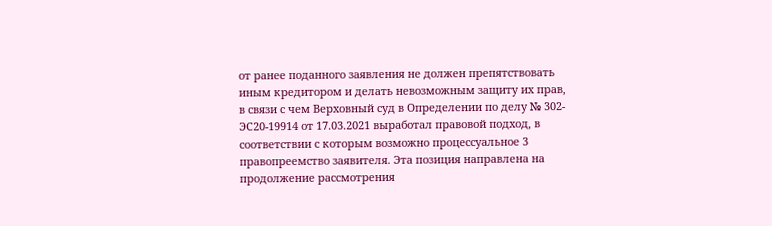от ранее поданного заявления не должен препятствовать иным кредитором и делать невозможным защиту их прав, в связи с чем Верховный суд в Определении по делу № 302-ЭС20-19914 от 17.03.2021 выработал правовой подход, в соответствии с которым возможно процессуальное 3 правопреемство заявителя. Эта позиция направлена на продолжение рассмотрения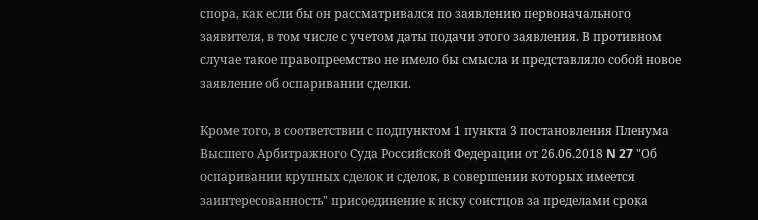спора, как если бы он рассматривался по заявлению первоначального заявителя, в том числе с учетом даты подачи этого заявления. В противном случае такое правопреемство не имело бы смысла и представляло собой новое заявление об оспаривании сделки.

Кроме того, в соответствии с подпунктом 1 пункта 3 постановления Пленума Высшего Арбитражного Суда Российской Федерации от 26.06.2018 N 27 "Об оспаривании крупных сделок и сделок, в совершении которых имеется заинтересованность" присоединение к иску соистцов за пределами срока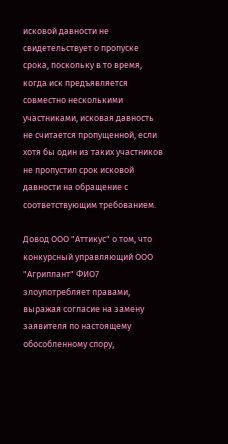исковой давности не свидетельствует о пропуске срока, поскольку в то время, когда иск предъявляется совместно несколькими участниками, исковая давность не считается пропущенной, если хотя бы один из таких участников не пропустил срок исковой давности на обращение с соответствующим требованием.

Довод ООО "Аттикус" о том, что конкурсный управляющий ООО "Агриплант" ФИО7 злоупотребляет правами, выражая согласие на замену заявителя по настоящему обособленному спору,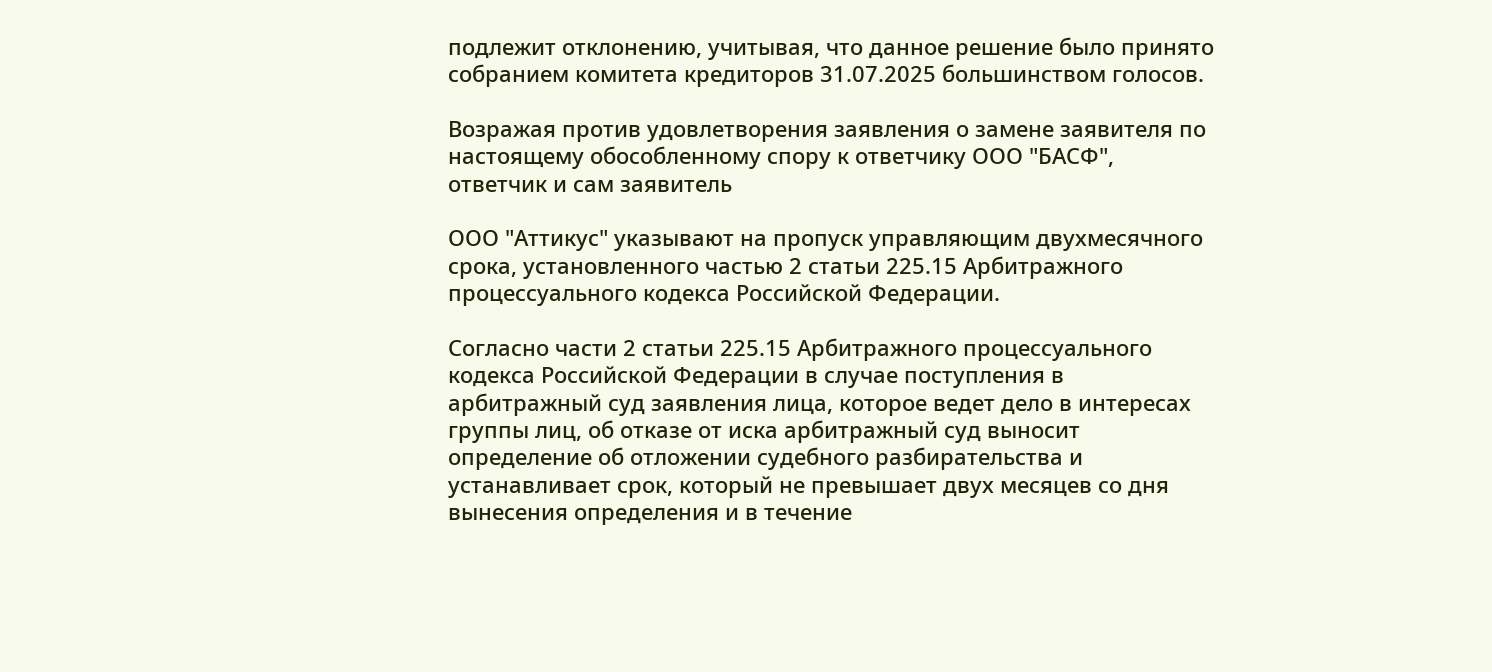подлежит отклонению, учитывая, что данное решение было принято собранием комитета кредиторов 31.07.2025 большинством голосов.

Возражая против удовлетворения заявления о замене заявителя по настоящему обособленному спору к ответчику ООО "БАСФ", ответчик и сам заявитель

ООО "Аттикус" указывают на пропуск управляющим двухмесячного срока, установленного частью 2 статьи 225.15 Арбитражного процессуального кодекса Российской Федерации.

Согласно части 2 статьи 225.15 Арбитражного процессуального кодекса Российской Федерации в случае поступления в арбитражный суд заявления лица, которое ведет дело в интересах группы лиц, об отказе от иска арбитражный суд выносит определение об отложении судебного разбирательства и устанавливает срок, который не превышает двух месяцев со дня вынесения определения и в течение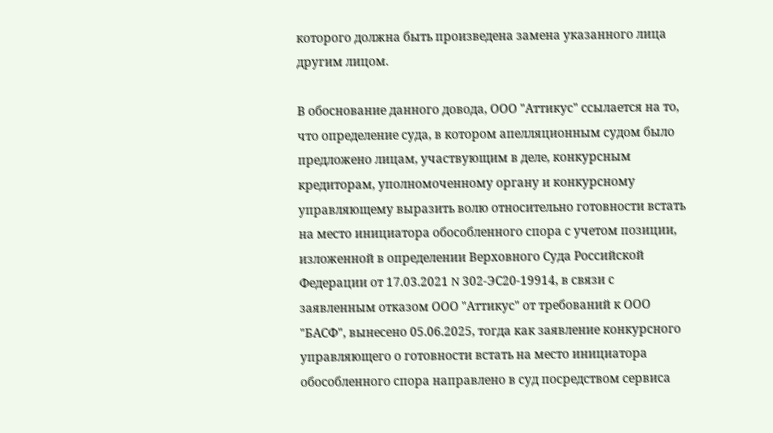которого должна быть произведена замена указанного лица другим лицом.

В обоснование данного довода, ООО "Аттикус" ссылается на то, что определение суда, в котором апелляционным судом было предложено лицам, участвующим в деле, конкурсным кредиторам, уполномоченному органу и конкурсному управляющему выразить волю относительно готовности встать на место инициатора обособленного спора с учетом позиции, изложенной в определении Верховного Суда Российской Федерации от 17.03.2021 N 302-ЭС20-19914, в связи с заявленным отказом ООО "Аттикус" от требований к ООО "БАСФ", вынесено 05.06.2025, тогда как заявление конкурсного управляющего о готовности встать на место инициатора обособленного спора направлено в суд посредством сервиса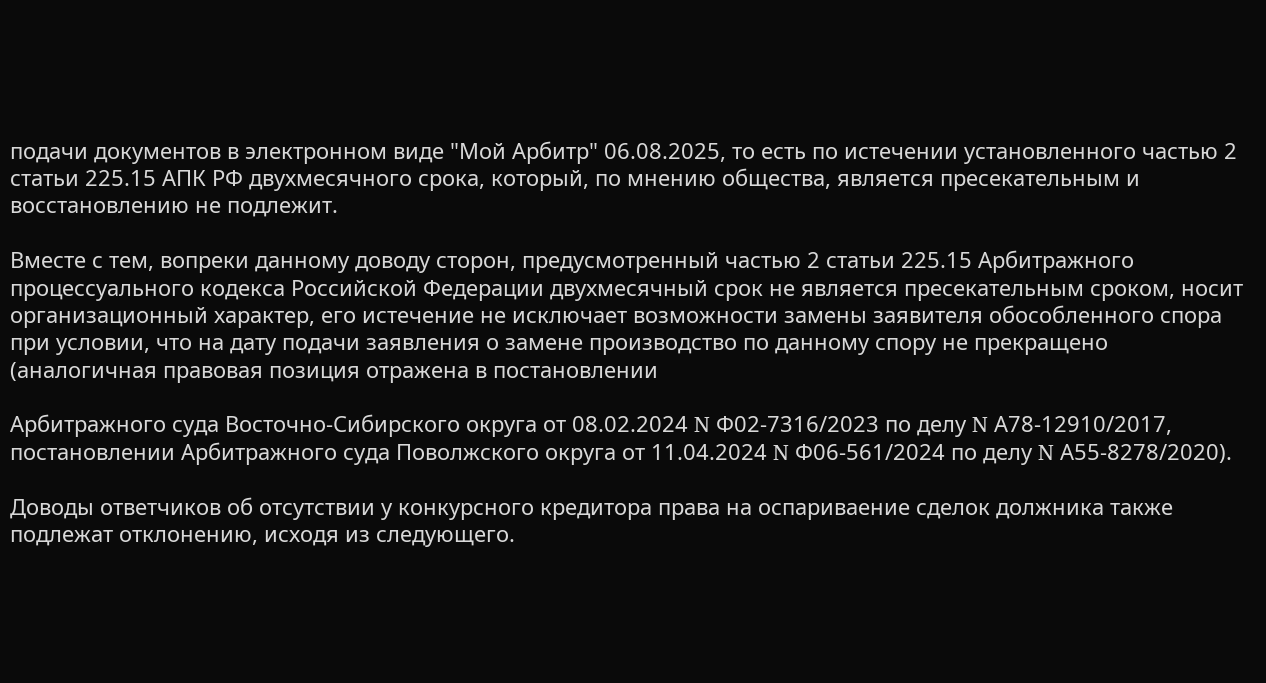подачи документов в электронном виде "Мой Арбитр" 06.08.2025, то есть по истечении установленного частью 2 статьи 225.15 АПК РФ двухмесячного срока, который, по мнению общества, является пресекательным и восстановлению не подлежит.

Вместе с тем, вопреки данному доводу сторон, предусмотренный частью 2 статьи 225.15 Арбитражного процессуального кодекса Российской Федерации двухмесячный срок не является пресекательным сроком, носит организационный характер, его истечение не исключает возможности замены заявителя обособленного спора при условии, что на дату подачи заявления о замене производство по данному спору не прекращено (аналогичная правовая позиция отражена в постановлении

Арбитражного суда Восточно-Сибирского округа от 08.02.2024 N Ф02-7316/2023 по делу N А78-12910/2017, постановлении Арбитражного суда Поволжского округа от 11.04.2024 N Ф06-561/2024 по делу N А55-8278/2020).

Доводы ответчиков об отсутствии у конкурсного кредитора права на оспариваение сделок должника также подлежат отклонению, исходя из следующего.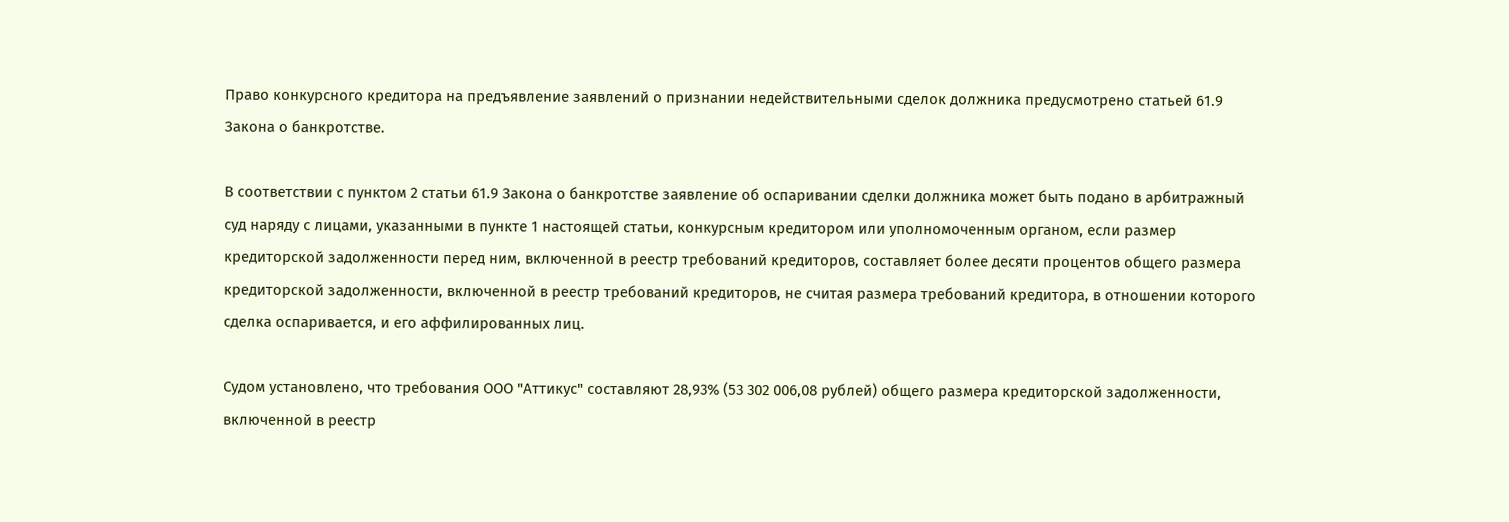Право конкурсного кредитора на предъявление заявлений о признании недействительными сделок должника предусмотрено статьей 61.9 Закона о банкротстве.

В соответствии с пунктом 2 статьи 61.9 Закона о банкротстве заявление об оспаривании сделки должника может быть подано в арбитражный суд наряду с лицами, указанными в пункте 1 настоящей статьи, конкурсным кредитором или уполномоченным органом, если размер кредиторской задолженности перед ним, включенной в реестр требований кредиторов, составляет более десяти процентов общего размера кредиторской задолженности, включенной в реестр требований кредиторов, не считая размера требований кредитора, в отношении которого сделка оспаривается, и его аффилированных лиц.

Судом установлено, что требования ООО "Аттикус" составляют 28,93% (53 302 006,08 рублей) общего размера кредиторской задолженности, включенной в реестр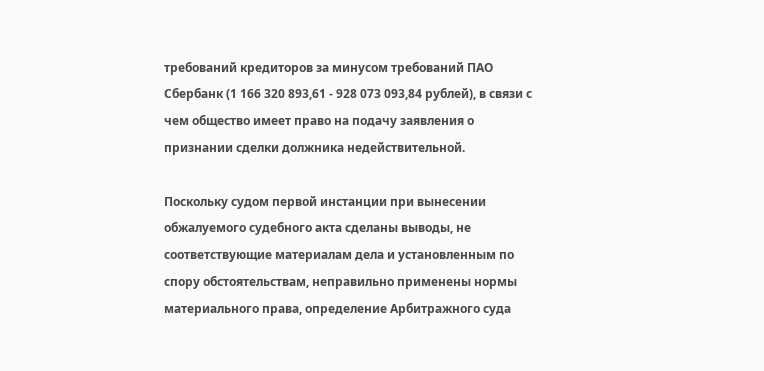требований кредиторов за минусом требований ПАО Сбербанк (1 166 320 893,61 - 928 073 093,84 рублей), в связи с чем общество имеет право на подачу заявления о признании сделки должника недействительной.

Поскольку судом первой инстанции при вынесении обжалуемого судебного акта сделаны выводы, не соответствующие материалам дела и установленным по спору обстоятельствам, неправильно применены нормы материального права, определение Арбитражного суда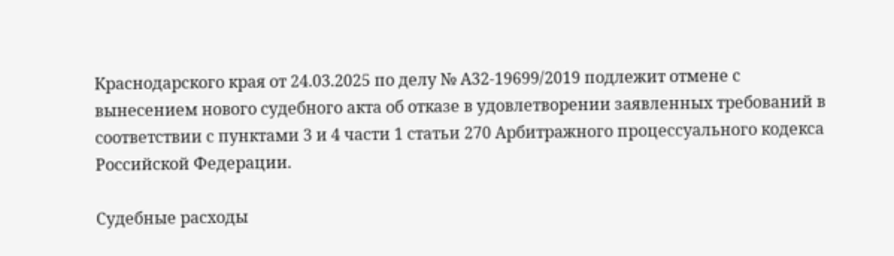Краснодарского края от 24.03.2025 по делу № А32-19699/2019 подлежит отмене с вынесением нового судебного акта об отказе в удовлетворении заявленных требований в соответствии с пунктами 3 и 4 части 1 статьи 270 Арбитражного процессуального кодекса Российской Федерации.

Судебные расходы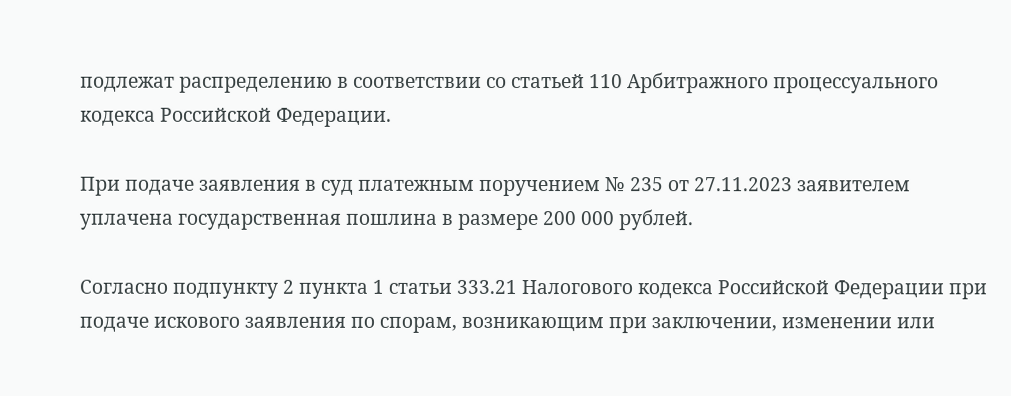подлежат распределению в соответствии со статьей 110 Арбитражного процессуального кодекса Российской Федерации.

При подаче заявления в суд платежным поручением № 235 от 27.11.2023 заявителем уплачена государственная пошлина в размере 200 000 рублей.

Согласно подпункту 2 пункта 1 статьи 333.21 Налогового кодекса Российской Федерации при подаче искового заявления по спорам, возникающим при заключении, изменении или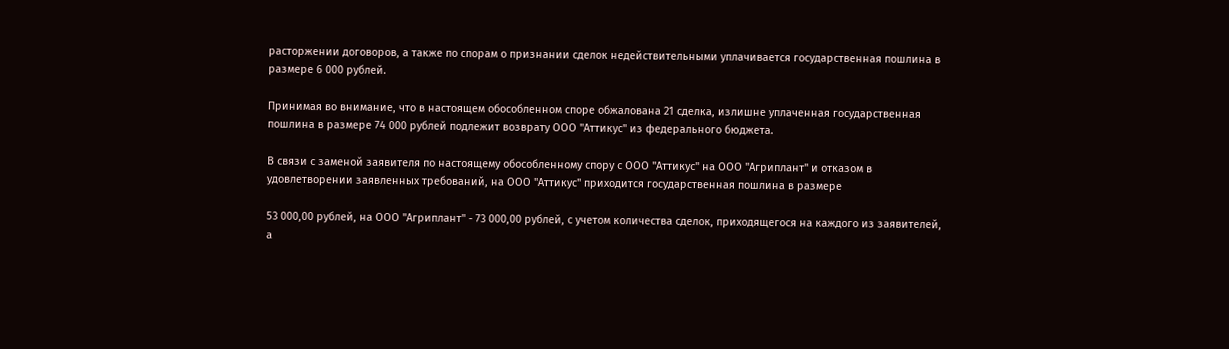расторжении договоров, а также по спорам о признании сделок недействительными уплачивается государственная пошлина в размере 6 000 рублей.

Принимая во внимание, что в настоящем обособленном споре обжалована 21 сделка, излишне уплаченная государственная пошлина в размере 74 000 рублей подлежит возврату ООО "Аттикус" из федерального бюджета.

В связи с заменой заявителя по настоящему обособленному спору с ООО "Аттикус" на ООО "Агриплант" и отказом в удовлетворении заявленных требований, на ООО "Аттикус" приходится государственная пошлина в размере

53 000,00 рублей, на ООО "Агриплант" - 73 000,00 рублей, с учетом количества сделок, приходящегося на каждого из заявителей, а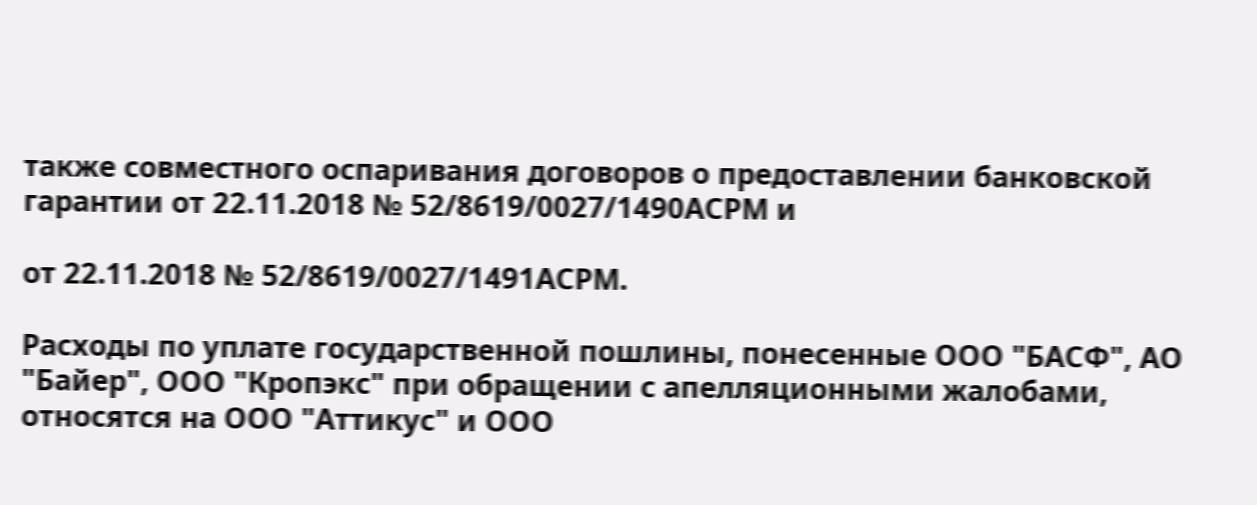также совместного оспаривания договоров о предоставлении банковской гарантии от 22.11.2018 № 52/8619/0027/1490АСРМ и

от 22.11.2018 № 52/8619/0027/1491АСРМ.

Расходы по уплате государственной пошлины, понесенные ООО "БАСФ", АО "Байер", ООО "Кропэкс" при обращении с апелляционными жалобами, относятся на ООО "Аттикус" и ООО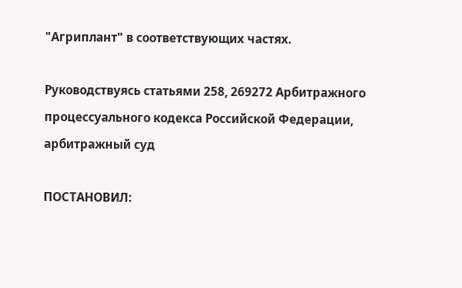"Агриплант" в соответствующих частях.

Руководствуясь статьями 258, 269272 Арбитражного процессуального кодекса Российской Федерации, арбитражный суд

ПОСТАНОВИЛ: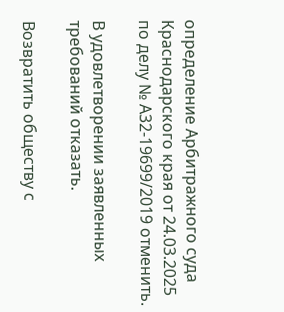определение Арбитражного суда Краснодарского края от 24.03.2025 по делу № А32-19699/2019 отменить.

В удовлетворении заявленных требований отказать.

Возвратить обществу с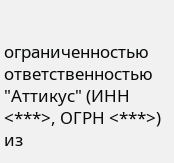ограниченностью ответственностью "Аттикус" (ИНН <***>, ОГРН <***>) из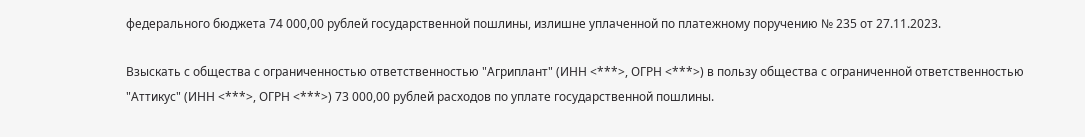федерального бюджета 74 000,00 рублей государственной пошлины, излишне уплаченной по платежному поручению № 235 от 27.11.2023.

Взыскать с общества с ограниченностью ответственностью "Агриплант" (ИНН <***>, ОГРН <***>) в пользу общества с ограниченной ответственностью "Аттикус" (ИНН <***>, ОГРН <***>) 73 000,00 рублей расходов по уплате государственной пошлины.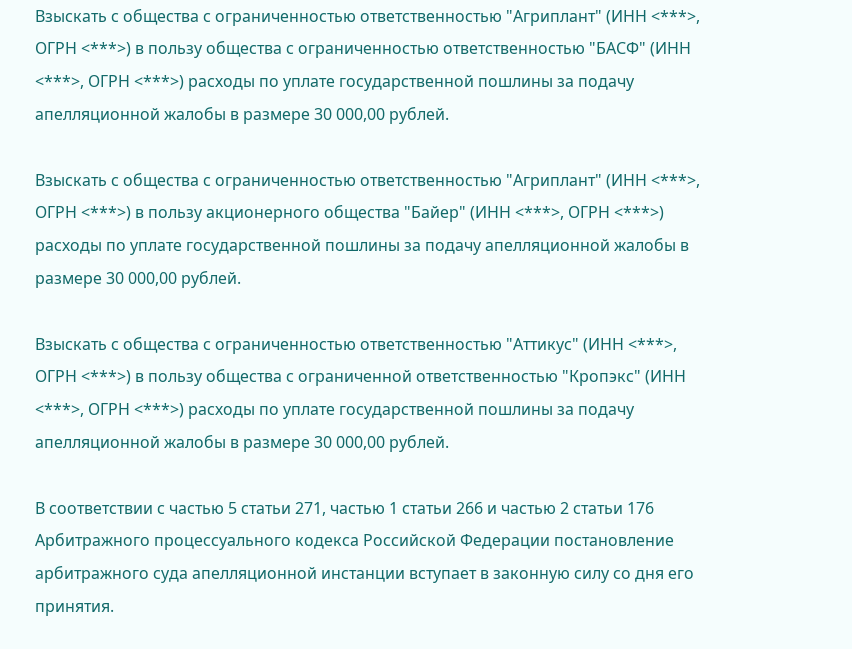Взыскать с общества с ограниченностью ответственностью "Агриплант" (ИНН <***>, ОГРН <***>) в пользу общества с ограниченностью ответственностью "БАСФ" (ИНН <***>, ОГРН <***>) расходы по уплате государственной пошлины за подачу апелляционной жалобы в размере 30 000,00 рублей.

Взыскать с общества с ограниченностью ответственностью "Агриплант" (ИНН <***>, ОГРН <***>) в пользу акционерного общества "Байер" (ИНН <***>, ОГРН <***>) расходы по уплате государственной пошлины за подачу апелляционной жалобы в размере 30 000,00 рублей.

Взыскать с общества с ограниченностью ответственностью "Аттикус" (ИНН <***>, ОГРН <***>) в пользу общества с ограниченной ответственностью "Кропэкс" (ИНН <***>, ОГРН <***>) расходы по уплате государственной пошлины за подачу апелляционной жалобы в размере 30 000,00 рублей.

В соответствии с частью 5 статьи 271, частью 1 статьи 266 и частью 2 статьи 176 Арбитражного процессуального кодекса Российской Федерации постановление арбитражного суда апелляционной инстанции вступает в законную силу со дня его принятия.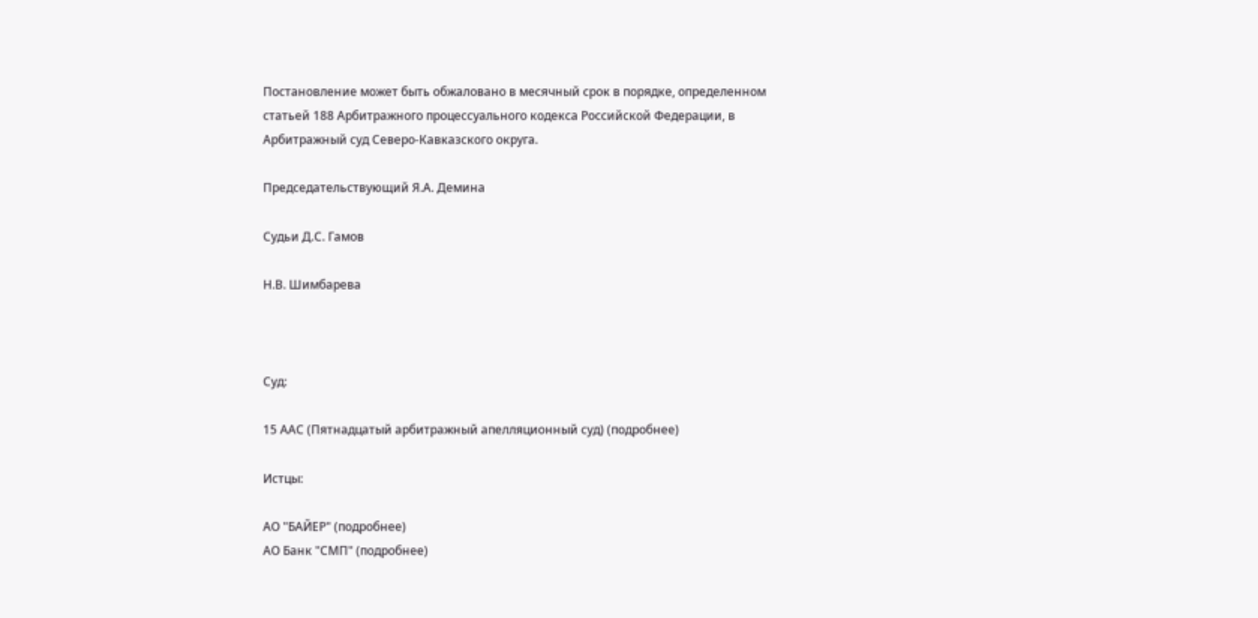Постановление может быть обжаловано в месячный срок в порядке, определенном статьей 188 Арбитражного процессуального кодекса Российской Федерации, в Арбитражный суд Северо-Кавказского округа.

Председательствующий Я.А. Демина

Судьи Д.С. Гамов

Н.В. Шимбарева



Суд:

15 ААС (Пятнадцатый арбитражный апелляционный суд) (подробнее)

Истцы:

АО "БАЙЕР" (подробнее)
АО Банк "СМП" (подробнее)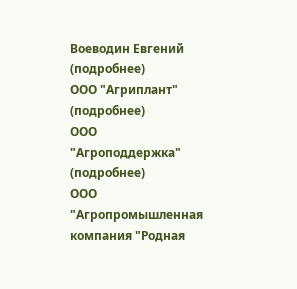Воеводин Евгений (подробнее)
ООО "Агриплант" (подробнее)
ООО "Агроподдержка" (подробнее)
ООО "Агропромышленная компания "Родная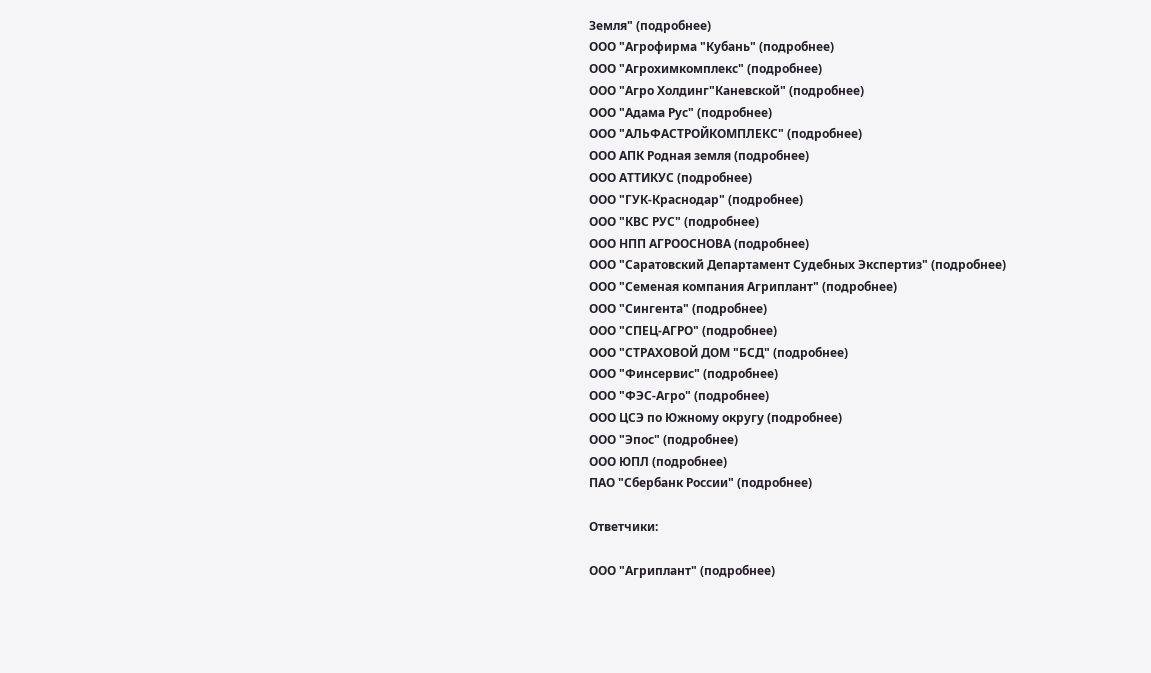Земля" (подробнее)
ООО "Агрофирма "Кубань" (подробнее)
ООО "Агрохимкомплекс" (подробнее)
ООО "Агро Холдинг"Каневской" (подробнее)
ООО "Адама Рус" (подробнее)
ООО "АЛЬФАСТРОЙКОМПЛЕКС" (подробнее)
ООО АПК Родная земля (подробнее)
ООО АТТИКУС (подробнее)
ООО "ГУК-Краснодар" (подробнее)
ООО "КВС РУС" (подробнее)
ООО НПП АГРООСНОВА (подробнее)
ООО "Саратовский Департамент Судебных Экспертиз" (подробнее)
ООО "Семеная компания Агриплант" (подробнее)
ООО "Сингента" (подробнее)
ООО "СПЕЦ-АГРО" (подробнее)
ООО "СТРАХОВОЙ ДОМ "БСД" (подробнее)
ООО "Финсервис" (подробнее)
ООО "ФЭС-Агро" (подробнее)
ООО ЦСЭ по Южному округу (подробнее)
ООО "Эпос" (подробнее)
ООО ЮПЛ (подробнее)
ПАО "Сбербанк России" (подробнее)

Ответчики:

ООО "Агриплант" (подробнее)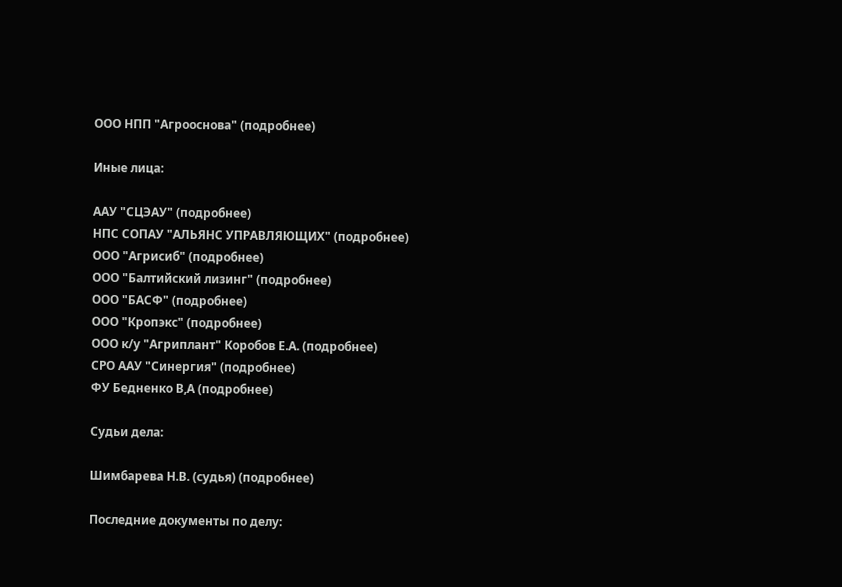ООО НПП "Агрооснова" (подробнее)

Иные лица:

ААУ "СЦЭАУ" (подробнее)
НПС СОПАУ "АЛЬЯНС УПРАВЛЯЮЩИХ" (подробнее)
ООО "Агрисиб" (подробнее)
ООО "Балтийский лизинг" (подробнее)
ООО "БАСФ" (подробнее)
ООО "Кропэкс" (подробнее)
ООО к/у "Агриплант" Коробов Е.А. (подробнее)
СРО ААУ "Синергия" (подробнее)
ФУ Бедненко В,А (подробнее)

Судьи дела:

Шимбарева Н.В. (судья) (подробнее)

Последние документы по делу: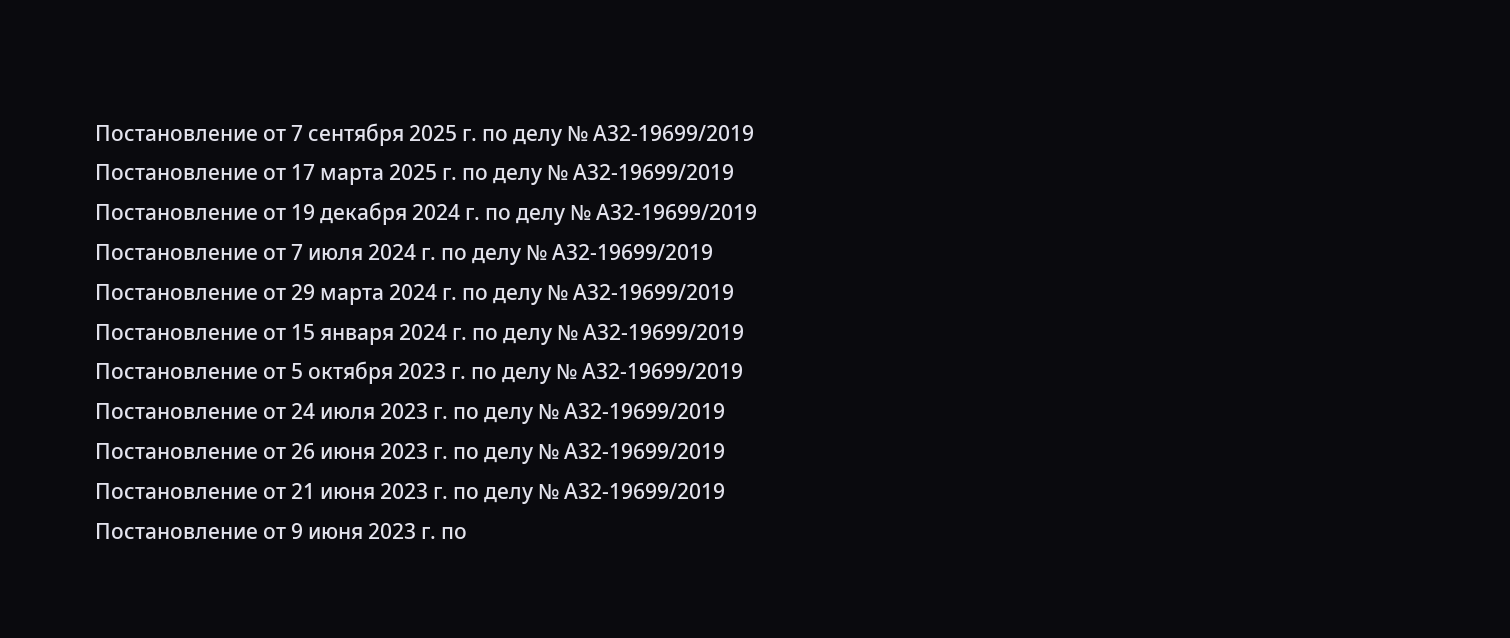Постановление от 7 сентября 2025 г. по делу № А32-19699/2019
Постановление от 17 марта 2025 г. по делу № А32-19699/2019
Постановление от 19 декабря 2024 г. по делу № А32-19699/2019
Постановление от 7 июля 2024 г. по делу № А32-19699/2019
Постановление от 29 марта 2024 г. по делу № А32-19699/2019
Постановление от 15 января 2024 г. по делу № А32-19699/2019
Постановление от 5 октября 2023 г. по делу № А32-19699/2019
Постановление от 24 июля 2023 г. по делу № А32-19699/2019
Постановление от 26 июня 2023 г. по делу № А32-19699/2019
Постановление от 21 июня 2023 г. по делу № А32-19699/2019
Постановление от 9 июня 2023 г. по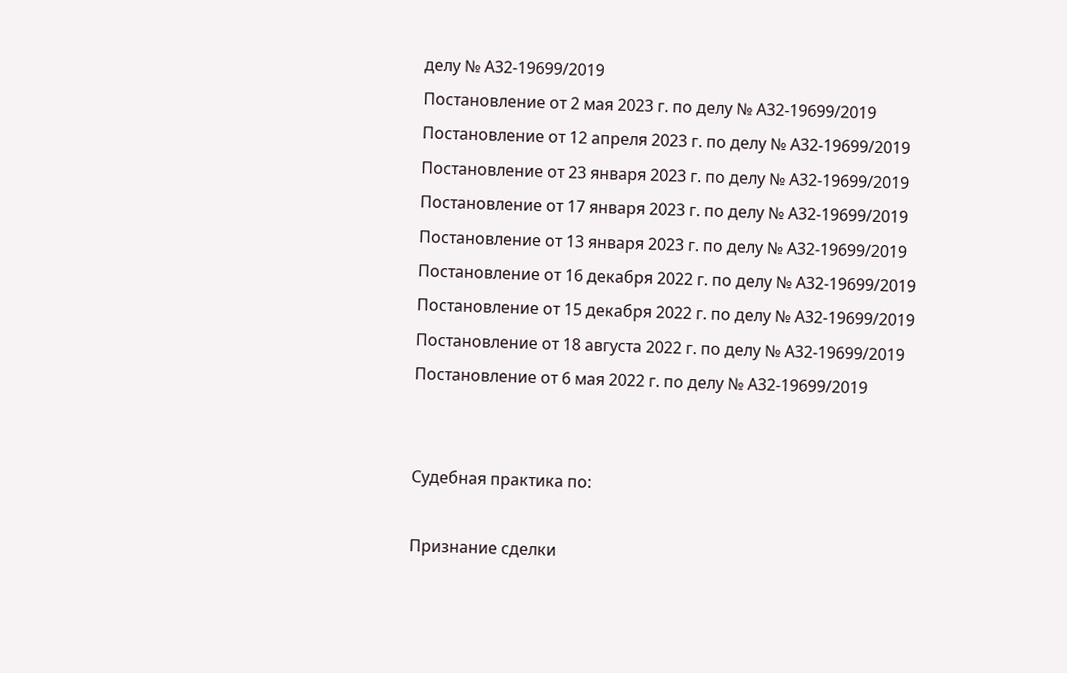делу № А32-19699/2019
Постановление от 2 мая 2023 г. по делу № А32-19699/2019
Постановление от 12 апреля 2023 г. по делу № А32-19699/2019
Постановление от 23 января 2023 г. по делу № А32-19699/2019
Постановление от 17 января 2023 г. по делу № А32-19699/2019
Постановление от 13 января 2023 г. по делу № А32-19699/2019
Постановление от 16 декабря 2022 г. по делу № А32-19699/2019
Постановление от 15 декабря 2022 г. по делу № А32-19699/2019
Постановление от 18 августа 2022 г. по делу № А32-19699/2019
Постановление от 6 мая 2022 г. по делу № А32-19699/2019


Судебная практика по:

Признание сделки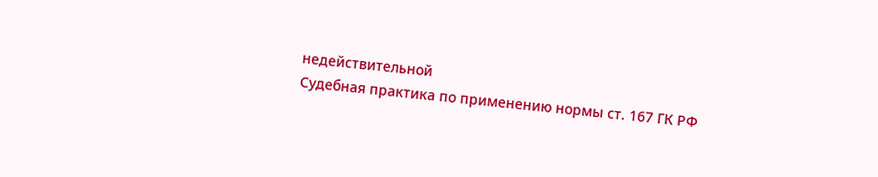недействительной
Судебная практика по применению нормы ст. 167 ГК РФ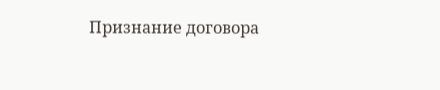Признание договора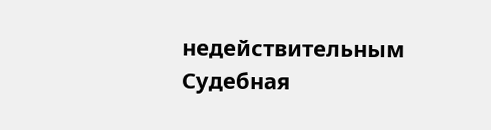недействительным
Судебная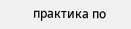практика по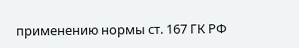применению нормы ст. 167 ГК РФ